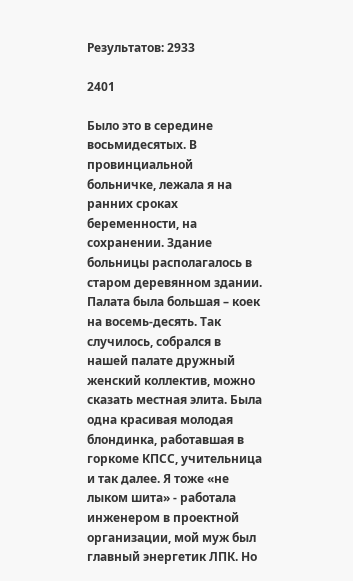Результатов: 2933

2401

Было это в середине восьмидесятых. В провинциальной больничке, лежала я на ранних сроках беременности, на сохранении. Здание больницы располагалось в старом деревянном здании. Палата была большая – коек на восемь-десять. Так случилось, собрался в нашей палате дружный женский коллектив, можно сказать местная элита. Была одна красивая молодая блондинка, работавшая в горкоме КПСС, учительница и так далее. Я тоже «не лыком шита» - работала инженером в проектной организации, мой муж был главный энергетик ЛПК. Но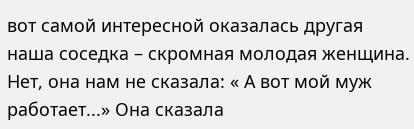вот самой интересной оказалась другая наша соседка – скромная молодая женщина. Нет, она нам не сказала: « А вот мой муж работает...» Она сказала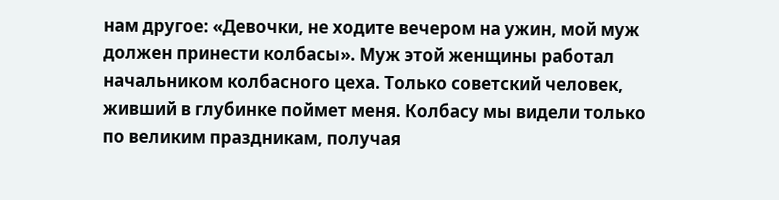нам другое: «Девочки, не ходите вечером на ужин, мой муж должен принести колбасы». Муж этой женщины работал начальником колбасного цеха. Только советский человек, живший в глубинке поймет меня. Колбасу мы видели только по великим праздникам, получая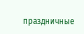праздничные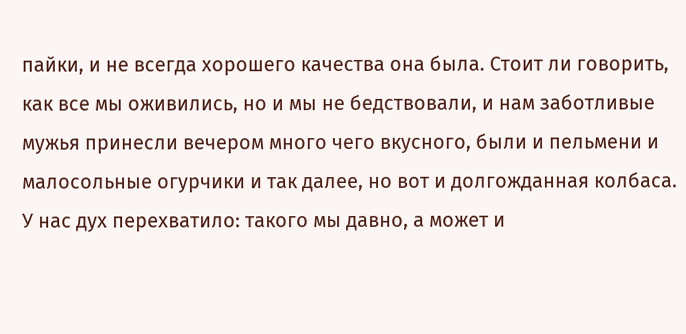пайки, и не всегда хорошего качества она была. Стоит ли говорить, как все мы оживились, но и мы не бедствовали, и нам заботливые мужья принесли вечером много чего вкусного, были и пельмени и малосольные огурчики и так далее, но вот и долгожданная колбаса. У нас дух перехватило: такого мы давно, а может и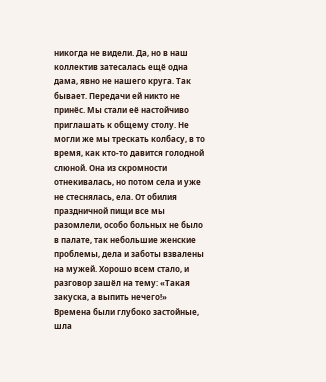никогда не видели. Да, но в наш коллектив затесалась ещё одна дама, явно не нашего круга. Так бывает. Передачи ей никто не принёс. Мы стали её настойчиво приглашать к общему столу. Не могли же мы трескать колбасу, в то время, как кто-то давится голодной слюной. Она из скромности отнекивалась, но потом села и уже не стеснялась, ела. От обилия праздничной пищи все мы разомлели, особо больных не было в палате, так небольшие женские проблемы, дела и заботы взвалены на мужей. Хорошо всем стало, и разговор зашёл на тему: «Такая закуска, а выпить нечего!» Времена были глубоко застойные, шла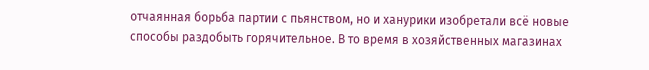отчаянная борьба партии с пьянством, но и ханурики изобретали всё новые способы раздобыть горячительное. В то время в хозяйственных магазинах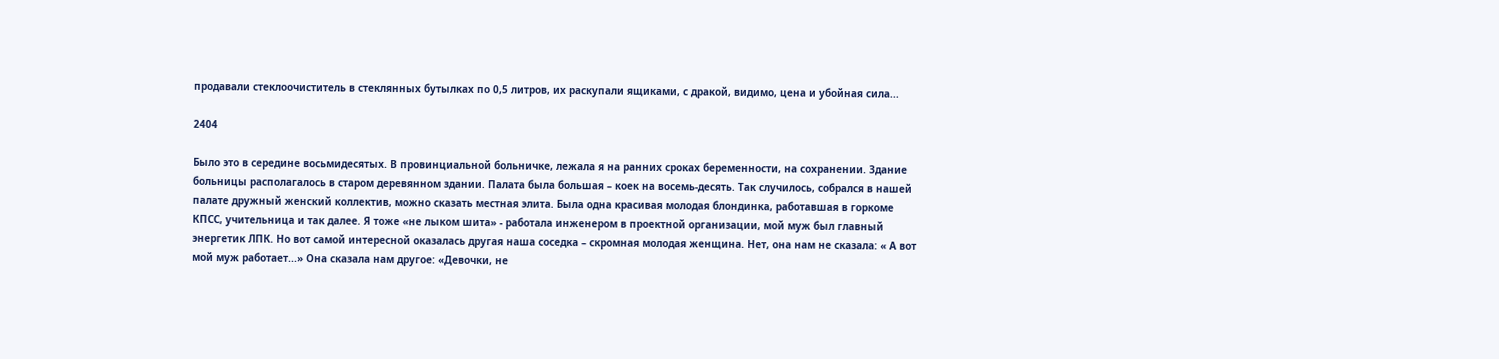продавали стеклоочиститель в стеклянных бутылках по 0,5 литров, их раскупали ящиками, с дракой, видимо, цена и убойная сила...

2404

Было это в середине восьмидесятых. В провинциальной больничке, лежала я на ранних сроках беременности, на сохранении. Здание больницы располагалось в старом деревянном здании. Палата была большая – коек на восемь-десять. Так случилось, собрался в нашей палате дружный женский коллектив, можно сказать местная элита. Была одна красивая молодая блондинка, работавшая в горкоме КПСС, учительница и так далее. Я тоже «не лыком шита» - работала инженером в проектной организации, мой муж был главный энергетик ЛПК. Но вот самой интересной оказалась другая наша соседка – скромная молодая женщина. Нет, она нам не сказала: « А вот мой муж работает...» Она сказала нам другое: «Девочки, не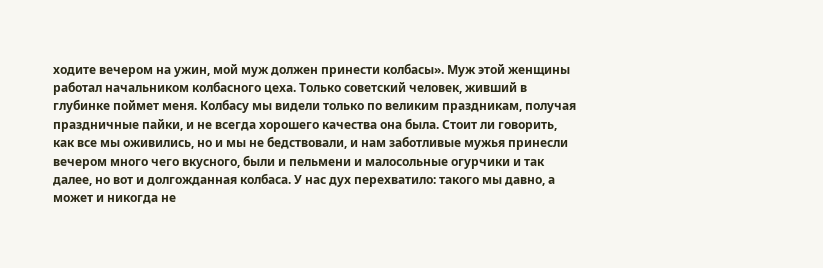ходите вечером на ужин, мой муж должен принести колбасы». Муж этой женщины работал начальником колбасного цеха. Только советский человек, живший в глубинке поймет меня. Колбасу мы видели только по великим праздникам, получая праздничные пайки, и не всегда хорошего качества она была. Стоит ли говорить, как все мы оживились, но и мы не бедствовали, и нам заботливые мужья принесли вечером много чего вкусного, были и пельмени и малосольные огурчики и так далее, но вот и долгожданная колбаса. У нас дух перехватило: такого мы давно, а может и никогда не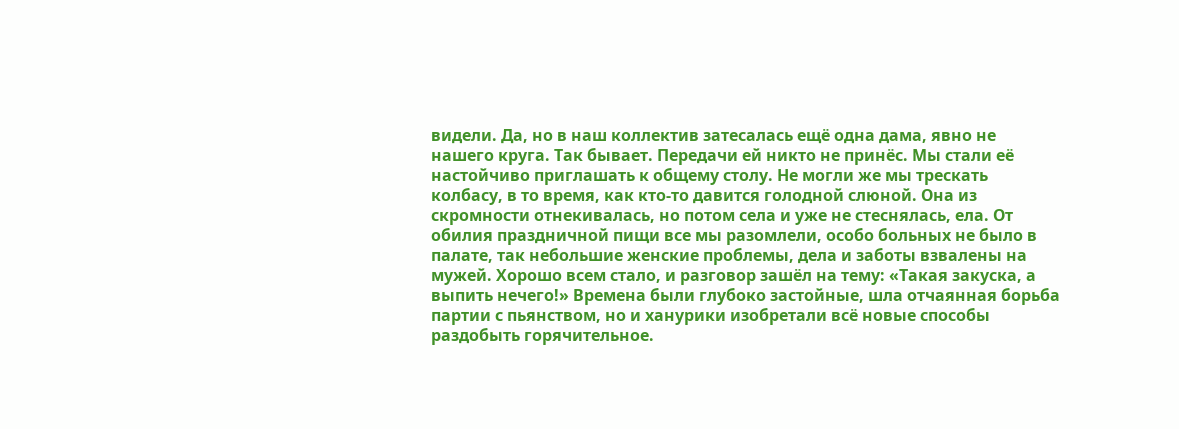видели. Да, но в наш коллектив затесалась ещё одна дама, явно не нашего круга. Так бывает. Передачи ей никто не принёс. Мы стали её настойчиво приглашать к общему столу. Не могли же мы трескать колбасу, в то время, как кто-то давится голодной слюной. Она из скромности отнекивалась, но потом села и уже не стеснялась, ела. От обилия праздничной пищи все мы разомлели, особо больных не было в палате, так небольшие женские проблемы, дела и заботы взвалены на мужей. Хорошо всем стало, и разговор зашёл на тему: «Такая закуска, а выпить нечего!» Времена были глубоко застойные, шла отчаянная борьба партии с пьянством, но и ханурики изобретали всё новые способы раздобыть горячительное.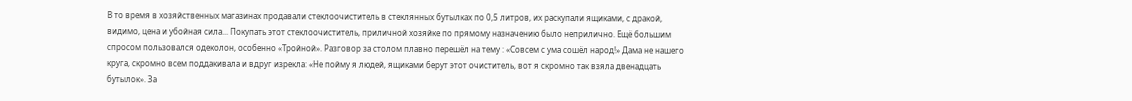В то время в хозяйственных магазинах продавали стеклоочиститель в стеклянных бутылках по 0,5 литров, их раскупали ящиками, с дракой, видимо, цена и убойная сила... Покупать этот стеклоочиститель, приличной хозяйке по прямому назначению было неприлично. Ещё большим спросом пользовался одеколон, особенно «Тройной». Разговор за столом плавно перешёл на тему : «Совсем с ума сошёл народ!» Дама не нашего круга, скромно всем поддакивала и вдруг изрекла: «Не пойму я людей, ящиками берут этот очиститель, вот я скромно так взяла двенадцать бутылок». За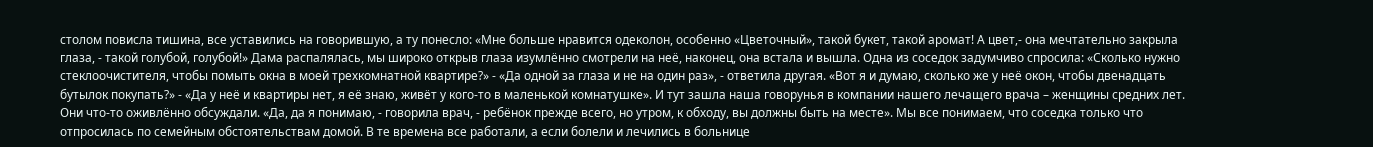столом повисла тишина, все уставились на говорившую, а ту понесло: «Мне больше нравится одеколон, особенно «Цветочный», такой букет, такой аромат! А цвет,- она мечтательно закрыла глаза, - такой голубой, голубой!» Дама распалялась, мы широко открыв глаза изумлённо смотрели на неё, наконец, она встала и вышла. Одна из соседок задумчиво спросила: «Сколько нужно стеклоочистителя, чтобы помыть окна в моей трехкомнатной квартире?» - «Да одной за глаза и не на один раз», - ответила другая. «Вот я и думаю, сколько же у неё окон, чтобы двенадцать бутылок покупать?» - «Да у неё и квартиры нет, я её знаю, живёт у кого-то в маленькой комнатушке». И тут зашла наша говорунья в компании нашего лечащего врача – женщины средних лет. Они что-то оживлённо обсуждали. «Да, да я понимаю, - говорила врач, - ребёнок прежде всего, но утром, к обходу, вы должны быть на месте». Мы все понимаем, что соседка только что отпросилась по семейным обстоятельствам домой. В те времена все работали, а если болели и лечились в больнице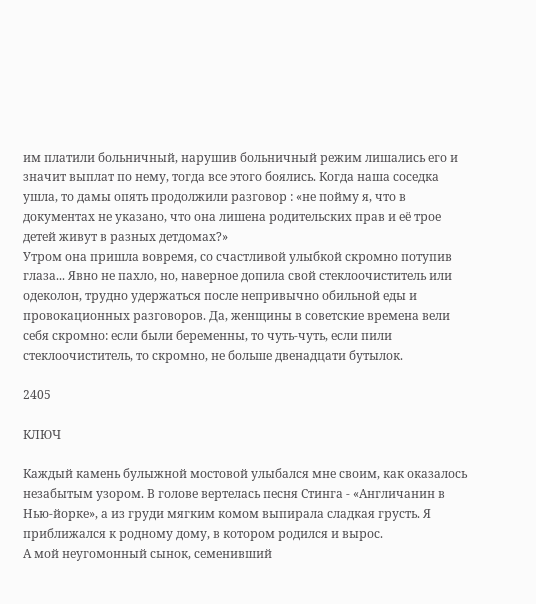им платили больничный, нарушив больничный режим лишались его и значит выплат по нему, тогда все этого боялись. Когда наша соседка ушла, то дамы опять продолжили разговор : «не пойму я, что в документах не указано, что она лишена родительских прав и её трое детей живут в разных детдомах?»
Утром она пришла вовремя, со счастливой улыбкой скромно потупив глаза... Явно не пахло, но, наверное допила свой стеклоочиститель или одеколон, трудно удержаться после непривычно обильной еды и провокационных разговоров. Да, женщины в советские времена вели себя скромно: если были беременны, то чуть-чуть, если пили стеклоочиститель, то скромно, не больше двенадцати бутылок.

2405

КЛЮЧ

Каждый камень булыжной мостовой улыбался мне своим, как оказалось незабытым узором. В голове вертелась песня Стинга - «Англичанин в Нью-йорке», а из груди мягким комом выпирала сладкая грусть. Я приближался к родному дому, в котором родился и вырос.
А мой неугомонный сынок, семенивший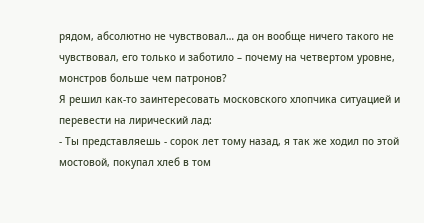рядом, абсолютно не чувствовал… да он вообще ничего такого не чувствовал, его только и заботило – почему на четвертом уровне, монстров больше чем патронов?
Я решил как-то заинтересовать московского хлопчика ситуацией и перевести на лирический лад:
- Ты представляешь - сорок лет тому назад, я так же ходил по этой мостовой, покупал хлеб в том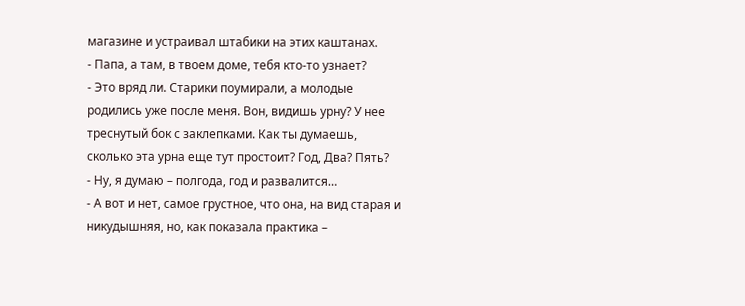магазине и устраивал штабики на этих каштанах.
- Папа, а там, в твоем доме, тебя кто-то узнает?
- Это вряд ли. Старики поумирали, а молодые родились уже после меня. Вон, видишь урну? У нее треснутый бок с заклепками. Как ты думаешь, сколько эта урна еще тут простоит? Год, Два? Пять?
- Ну, я думаю – полгода, год и развалится…
- А вот и нет, самое грустное, что она, на вид старая и никудышняя, но, как показала практика –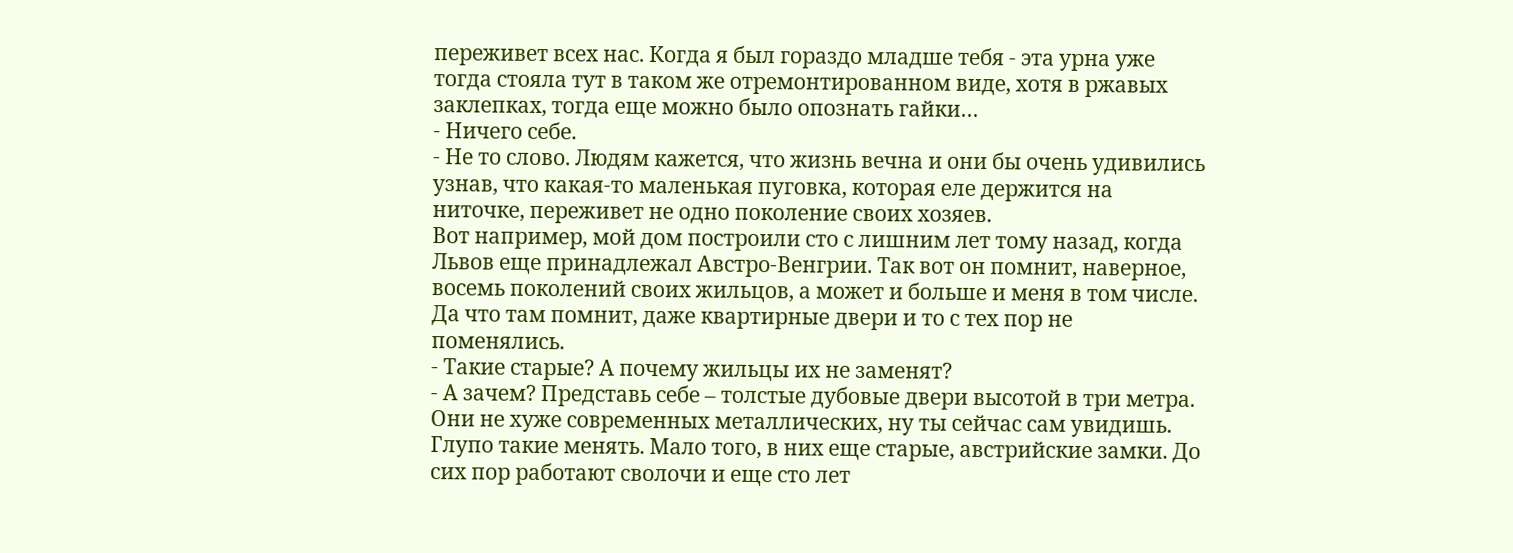переживет всех нас. Когда я был гораздо младше тебя - эта урна уже тогда стояла тут в таком же отремонтированном виде, хотя в ржавых заклепках, тогда еще можно было опознать гайки…
- Ничего себе.
- Не то слово. Людям кажется, что жизнь вечна и они бы очень удивились узнав, что какая-то маленькая пуговка, которая еле держится на ниточке, переживет не одно поколение своих хозяев.
Вот например, мой дом построили сто с лишним лет тому назад, когда Львов еще принадлежал Австро-Венгрии. Так вот он помнит, наверное, восемь поколений своих жильцов, а может и больше и меня в том числе. Да что там помнит, даже квартирные двери и то с тех пор не поменялись.
- Такие старые? А почему жильцы их не заменят?
- А зачем? Представь себе – толстые дубовые двери высотой в три метра. Они не хуже современных металлических, ну ты сейчас сам увидишь. Глупо такие менять. Мало того, в них еще старые, австрийские замки. До сих пор работают сволочи и еще сто лет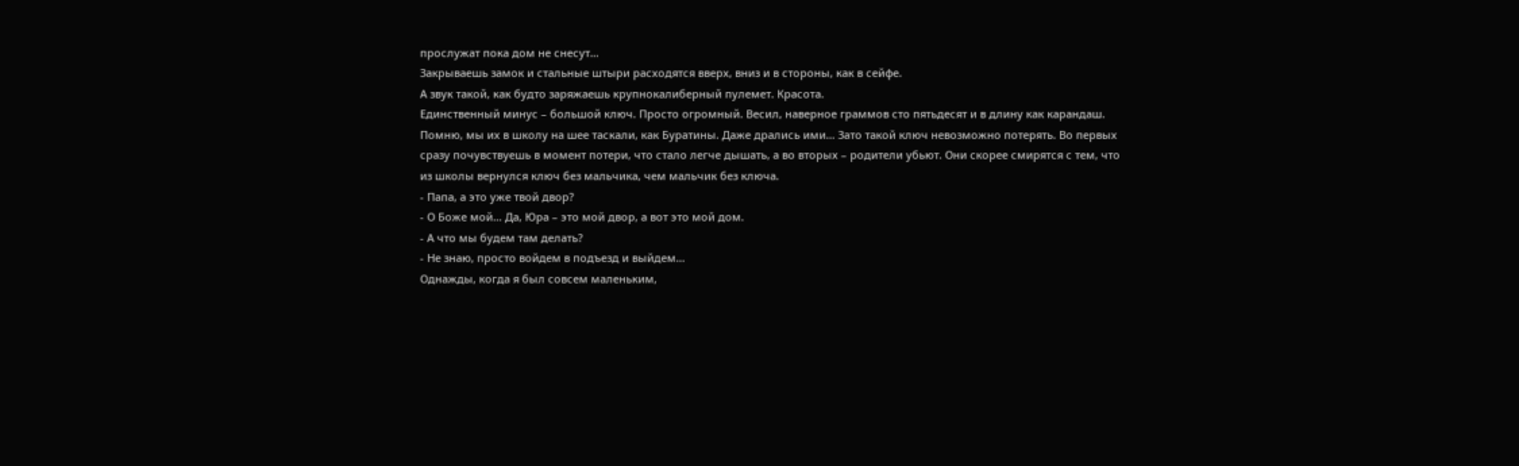прослужат пока дом не снесут…
Закрываешь замок и стальные штыри расходятся вверх, вниз и в стороны, как в сейфе.
А звук такой, как будто заряжаешь крупнокалиберный пулемет. Красота.
Единственный минус – большой ключ. Просто огромный. Весил, наверное граммов сто пятьдесят и в длину как карандаш.
Помню, мы их в школу на шее таскали, как Буратины. Даже дрались ими… Зато такой ключ невозможно потерять. Во первых сразу почувствуешь в момент потери, что стало легче дышать, а во вторых – родители убьют. Они скорее смирятся с тем, что из школы вернулся ключ без мальчика, чем мальчик без ключа.
- Папа, а это уже твой двор?
- О Боже мой… Да, Юра – это мой двор, а вот это мой дом.
- А что мы будем там делать?
- Не знаю, просто войдем в подъезд и выйдем…
Однажды, когда я был совсем маленьким,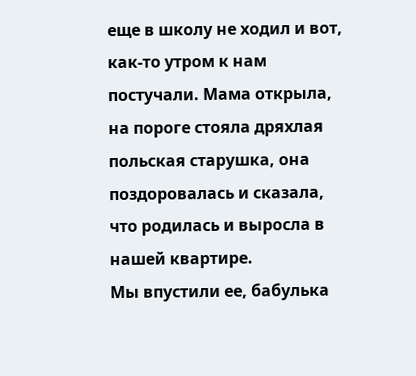еще в школу не ходил и вот, как-то утром к нам постучали. Мама открыла, на пороге стояла дряхлая польская старушка, она поздоровалась и сказала, что родилась и выросла в нашей квартире.
Мы впустили ее, бабулька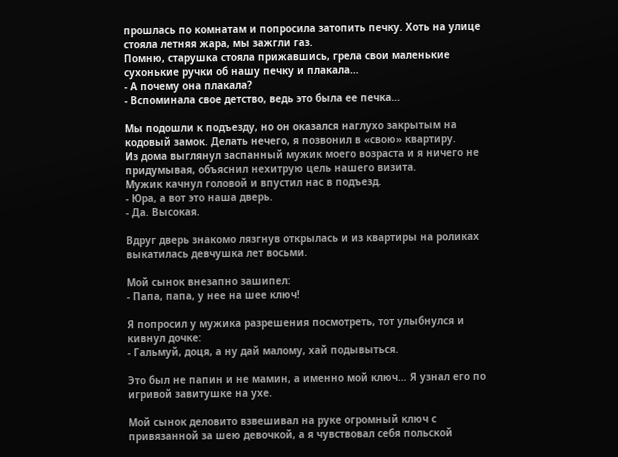прошлась по комнатам и попросила затопить печку. Хоть на улице стояла летняя жара, мы зажгли газ.
Помню, старушка стояла прижавшись, грела свои маленькие сухонькие ручки об нашу печку и плакала…
- А почему она плакала?
- Вспоминала свое детство, ведь это была ее печка…

Мы подошли к подъезду, но он оказался наглухо закрытым на кодовый замок. Делать нечего, я позвонил в «свою» квартиру.
Из дома выглянул заспанный мужик моего возраста и я ничего не придумывая, объяснил нехитрую цель нашего визита.
Мужик качнул головой и впустил нас в подъезд.
- Юра, а вот это наша дверь.
- Да. Высокая.

Вдруг дверь знакомо лязгнув открылась и из квартиры на роликах выкатилась девчушка лет восьми.

Мой сынок внезапно зашипел:
- Папа, папа, у нее на шее ключ!

Я попросил у мужика разрешения посмотреть, тот улыбнулся и кивнул дочке:
- Гальмуй, доця, а ну дай малому, хай подывыться.

Это был не папин и не мамин, а именно мой ключ… Я узнал его по игривой завитушке на ухе.

Мой сынок деловито взвешивал на руке огромный ключ с привязанной за шею девочкой, а я чувствовал себя польской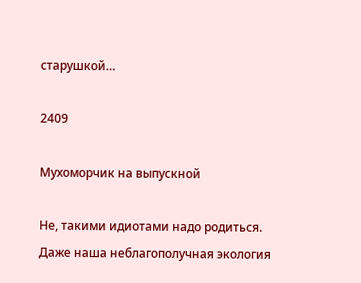старушкой…

2409

Мухоморчик на выпускной

Не, такими идиотами надо родиться. Даже наша неблагополучная экология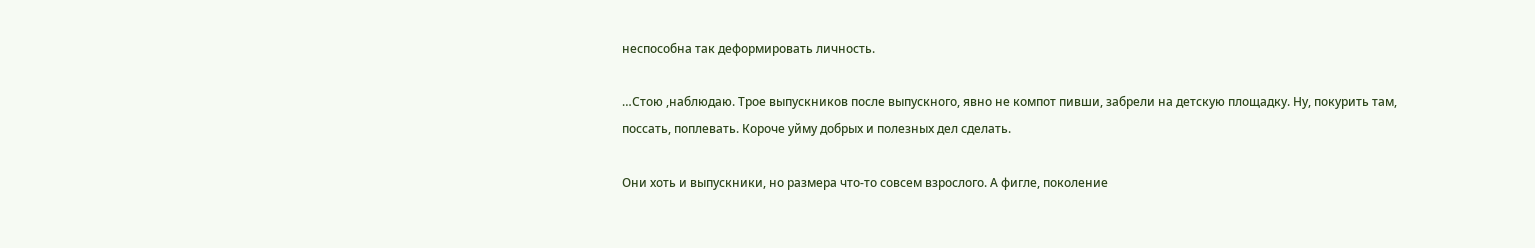неспособна так деформировать личность.

…Стою ,наблюдаю. Трое выпускников после выпускного, явно не компот пивши, забрели на детскую площадку. Ну, покурить там, поссать, поплевать. Короче уйму добрых и полезных дел сделать.

Они хоть и выпускники, но размера что-то совсем взрослого. А фигле, поколение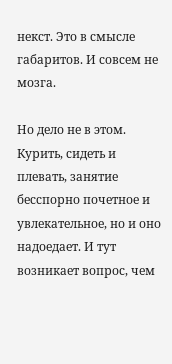некст. Это в смысле габаритов. И совсем не мозга.

Но дело не в этом. Курить, сидеть и плевать, занятие бесспорно почетное и увлекательное, но и оно надоедает. И тут возникает вопрос, чем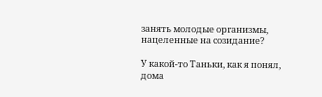занять молодые организмы, нацеленные на созидание?

У какой-то Таньки, как я понял, дома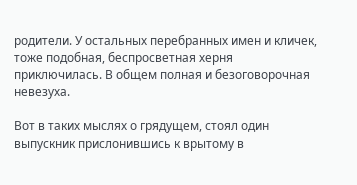родители. У остальных перебранных имен и кличек, тоже подобная, беспросветная херня приключилась. В общем полная и безоговорочная невезуха.

Вот в таких мыслях о грядущем, стоял один выпускник прислонившись к врытому в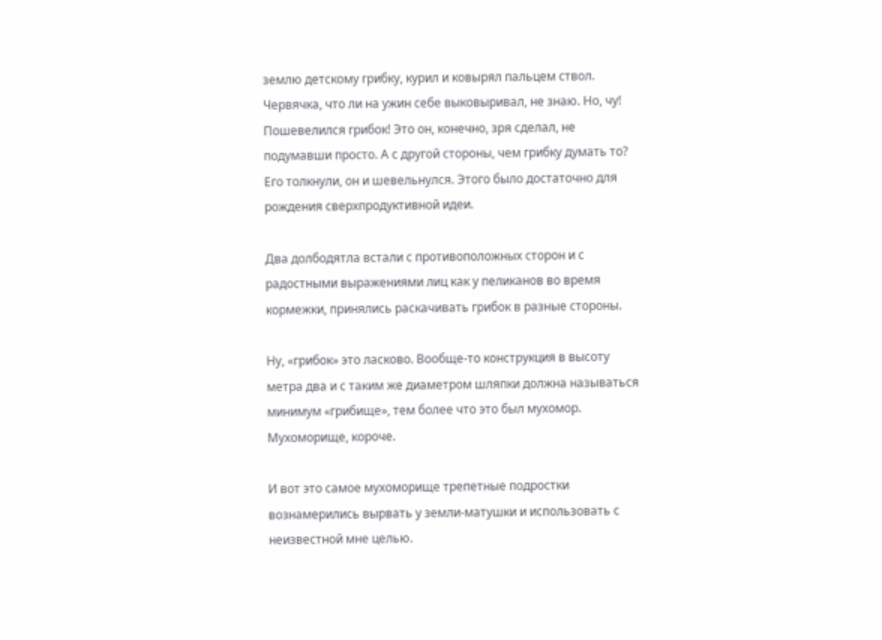землю детскому грибку, курил и ковырял пальцем ствол. Червячка, что ли на ужин себе выковыривал, не знаю. Но, чу! Пошевелился грибок! Это он, конечно, зря сделал, не подумавши просто. А с другой стороны, чем грибку думать то? Его толкнули, он и шевельнулся. Этого было достаточно для рождения сверхпродуктивной идеи.

Два долбодятла встали с противоположных сторон и с радостными выражениями лиц как у пеликанов во время кормежки, принялись раскачивать грибок в разные стороны.

Ну, «грибок» это ласково. Вообще-то конструкция в высоту метра два и с таким же диаметром шляпки должна называться минимум «грибище», тем более что это был мухомор. Мухоморище, короче.

И вот это самое мухоморище трепетные подростки вознамерились вырвать у земли-матушки и использовать с неизвестной мне целью.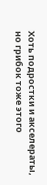Хоть подростки и акселераты, но грибок тоже этого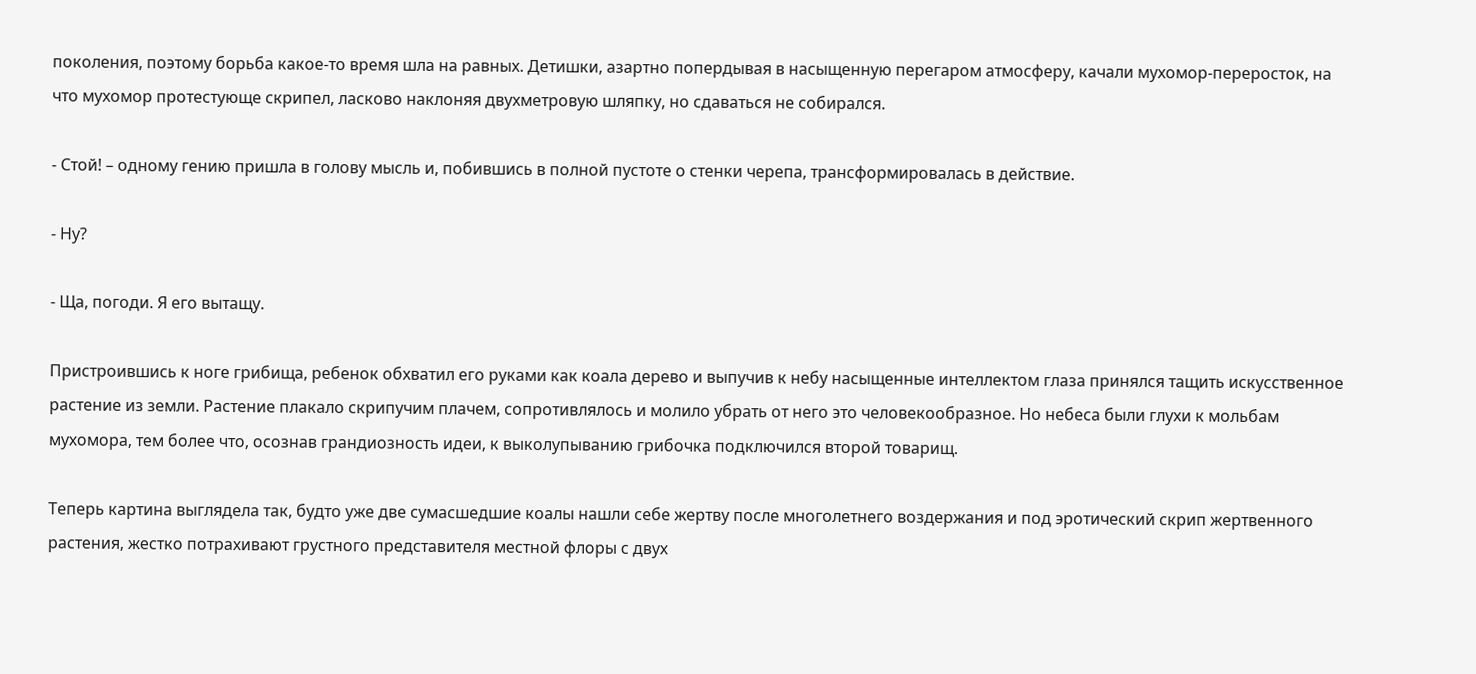поколения, поэтому борьба какое-то время шла на равных. Детишки, азартно попердывая в насыщенную перегаром атмосферу, качали мухомор-переросток, на что мухомор протестующе скрипел, ласково наклоняя двухметровую шляпку, но сдаваться не собирался.

- Стой! – одному гению пришла в голову мысль и, побившись в полной пустоте о стенки черепа, трансформировалась в действие.

- Ну?

- Ща, погоди. Я его вытащу.

Пристроившись к ноге грибища, ребенок обхватил его руками как коала дерево и выпучив к небу насыщенные интеллектом глаза принялся тащить искусственное растение из земли. Растение плакало скрипучим плачем, сопротивлялось и молило убрать от него это человекообразное. Но небеса были глухи к мольбам мухомора, тем более что, осознав грандиозность идеи, к выколупыванию грибочка подключился второй товарищ.

Теперь картина выглядела так, будто уже две сумасшедшие коалы нашли себе жертву после многолетнего воздержания и под эротический скрип жертвенного растения, жестко потрахивают грустного представителя местной флоры с двух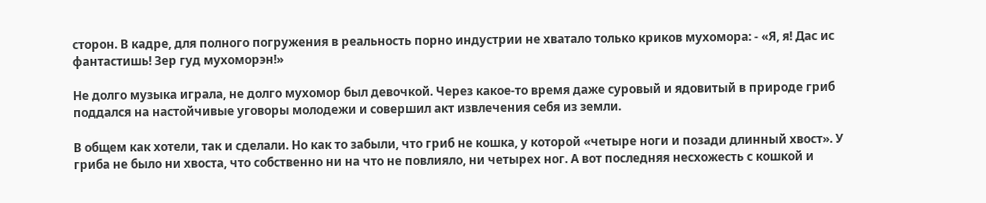сторон. В кадре, для полного погружения в реальность порно индустрии не хватало только криков мухомора: - «Я, я! Дас ис фантастишь! Зер гуд мухоморэн!»

Не долго музыка играла, не долго мухомор был девочкой. Через какое-то время даже суровый и ядовитый в природе гриб поддался на настойчивые уговоры молодежи и совершил акт извлечения себя из земли.

В общем как хотели, так и сделали. Но как то забыли, что гриб не кошка, у которой «четыре ноги и позади длинный хвост». У гриба не было ни хвоста, что собственно ни на что не повлияло, ни четырех ног. А вот последняя несхожесть с кошкой и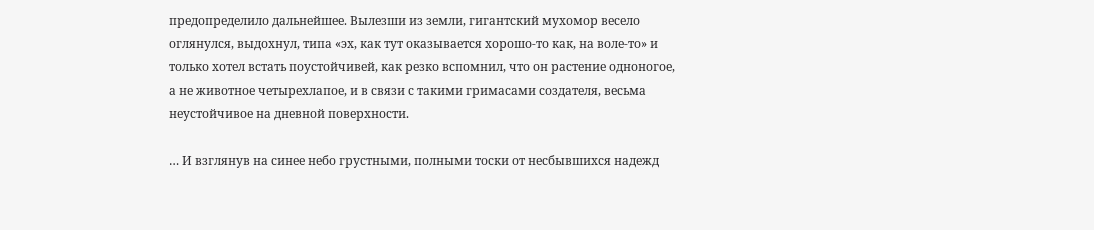предопределило дальнейшее. Вылезши из земли, гигантский мухомор весело оглянулся, выдохнул, типа «эх, как тут оказывается хорошо-то как, на воле-то» и только хотел встать поустойчивей, как резко вспомнил, что он растение одноногое, а не животное четырехлапое, и в связи с такими гримасами создателя, весьма неустойчивое на дневной поверхности.

… И взглянув на синее небо грустными, полными тоски от несбывшихся надежд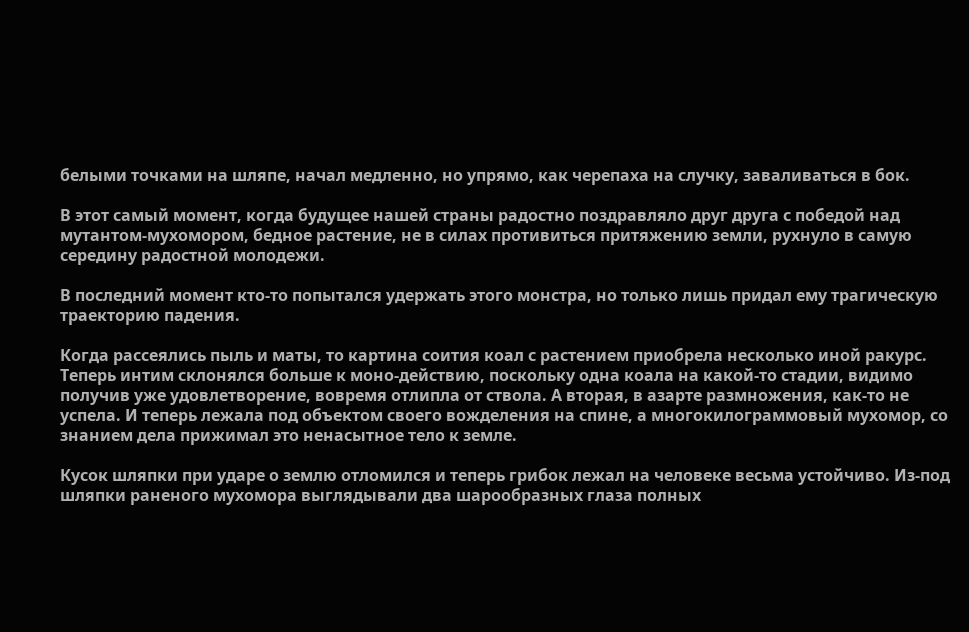белыми точками на шляпе, начал медленно, но упрямо, как черепаха на случку, заваливаться в бок.

В этот самый момент, когда будущее нашей страны радостно поздравляло друг друга с победой над мутантом-мухомором, бедное растение, не в силах противиться притяжению земли, рухнуло в самую середину радостной молодежи.

В последний момент кто-то попытался удержать этого монстра, но только лишь придал ему трагическую траекторию падения.

Когда рассеялись пыль и маты, то картина соития коал с растением приобрела несколько иной ракурс. Теперь интим склонялся больше к моно-действию, поскольку одна коала на какой-то стадии, видимо получив уже удовлетворение, вовремя отлипла от ствола. А вторая, в азарте размножения, как-то не успела. И теперь лежала под объектом своего вожделения на спине, а многокилограммовый мухомор, со знанием дела прижимал это ненасытное тело к земле.

Кусок шляпки при ударе о землю отломился и теперь грибок лежал на человеке весьма устойчиво. Из-под шляпки раненого мухомора выглядывали два шарообразных глаза полных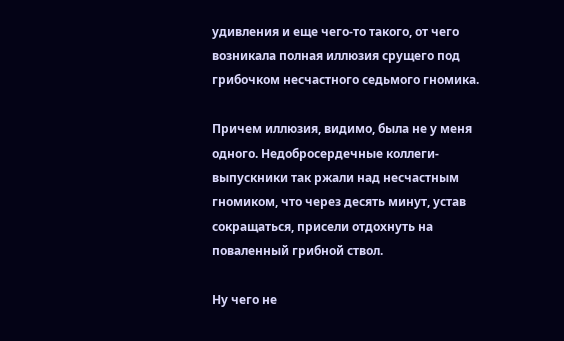удивления и еще чего-то такого, от чего возникала полная иллюзия срущего под грибочком несчастного седьмого гномика.

Причем иллюзия, видимо, была не у меня одного. Недобросердечные коллеги-выпускники так ржали над несчастным гномиком, что через десять минут, устав сокращаться, присели отдохнуть на поваленный грибной ствол.

Ну чего не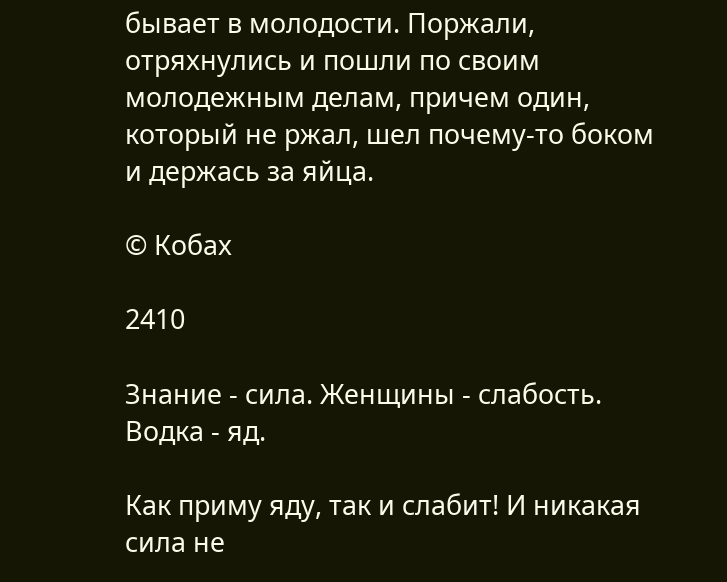бывает в молодости. Поржали, отряхнулись и пошли по своим молодежным делам, причем один, который не ржал, шел почему-то боком и держась за яйца.

© Кобах

2410

Знание - сила. Женщины - слабость. Водка - яд.

Как приму яду, так и слабит! И никакая сила не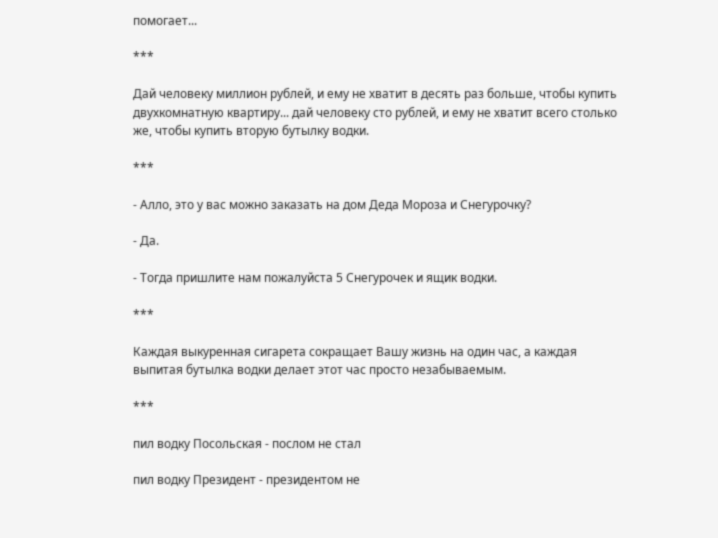помогает...

***

Дай человеку миллион рублей, и ему не хватит в десять раз больше, чтобы купить двухкомнатную квартиру... дай человеку сто рублей, и ему не хватит всего столько же, чтобы купить вторую бутылку водки.

***

- Алло, это у вас можно заказать на дом Деда Мороза и Снегурочку?

- Да.

- Тогда пришлите нам пожалуйста 5 Снегурочек и ящик водки.

***

Каждая выкуренная сигарета сокращает Вашу жизнь на один час, а каждая выпитая бутылка водки делает этот час просто незабываемым.

***

пил водку Посольская - послом не стал

пил водку Президент - президентом не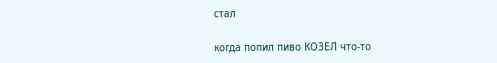стал

когда попил пиво КОЗЕЛ что-то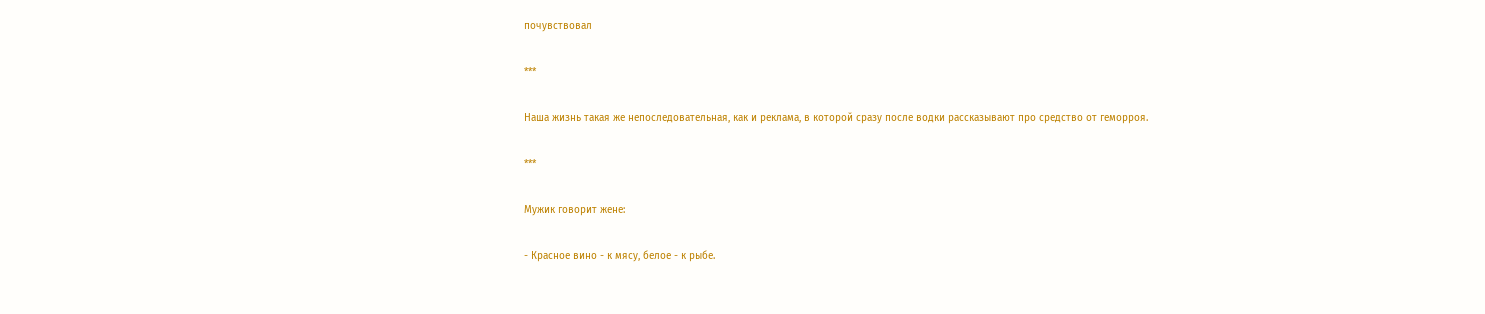почувствовал

***

Наша жизнь такая же непоследовательная, как и реклама, в которой сразу после водки рассказывают про средство от геморроя.

***

Мужик говорит жене:

- Красное вино - к мясу, белое - к рыбе.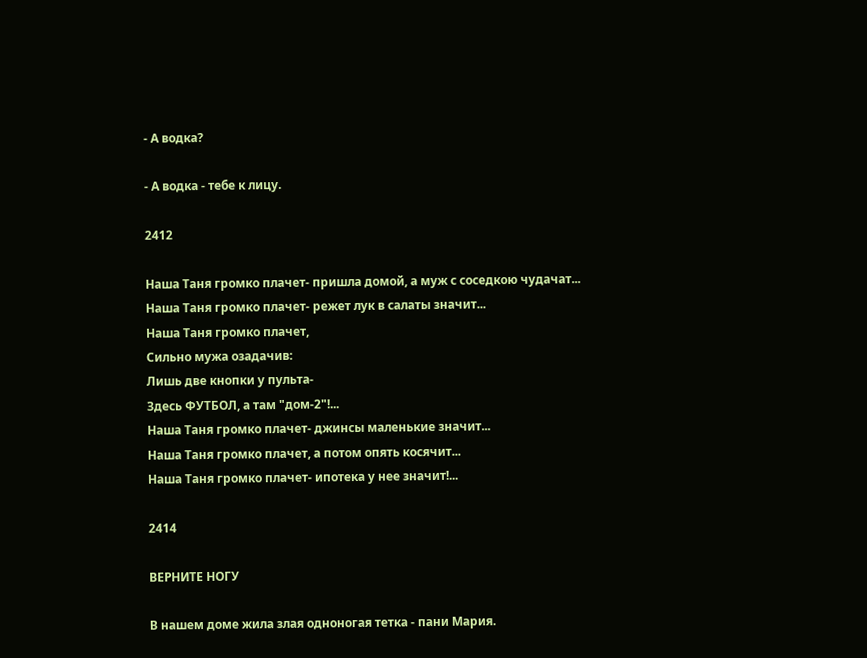- А водка?

- А водка - тебе к лицу.

2412

Наша Таня громко плачет- пришла домой, а муж с соседкою чудачат...
Наша Таня громко плачет- режет лук в салаты значит...
Наша Таня громко плачет,
Сильно мужа озадачив:
Лишь две кнопки у пульта-
Здесь ФУТБОЛ, а там "дом-2"!...
Наша Таня громко плачет- джинсы маленькие значит...
Наша Таня громко плачет, а потом опять косячит...
Наша Таня громко плачет- ипотека у нее значит!...

2414

ВЕРНИТЕ НОГУ

В нашем доме жила злая одноногая тетка - пани Мария.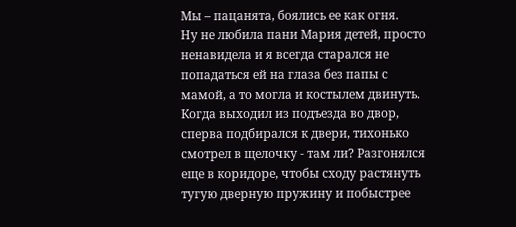Мы – пацанята, боялись ее как огня.
Ну не любила пани Мария детей, просто ненавидела и я всегда старался не попадаться ей на глаза без папы с мамой, а то могла и костылем двинуть.
Когда выходил из подъезда во двор, сперва подбирался к двери, тихонько смотрел в щелочку - там ли? Разгонялся еще в коридоре, чтобы сходу растянуть тугую дверную пружину и побыстрее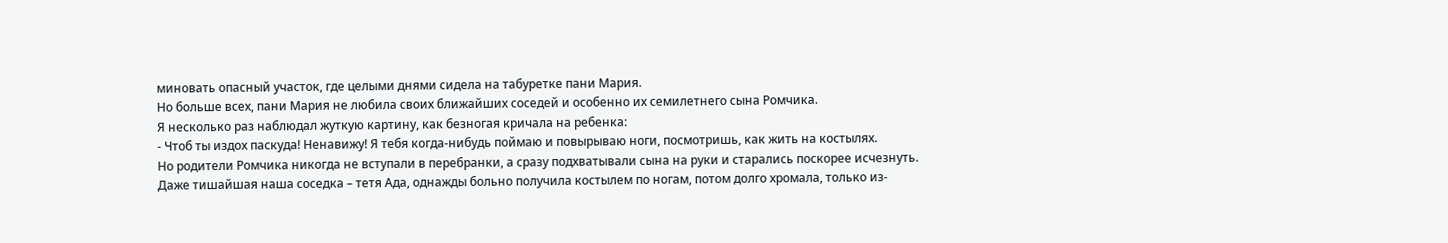миновать опасный участок, где целыми днями сидела на табуретке пани Мария.
Но больше всех, пани Мария не любила своих ближайших соседей и особенно их семилетнего сына Ромчика.
Я несколько раз наблюдал жуткую картину, как безногая кричала на ребенка:
- Чтоб ты издох паскуда! Ненавижу! Я тебя когда-нибудь поймаю и повырываю ноги, посмотришь, как жить на костылях.
Но родители Ромчика никогда не вступали в перебранки, а сразу подхватывали сына на руки и старались поскорее исчезнуть.
Даже тишайшая наша соседка – тетя Ада, однажды больно получила костылем по ногам, потом долго хромала, только из-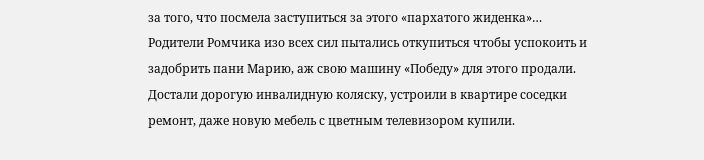за того, что посмела заступиться за этого «пархатого жиденка»…
Родители Ромчика изо всех сил пытались откупиться чтобы успокоить и задобрить пани Марию, аж свою машину «Победу» для этого продали. Достали дорогую инвалидную коляску, устроили в квартире соседки ремонт, даже новую мебель с цветным телевизором купили.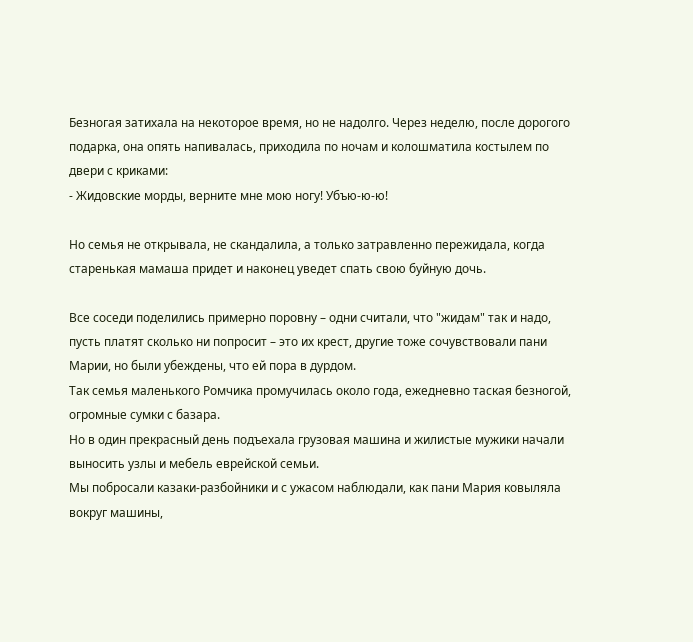Безногая затихала на некоторое время, но не надолго. Через неделю, после дорогого подарка, она опять напивалась, приходила по ночам и колошматила костылем по двери с криками:
- Жидовские морды, верните мне мою ногу! Убъю-ю-ю!

Но семья не открывала, не скандалила, а только затравленно пережидала, когда старенькая мамаша придет и наконец уведет спать свою буйную дочь.

Все соседи поделились примерно поровну – одни считали, что "жидам" так и надо, пусть платят сколько ни попросит – это их крест, другие тоже сочувствовали пани Марии, но были убеждены, что ей пора в дурдом.
Так семья маленького Ромчика промучилась около года, ежедневно таская безногой, огромные сумки с базара.
Но в один прекрасный день подъехала грузовая машина и жилистые мужики начали выносить узлы и мебель еврейской семьи.
Мы побросали казаки-разбойники и с ужасом наблюдали, как пани Мария ковыляла вокруг машины,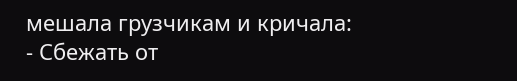мешала грузчикам и кричала:
- Сбежать от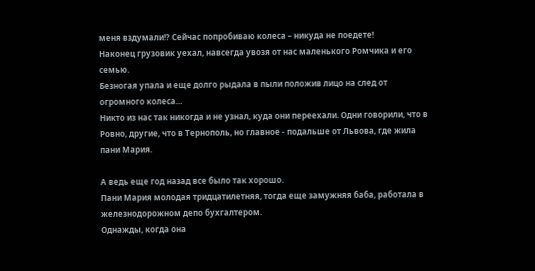меня вздумали!? Сейчас попробиваю колеса – никуда не поедете!
Наконец грузовик уехал, навсегда увозя от нас маленького Ромчика и его семью.
Безногая упала и еще долго рыдала в пыли положив лицо на след от огромного колеса…
Никто из нас так никогда и не узнал, куда они переехали. Одни говорили, что в Ровно, другие, что в Тернополь, но главное - подальше от Львова, где жила пани Мария.

А ведь еще год назад все было так хорошо.
Пани Мария молодая тридцатилетняя, тогда еще замужняя баба, работала в железнодорожном депо бухгалтером.
Однажды, когда она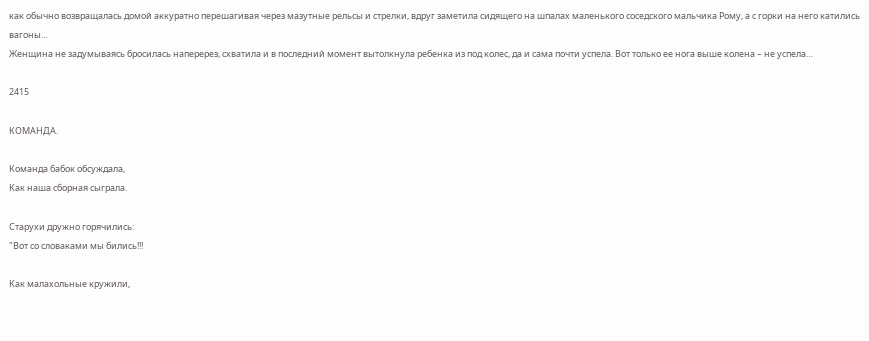как обычно возвращалась домой аккуратно перешагивая через мазутные рельсы и стрелки, вдруг заметила сидящего на шпалах маленького соседского мальчика Рому, а с горки на него катились вагоны…
Женщина не задумываясь бросилась наперерез, схватила и в последний момент вытолкнула ребенка из под колес, да и сама почти успела. Вот только ее нога выше колена – не успела…

2415

КОМАНДА.

Команда бабок обсуждала,
Как наша сборная сыграла.

Старухи дружно горячились:
"Вот со словаками мы бились!!!

Как малахольные кружили,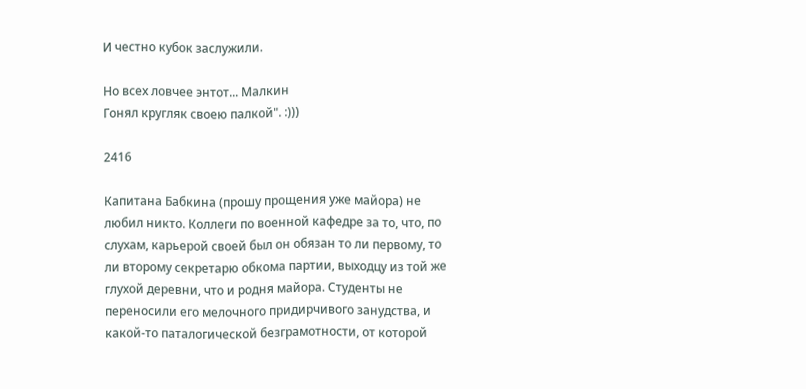И честно кубок заслужили.

Но всех ловчее энтот... Малкин
Гонял кругляк своею палкой". :)))

2416

Капитана Бабкина (прошу прощения уже майора) не любил никто. Коллеги по военной кафедре за то, что, по слухам, карьерой своей был он обязан то ли первому, то ли второму секретарю обкома партии, выходцу из той же глухой деревни, что и родня майора. Студенты не переносили его мелочного придирчивого занудства, и какой-то паталогической безграмотности, от которой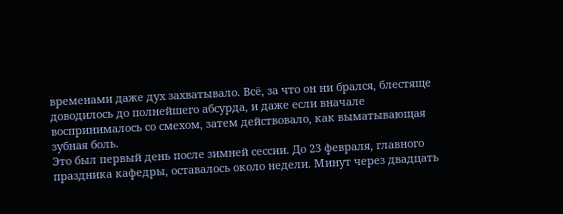временами даже дух захватывало. Всё, за что он ни брался, блестяще доводилось до полнейшего абсурда, и даже если вначале воспринималось со смехом, затем действовало, как выматывающая зубная боль.
Это был первый день после зимней сессии. До 23 февраля, главного праздника кафедры, оставалось около недели. Минут через двадцать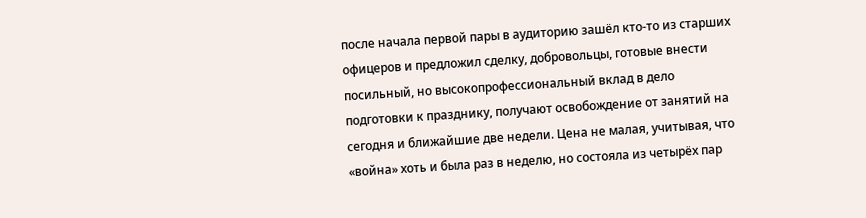после начала первой пары в аудиторию зашёл кто-то из старших офицеров и предложил сделку, добровольцы, готовые внести посильный, но высокопрофессиональный вклад в дело подготовки к празднику, получают освобождение от занятий на сегодня и ближайшие две недели. Цена не малая, учитывая, что «война» хоть и была раз в неделю, но состояла из четырёх пар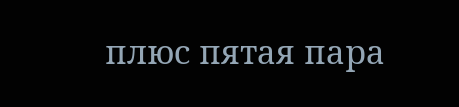плюс пятая пара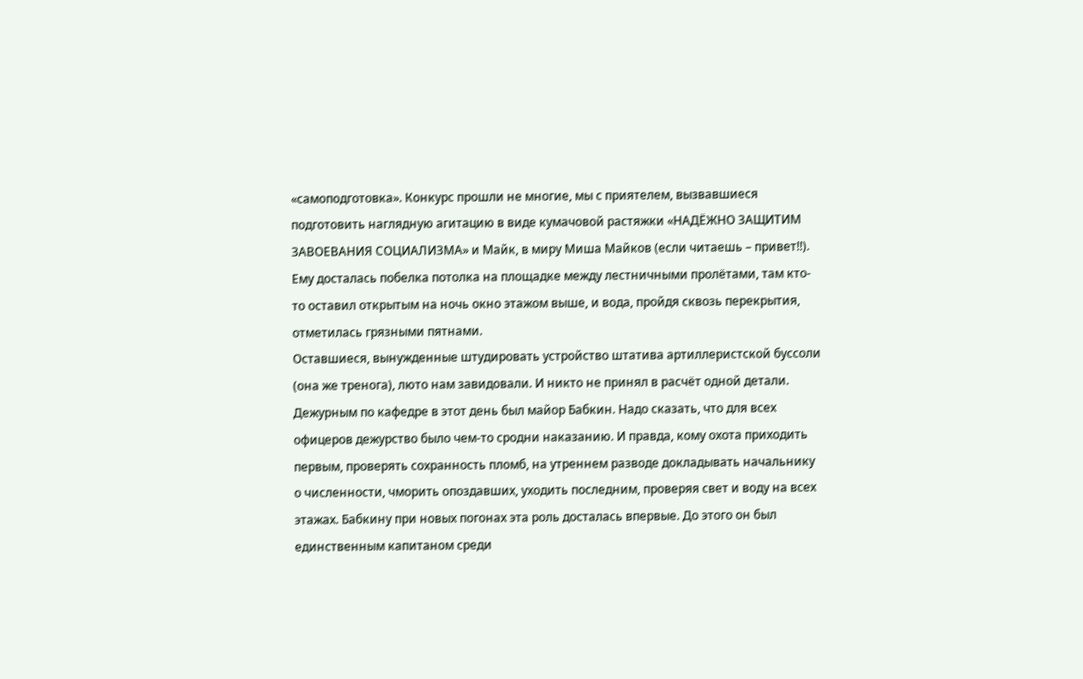«самоподготовка». Конкурс прошли не многие, мы с приятелем, вызвавшиеся подготовить наглядную агитацию в виде кумачовой растяжки «НАДЁЖНО ЗАЩИТИМ ЗАВОЕВАНИЯ СОЦИАЛИЗМА» и Майк, в миру Миша Майков (если читаешь – привет!!). Ему досталась побелка потолка на площадке между лестничными пролётами, там кто-то оставил открытым на ночь окно этажом выше, и вода, пройдя сквозь перекрытия, отметилась грязными пятнами.
Оставшиеся, вынужденные штудировать устройство штатива артиллеристской буссоли (она же тренога), люто нам завидовали. И никто не принял в расчёт одной детали. Дежурным по кафедре в этот день был майор Бабкин. Надо сказать, что для всех офицеров дежурство было чем-то сродни наказанию. И правда, кому охота приходить первым, проверять сохранность пломб, на утреннем разводе докладывать начальнику о численности, чморить опоздавших, уходить последним, проверяя свет и воду на всех этажах. Бабкину при новых погонах эта роль досталась впервые. До этого он был единственным капитаном среди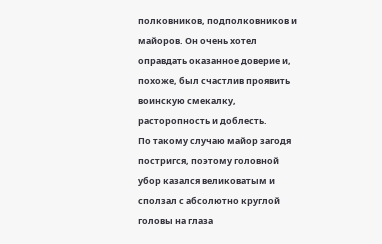полковников, подполковников и майоров. Он очень хотел оправдать оказанное доверие и, похоже, был счастлив проявить воинскую смекалку, расторопность и доблесть.
По такому случаю майор загодя постригся, поэтому головной убор казался великоватым и сползал с абсолютно круглой головы на глаза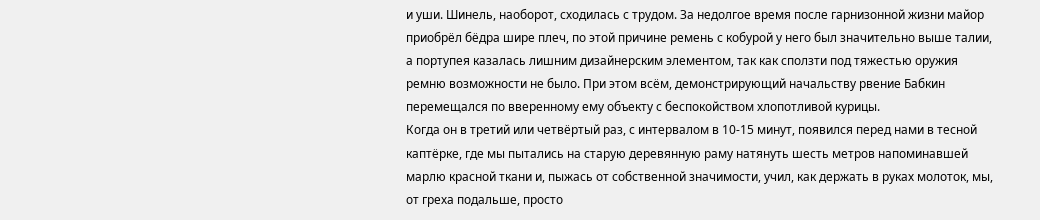и уши. Шинель, наоборот, сходилась с трудом. За недолгое время после гарнизонной жизни майор приобрёл бёдра шире плеч, по этой причине ремень с кобурой у него был значительно выше талии, а портупея казалась лишним дизайнерским элементом, так как сползти под тяжестью оружия ремню возможности не было. При этом всём, демонстрирующий начальству рвение Бабкин перемещался по вверенному ему объекту с беспокойством хлопотливой курицы.
Когда он в третий или четвёртый раз, с интервалом в 10-15 минут, появился перед нами в тесной каптёрке, где мы пытались на старую деревянную раму натянуть шесть метров напоминавшей марлю красной ткани и, пыжась от собственной значимости, учил, как держать в руках молоток, мы, от греха подальше, просто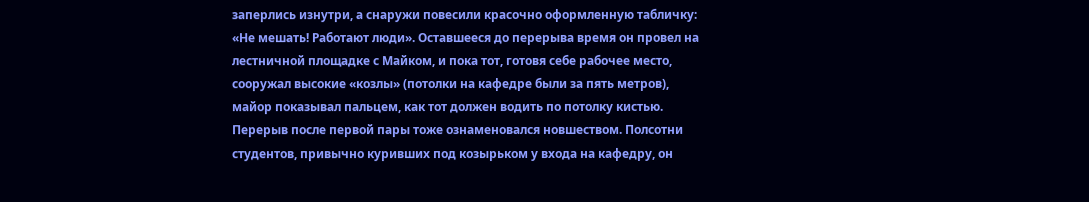заперлись изнутри, а снаружи повесили красочно оформленную табличку: «Не мешать! Работают люди». Оставшееся до перерыва время он провел на лестничной площадке с Майком, и пока тот, готовя себе рабочее место, сооружал высокие «козлы» (потолки на кафедре были за пять метров), майор показывал пальцем, как тот должен водить по потолку кистью.
Перерыв после первой пары тоже ознаменовался новшеством. Полсотни студентов, привычно куривших под козырьком у входа на кафедру, он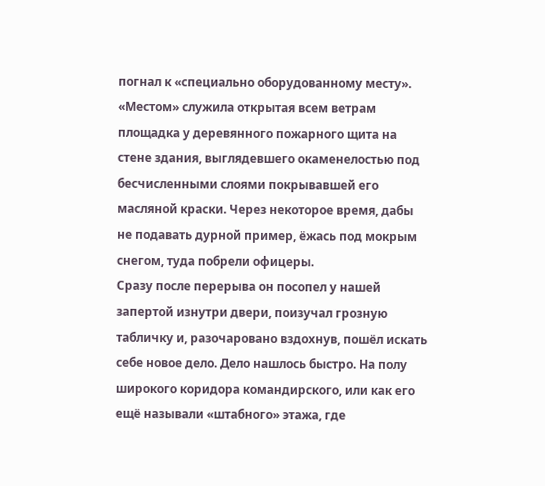погнал к «специально оборудованному месту». «Местом» служила открытая всем ветрам площадка у деревянного пожарного щита на стене здания, выглядевшего окаменелостью под бесчисленными слоями покрывавшей его масляной краски. Через некоторое время, дабы не подавать дурной пример, ёжась под мокрым снегом, туда побрели офицеры.
Сразу после перерыва он посопел у нашей запертой изнутри двери, поизучал грозную табличку и, разочаровано вздохнув, пошёл искать себе новое дело. Дело нашлось быстро. На полу широкого коридора командирского, или как его ещё называли «штабного» этажа, где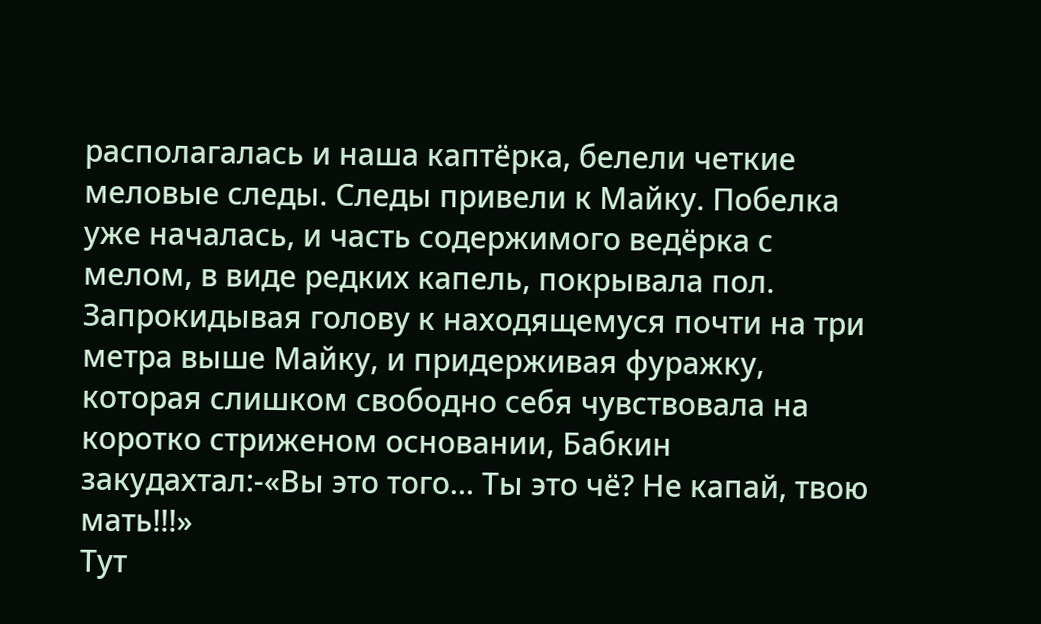располагалась и наша каптёрка, белели четкие меловые следы. Следы привели к Майку. Побелка уже началась, и часть содержимого ведёрка с мелом, в виде редких капель, покрывала пол. Запрокидывая голову к находящемуся почти на три метра выше Майку, и придерживая фуражку, которая слишком свободно себя чувствовала на коротко стриженом основании, Бабкин закудахтал:-«Вы это того… Ты это чё? Не капай, твою мать!!!»
Тут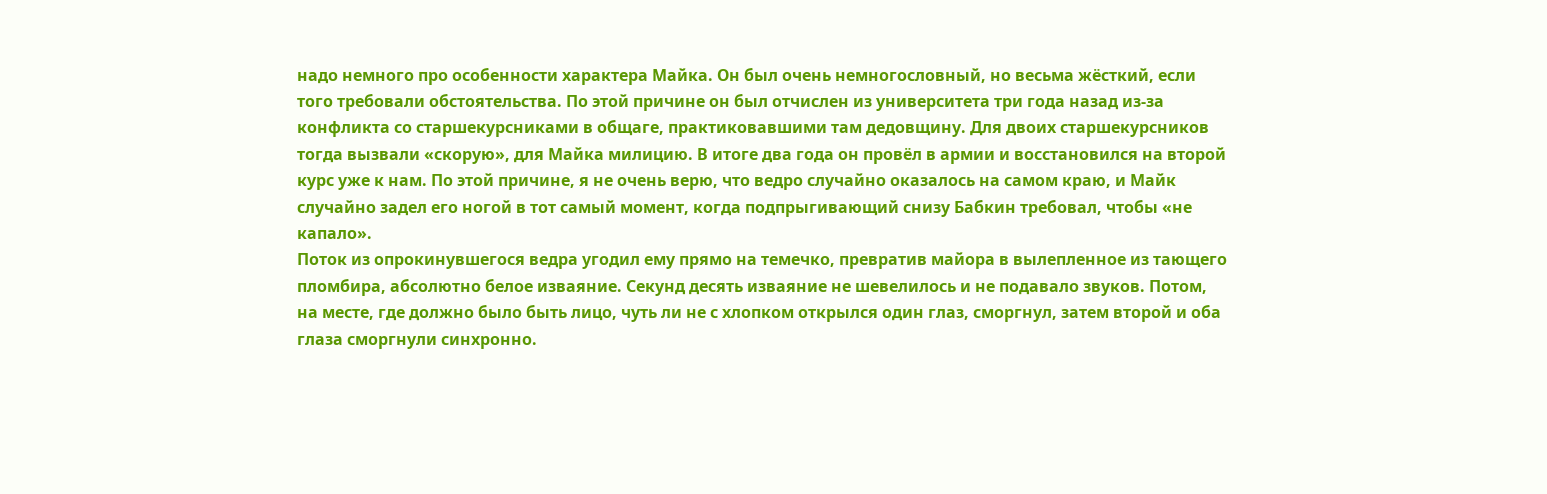надо немного про особенности характера Майка. Он был очень немногословный, но весьма жёсткий, если того требовали обстоятельства. По этой причине он был отчислен из университета три года назад из-за конфликта со старшекурсниками в общаге, практиковавшими там дедовщину. Для двоих старшекурсников тогда вызвали «скорую», для Майка милицию. В итоге два года он провёл в армии и восстановился на второй курс уже к нам. По этой причине, я не очень верю, что ведро случайно оказалось на самом краю, и Майк случайно задел его ногой в тот самый момент, когда подпрыгивающий снизу Бабкин требовал, чтобы «не капало».
Поток из опрокинувшегося ведра угодил ему прямо на темечко, превратив майора в вылепленное из тающего пломбира, абсолютно белое изваяние. Секунд десять изваяние не шевелилось и не подавало звуков. Потом, на месте, где должно было быть лицо, чуть ли не с хлопком открылся один глаз, сморгнул, затем второй и оба глаза сморгнули синхронно.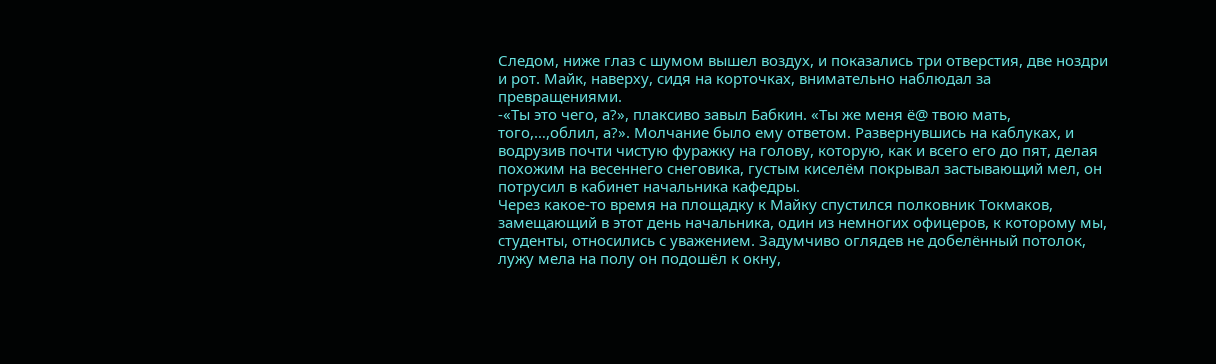Следом, ниже глаз с шумом вышел воздух, и показались три отверстия, две ноздри и рот. Майк, наверху, сидя на корточках, внимательно наблюдал за превращениями.
-«Ты это чего, а?», плаксиво завыл Бабкин. «Ты же меня ё@ твою мать, того,…,облил, а?». Молчание было ему ответом. Развернувшись на каблуках, и водрузив почти чистую фуражку на голову, которую, как и всего его до пят, делая похожим на весеннего снеговика, густым киселём покрывал застывающий мел, он потрусил в кабинет начальника кафедры.
Через какое-то время на площадку к Майку спустился полковник Токмаков, замещающий в этот день начальника, один из немногих офицеров, к которому мы, студенты, относились с уважением. Задумчиво оглядев не добелённый потолок, лужу мела на полу он подошёл к окну,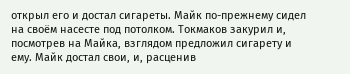открыл его и достал сигареты. Майк по-прежнему сидел на своём насесте под потолком. Токмаков закурил и, посмотрев на Майка, взглядом предложил сигарету и ему. Майк достал свои, и, расценив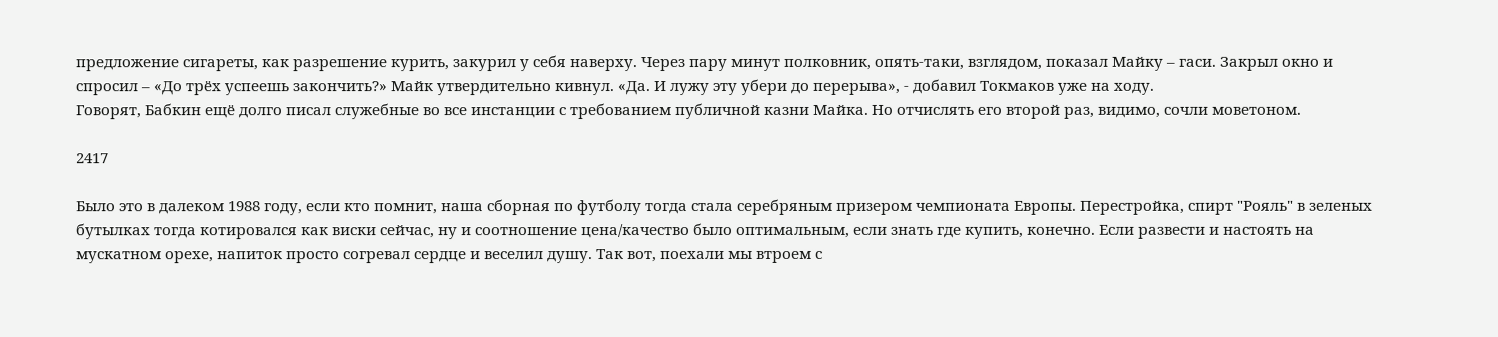предложение сигареты, как разрешение курить, закурил у себя наверху. Через пару минут полковник, опять-таки, взглядом, показал Майку – гаси. Закрыл окно и спросил – «До трёх успеешь закончить?» Майк утвердительно кивнул. «Да. И лужу эту убери до перерыва», - добавил Токмаков уже на ходу.
Говорят, Бабкин ещё долго писал служебные во все инстанции с требованием публичной казни Майка. Но отчислять его второй раз, видимо, сочли моветоном.

2417

Было это в далеком 1988 году, если кто помнит, наша сборная по футболу тогда стала серебряным призером чемпионата Европы. Перестройка, спирт "Рояль" в зеленых бутылках тогда котировался как виски сейчас, ну и соотношение цена/качество было оптимальным, если знать где купить, конечно. Если развести и настоять на мускатном орехе, напиток просто согревал сердце и веселил душу. Так вот, поехали мы втроем с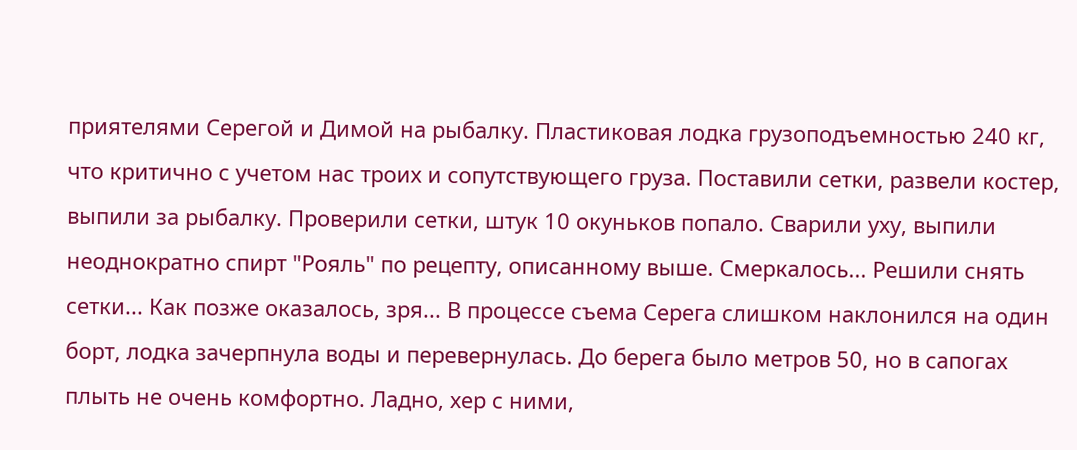приятелями Серегой и Димой на рыбалку. Пластиковая лодка грузоподъемностью 240 кг, что критично с учетом нас троих и сопутствующего груза. Поставили сетки, развели костер, выпили за рыбалку. Проверили сетки, штук 10 окуньков попало. Сварили уху, выпили неоднократно спирт "Рояль" по рецепту, описанному выше. Смеркалось... Решили снять сетки... Как позже оказалось, зря... В процессе съема Серега слишком наклонился на один борт, лодка зачерпнула воды и перевернулась. До берега было метров 50, но в сапогах плыть не очень комфортно. Ладно, хер с ними,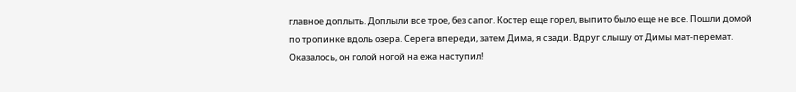главное доплыть. Доплыли все трое, без сапог. Костер еще горел, выпито было еще не все. Пошли домой по тропинке вдоль озера. Серега впереди, затем Дима, я сзади. Вдруг слышу от Димы мат-перемат. Оказалось, он голой ногой на ежа наступил!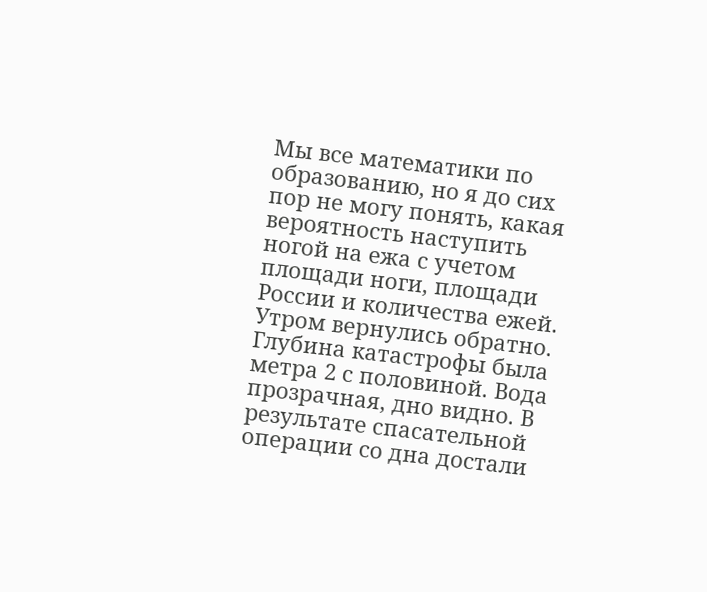Мы все математики по образованию, но я до сих пор не могу понять, какая вероятность наступить ногой на ежа с учетом площади ноги, площади России и количества ежей. Утром вернулись обратно. Глубина катастрофы была метра 2 с половиной. Вода прозрачная, дно видно. В результате спасательной операции со дна достали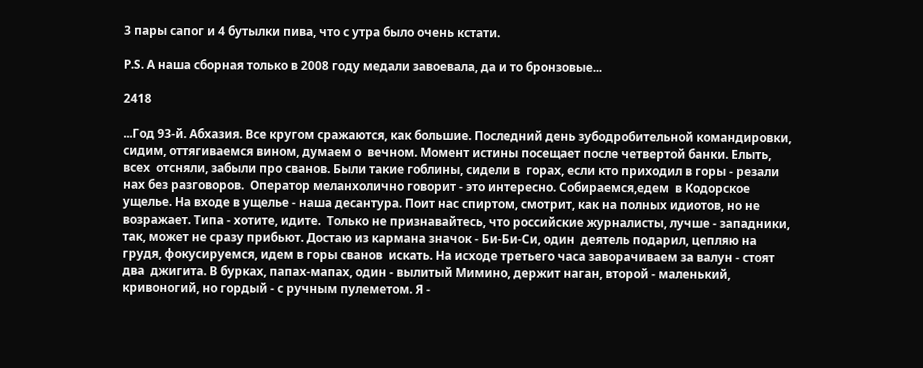3 пары сапог и 4 бутылки пива, что с утра было очень кстати.

P.S. А наша сборная только в 2008 году медали завоевала, да и то бронзовые...

2418

...Год 93-й. Абхазия. Все кругом сражаются, как большие. Последний день зубодробительной командировки, сидим, оттягиваемся вином, думаем о  вечном. Момент истины посещает после четвертой банки. Елыть, всех  отсняли, забыли про сванов. Были такие гоблины, сидели в  горах, если кто приходил в горы - резали нах без разговоров.  Оператор меланхолично говорит - это интересно. Собираемся,едем  в Кодорское ущелье. На входе в ущелье - наша десантура. Поит нас спиртом, смотрит, как на полных идиотов, но не возражает. Типа - хотите, идите.  Только не признавайтесь, что российские журналисты, лучше - западники, так, может не сразу прибьют. Достаю из кармана значок - Би-Би-Си, один  деятель подарил, цепляю на грудя, фокусируемся, идем в горы сванов  искать. На исходе третьего часа заворачиваем за валун - стоят два  джигита. В бурках, папах-мапах, один - вылитый Мимино, держит наган, второй - маленький, кривоногий, но гордый - с ручным пулеметом. Я -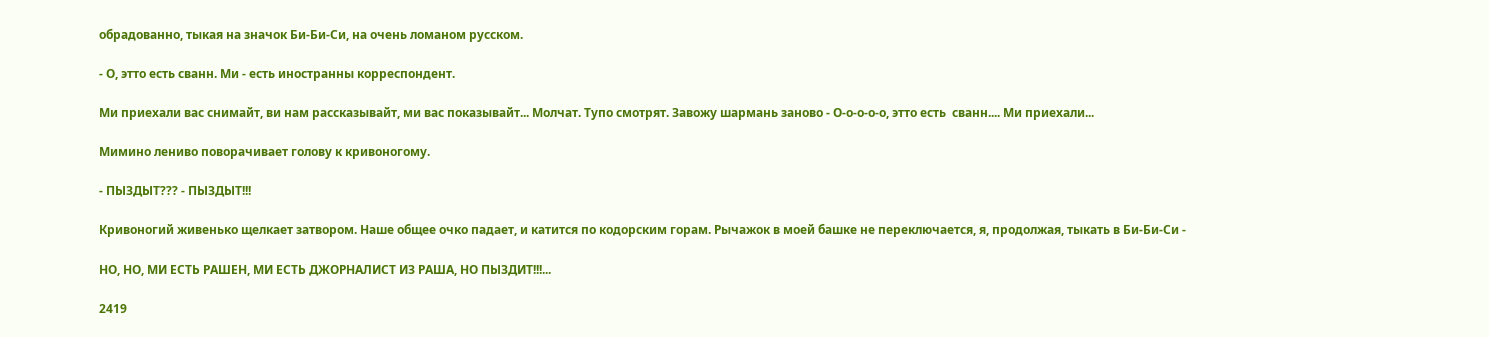обрадованно, тыкая на значок Би-Би-Си, на очень ломаном русском.

- О, этто есть сванн. Ми - есть иностранны корреспондент.

Ми приехали вас снимайт, ви нам рассказывайт, ми вас показывайт... Молчат. Тупо смотрят. Завожу шармань заново - О-о-о-о-о, этто есть  сванн.... Ми приехали...

Мимино лениво поворачивает голову к кривоногому.

- ПЫЗДЫТ??? - ПЫЗДЫТ!!!

Кривоногий живенько щелкает затвором. Наше общее очко падает, и катится по кодорским горам. Рычажок в моей башке не переключается, я, продолжая, тыкать в Би-Би-Си -

НО, НО, МИ ЕСТЬ РАШЕН, МИ ЕСТЬ ДЖОРНАЛИСТ ИЗ РАША, НО ПЫЗДИТ!!!...

2419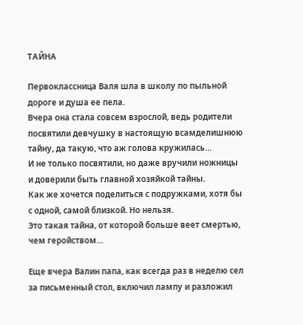ТАЙНА

Первоклассница Валя шла в школу по пыльной дороге и душа ее пела.
Вчера она стала совсем взрослой, ведь родители посвятили девчушку в настоящую всамделишнюю тайну, да такую, что аж голова кружилась…
И не только посвятили, но даже вручили ножницы и доверили быть главной хозяйкой тайны.
Как же хочется поделиться с подружками, хотя бы с одной, самой близкой. Но нельзя.
Это такая тайна, от которой больше веет смертью, чем геройством…

Еще вчера Валин папа, как всегда раз в неделю сел за письменный стол, включил лампу и разложил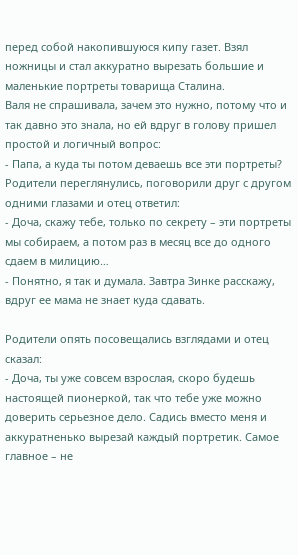перед собой накопившуюся кипу газет. Взял ножницы и стал аккуратно вырезать большие и маленькие портреты товарища Сталина.
Валя не спрашивала, зачем это нужно, потому что и так давно это знала, но ей вдруг в голову пришел простой и логичный вопрос:
- Папа, а куда ты потом деваешь все эти портреты?
Родители переглянулись, поговорили друг с другом одними глазами и отец ответил:
- Доча, скажу тебе, только по секрету – эти портреты мы собираем, а потом раз в месяц все до одного сдаем в милицию…
- Понятно, я так и думала. Завтра Зинке расскажу, вдруг ее мама не знает куда сдавать.

Родители опять посовещались взглядами и отец сказал:
- Доча, ты уже совсем взрослая, скоро будешь настоящей пионеркой, так что тебе уже можно доверить серьезное дело. Садись вместо меня и аккуратненько вырезай каждый портретик. Самое главное – не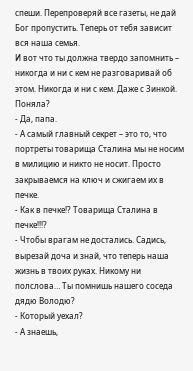спеши. Перепроверяй все газеты, не дай Бог пропустить. Теперь от тебя зависит вся наша семья.
И вот что ты должна твердо запомнить – никогда и ни с кем не разговаривай об этом. Никогда и ни с кем. Даже с Зинкой. Поняла?
- Да, папа.
- А самый главный секрет – это то, что портреты товарища Сталина мы не носим в милицию и никто не носит. Просто закрываемся на ключ и сжигаем их в печке.
- Как в печке!? Товарища Сталина в печке!!!?
- Чтобы врагам не достались. Садись, вырезай доча и знай, что теперь наша жизнь в твоих руках. Никому ни полслова… Ты помнишь нашего соседа дядю Володю?
- Который уехал?
- А знаешь,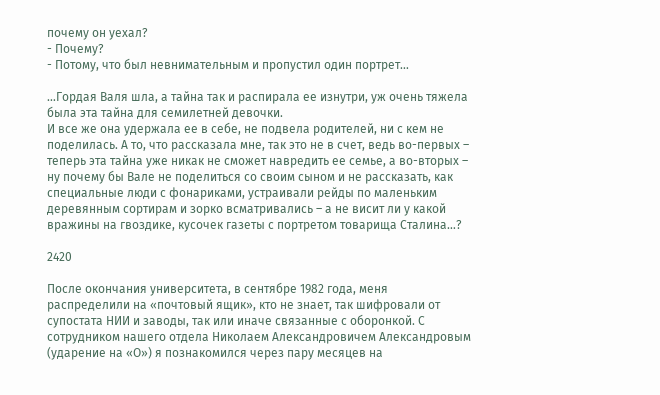почему он уехал?
- Почему?
- Потому, что был невнимательным и пропустил один портрет…

…Гордая Валя шла, а тайна так и распирала ее изнутри, уж очень тяжела была эта тайна для семилетней девочки.
И все же она удержала ее в себе, не подвела родителей, ни с кем не поделилась. А то, что рассказала мне, так это не в счет, ведь во-первых – теперь эта тайна уже никак не сможет навредить ее семье, а во-вторых – ну почему бы Вале не поделиться со своим сыном и не рассказать, как специальные люди с фонариками, устраивали рейды по маленьким деревянным сортирам и зорко всматривались – а не висит ли у какой вражины на гвоздике, кусочек газеты с портретом товарища Сталина…?

2420

После окончания университета, в сентябре 1982 года, меня распределили на «почтовый ящик», кто не знает, так шифровали от супостата НИИ и заводы, так или иначе связанные с оборонкой. С сотрудником нашего отдела Николаем Александровичем Александровым (ударение на «О») я познакомился через пару месяцев на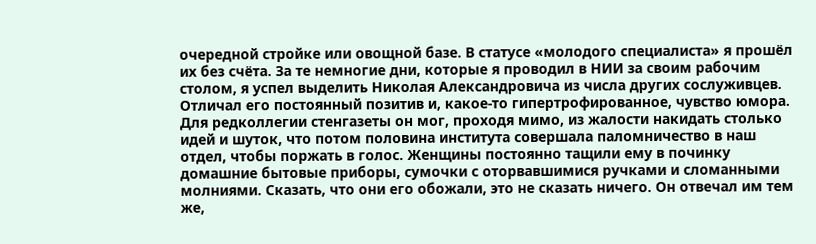очередной стройке или овощной базе. В статусе «молодого специалиста» я прошёл их без счёта. За те немногие дни, которые я проводил в НИИ за своим рабочим столом, я успел выделить Николая Александровича из числа других сослуживцев. Отличал его постоянный позитив и, какое-то гипертрофированное, чувство юмора. Для редколлегии стенгазеты он мог, проходя мимо, из жалости накидать столько идей и шуток, что потом половина института совершала паломничество в наш отдел, чтобы поржать в голос. Женщины постоянно тащили ему в починку домашние бытовые приборы, сумочки с оторвавшимися ручками и сломанными молниями. Сказать, что они его обожали, это не сказать ничего. Он отвечал им тем же,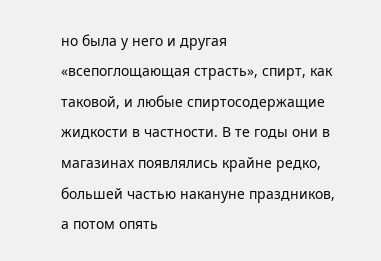но была у него и другая «всепоглощающая страсть», спирт, как таковой, и любые спиртосодержащие жидкости в частности. В те годы они в магазинах появлялись крайне редко, большей частью накануне праздников, а потом опять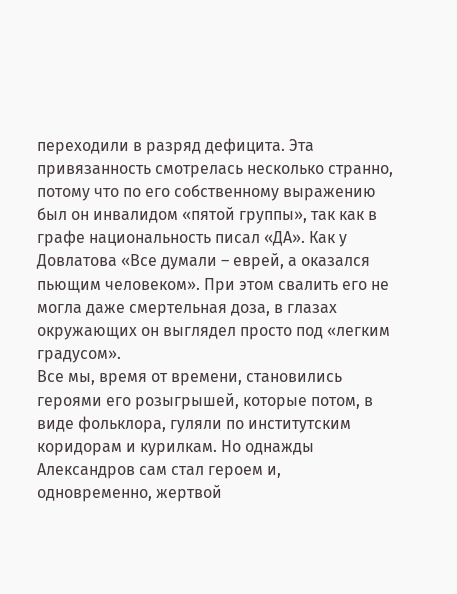переходили в разряд дефицита. Эта привязанность смотрелась несколько странно, потому что по его собственному выражению был он инвалидом «пятой группы», так как в графе национальность писал «ДА». Как у Довлатова «Все думали – еврей, а оказался пьющим человеком». При этом свалить его не могла даже смертельная доза, в глазах окружающих он выглядел просто под «легким градусом».
Все мы, время от времени, становились героями его розыгрышей, которые потом, в виде фольклора, гуляли по институтским коридорам и курилкам. Но однажды Александров сам стал героем и, одновременно, жертвой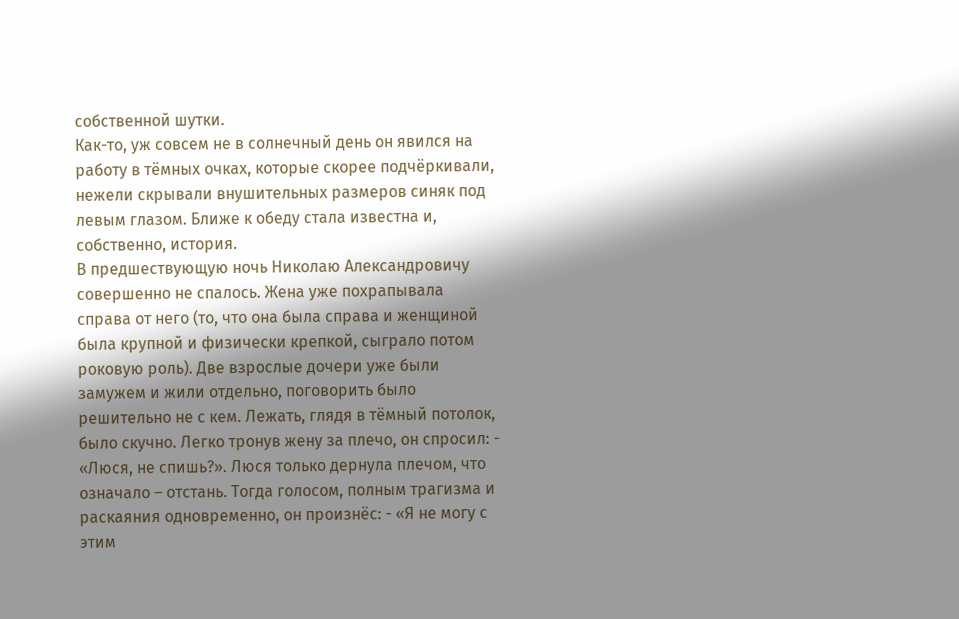собственной шутки.
Как-то, уж совсем не в солнечный день он явился на работу в тёмных очках, которые скорее подчёркивали, нежели скрывали внушительных размеров синяк под левым глазом. Ближе к обеду стала известна и, собственно, история.
В предшествующую ночь Николаю Александровичу совершенно не спалось. Жена уже похрапывала справа от него (то, что она была справа и женщиной была крупной и физически крепкой, сыграло потом роковую роль). Две взрослые дочери уже были замужем и жили отдельно, поговорить было решительно не с кем. Лежать, глядя в тёмный потолок, было скучно. Легко тронув жену за плечо, он спросил: - «Люся, не спишь?». Люся только дернула плечом, что означало – отстань. Тогда голосом, полным трагизма и раскаяния одновременно, он произнёс: - «Я не могу с этим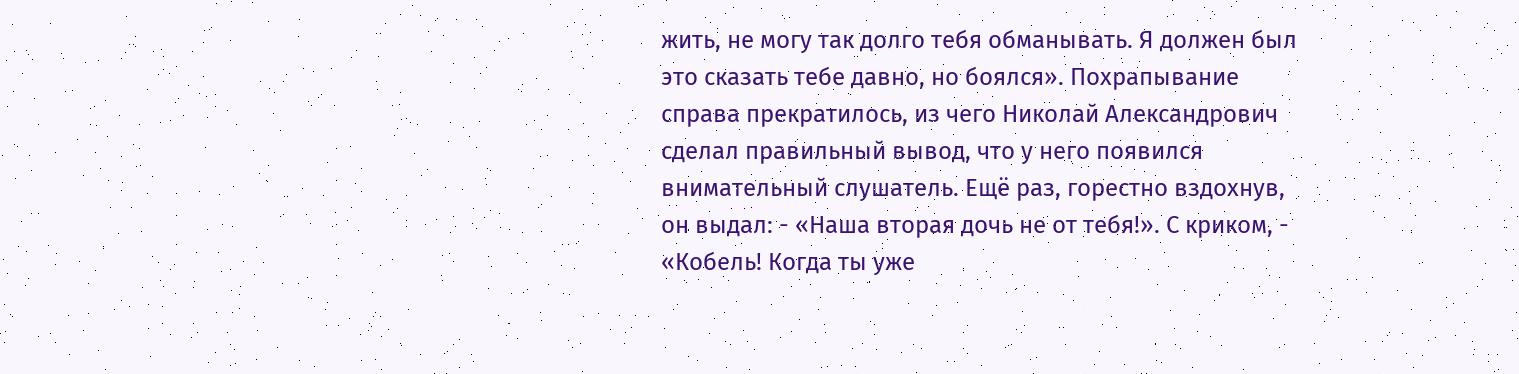жить, не могу так долго тебя обманывать. Я должен был это сказать тебе давно, но боялся». Похрапывание справа прекратилось, из чего Николай Александрович сделал правильный вывод, что у него появился внимательный слушатель. Ещё раз, горестно вздохнув, он выдал: - «Наша вторая дочь не от тебя!». С криком, - «Кобель! Когда ты уже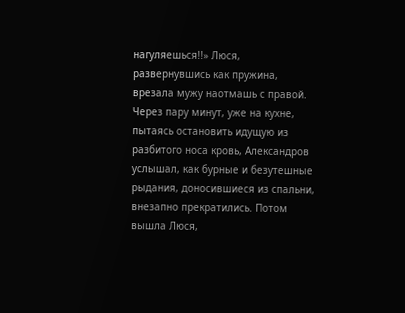нагуляешься!!» Люся, развернувшись как пружина, врезала мужу наотмашь с правой.
Через пару минут, уже на кухне, пытаясь остановить идущую из разбитого носа кровь, Александров услышал, как бурные и безутешные рыдания, доносившиеся из спальни, внезапно прекратились. Потом вышла Люся,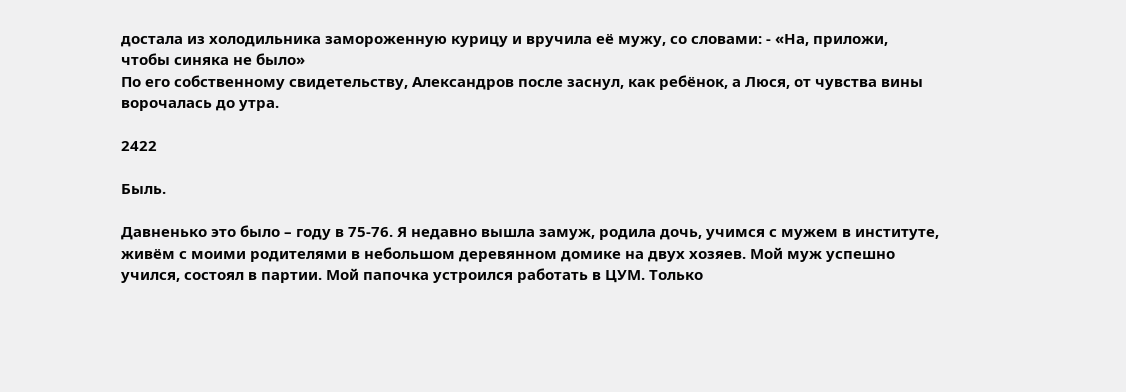достала из холодильника замороженную курицу и вручила её мужу, со словами: - «На, приложи, чтобы синяка не было»
По его собственному свидетельству, Александров после заснул, как ребёнок, а Люся, от чувства вины ворочалась до утра.

2422

Быль.

Давненько это было – году в 75-76. Я недавно вышла замуж, родила дочь, учимся с мужем в институте, живём с моими родителями в небольшом деревянном домике на двух хозяев. Мой муж успешно учился, состоял в партии. Мой папочка устроился работать в ЦУМ. Только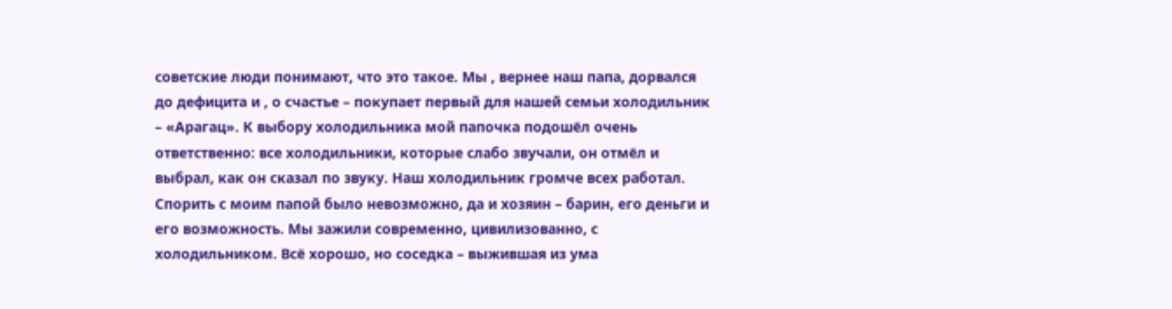советские люди понимают, что это такое. Мы , вернее наш папа, дорвался до дефицита и , о счастье – покупает первый для нашей семьи холодильник – «Арагац». К выбору холодильника мой папочка подошёл очень ответственно: все холодильники, которые слабо звучали, он отмёл и выбрал, как он сказал по звуку. Наш холодильник громче всех работал. Спорить с моим папой было невозможно, да и хозяин – барин, его деньги и его возможность. Мы зажили современно, цивилизованно, с холодильником. Всё хорошо, но соседка – выжившая из ума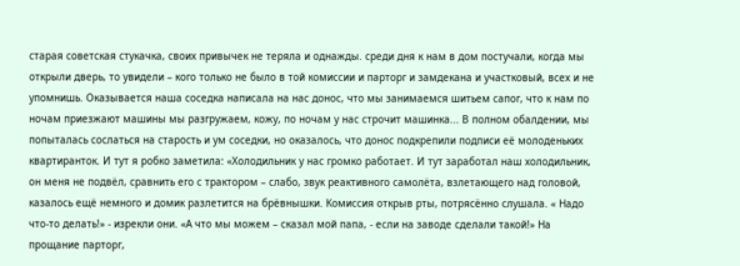старая советская стукачка, своих привычек не теряла и однажды. среди дня к нам в дом постучали, когда мы открыли дверь, то увидели – кого только не было в той комиссии и парторг и замдекана и участковый, всех и не упомнишь. Оказывается наша соседка написала на нас донос, что мы занимаемся шитьем сапог, что к нам по ночам приезжают машины мы разгружаем, кожу, по ночам у нас строчит машинка... В полном обалдении, мы попыталась сослаться на старость и ум соседки, но оказалось, что донос подкрепили подписи её молоденьких квартиранток. И тут я робко заметила: «Холодильник у нас громко работает. И тут заработал наш холодильник, он меня не подвёл, сравнить его с трактором – слабо, звук реактивного самолёта, взлетающего над головой, казалось ещё немного и домик разлетится на брёвнышки. Комиссия открыв рты, потрясённо слушала. « Надо что-то делать!» - изрекли они. «А что мы можем – сказал мой папа, - если на заводе сделали такой!» На прощание парторг,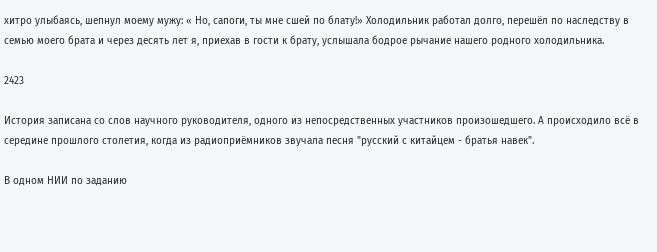хитро улыбаясь, шепнул моему мужу: « Но, сапоги, ты мне сшей по блату!» Холодильник работал долго, перешёл по наследству в семью моего брата и через десять лет я, приехав в гости к брату, услышала бодрое рычание нашего родного холодильника.

2423

История записана со слов научного руководителя, одного из непосредственных участников произошедшего. А происходило всё в середине прошлого столетия, когда из радиоприёмников звучала песня "русский с китайцем - братья навек".

В одном НИИ по заданию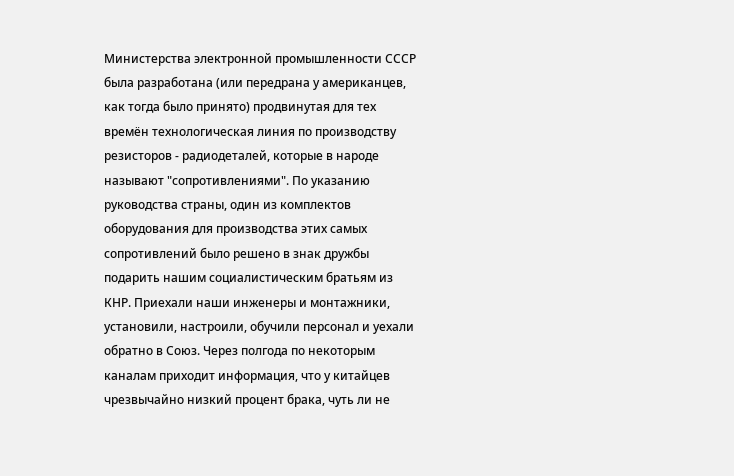Министерства электронной промышленности СССР была разработана (или передрана у американцев, как тогда было принято) продвинутая для тех времён технологическая линия по производству резисторов - радиодеталей, которые в народе называют "сопротивлениями". По указанию руководства страны, один из комплектов оборудования для производства этих самых сопротивлений было решено в знак дружбы подарить нашим социалистическим братьям из КНР. Приехали наши инженеры и монтажники, установили, настроили, обучили персонал и уехали обратно в Союз. Через полгода по некоторым каналам приходит информация, что у китайцев чрезвычайно низкий процент брака, чуть ли не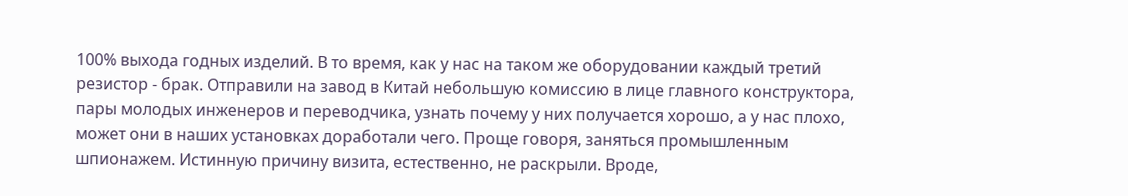100% выхода годных изделий. В то время, как у нас на таком же оборудовании каждый третий резистор - брак. Отправили на завод в Китай небольшую комиссию в лице главного конструктора, пары молодых инженеров и переводчика, узнать почему у них получается хорошо, а у нас плохо, может они в наших установках доработали чего. Проще говоря, заняться промышленным шпионажем. Истинную причину визита, естественно, не раскрыли. Вроде,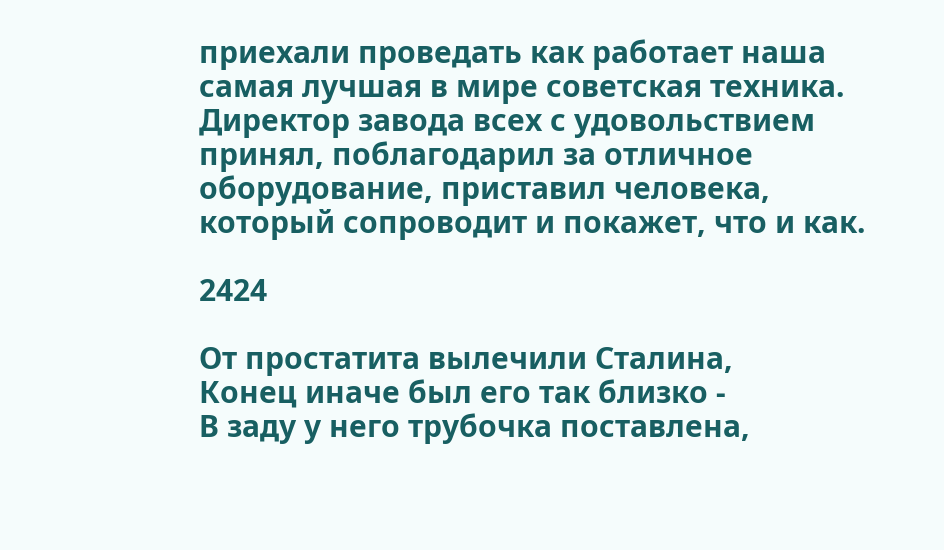приехали проведать как работает наша самая лучшая в мире советская техника. Директор завода всех с удовольствием принял, поблагодарил за отличное оборудование, приставил человека, который сопроводит и покажет, что и как.

2424

От простатита вылечили Сталина,
Конец иначе был его так близко -
В заду у него трубочка поставлена,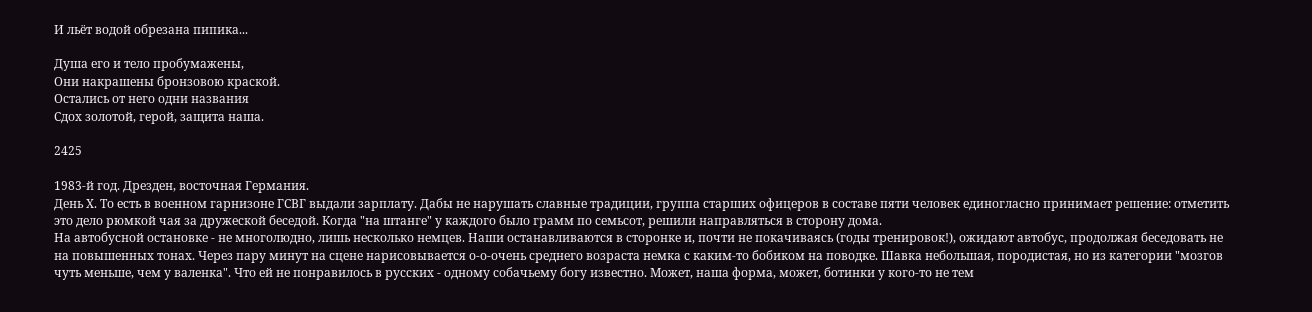И льёт водой обрезана пипика...

Душа его и тело пробумажены,
Они накрашены бронзовою краской.
Остались от него одни названия
Сдох золотой, герой, защита наша.

2425

1983-й год. Дрезден, восточная Германия.
День Х. То есть в военном гарнизоне ГСВГ выдали зарплату. Дабы не нарушать славные традиции, группа старших офицеров в составе пяти человек единогласно принимает решение: отметить это дело рюмкой чая за дружеской беседой. Когда "на штанге" у каждого было грамм по семьсот, решили направляться в сторону дома.
На автобусной остановке - не многолюдно, лишь несколько немцев. Наши останавливаются в сторонке и, почти не покачиваясь (годы тренировок!), ожидают автобус, продолжая беседовать не на повышенных тонах. Через пару минут на сцене нарисовывается о-о-очень среднего возраста немка с каким-то бобиком на поводке. Шавка небольшая, породистая, но из категории "мозгов чуть меньше, чем у валенка". Что ей не понравилось в русских - одному собачьему богу известно. Может, наша форма, может, ботинки у кого-то не тем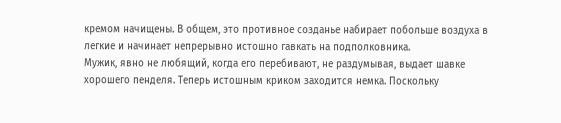кремом начищены. В общем, это противное созданье набирает побольше воздуха в легкие и начинает непрерывно истошно гавкать на подполковника.
Мужик, явно не любящий, когда его перебивают, не раздумывая, выдает шавке хорошего пенделя. Теперь истошным криком заходится немка. Поскольку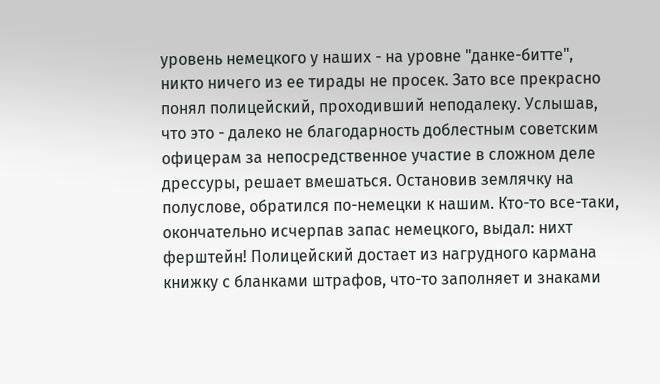уровень немецкого у наших - на уровне "данке-битте", никто ничего из ее тирады не просек. Зато все прекрасно понял полицейский, проходивший неподалеку. Услышав, что это - далеко не благодарность доблестным советским офицерам за непосредственное участие в сложном деле дрессуры, решает вмешаться. Остановив землячку на полуслове, обратился по-немецки к нашим. Кто-то все-таки, окончательно исчерпав запас немецкого, выдал: нихт ферштейн! Полицейский достает из нагрудного кармана книжку с бланками штрафов, что-то заполняет и знаками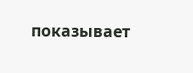показывает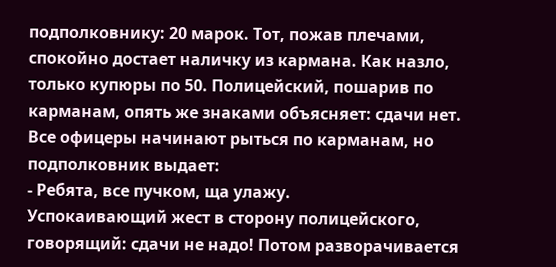подполковнику: 20 марок. Тот, пожав плечами, спокойно достает наличку из кармана. Как назло, только купюры по 50. Полицейский, пошарив по карманам, опять же знаками объясняет: сдачи нет. Все офицеры начинают рыться по карманам, но подполковник выдает:
- Ребята, все пучком, ща улажу.
Успокаивающий жест в сторону полицейского, говорящий: сдачи не надо! Потом разворачивается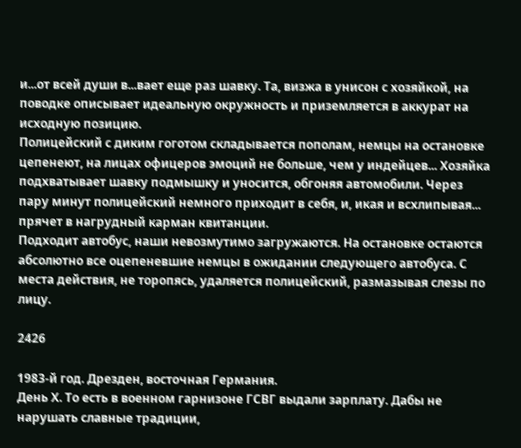и...от всей души в...вает еще раз шавку. Та, визжа в унисон с хозяйкой, на поводке описывает идеальную окружность и приземляется в аккурат на исходную позицию.
Полицейский с диким гоготом складывается пополам, немцы на остановке цепенеют, на лицах офицеров эмоций не больше, чем у индейцев... Хозяйка подхватывает шавку подмышку и уносится, обгоняя автомобили. Через пару минут полицейский немного приходит в себя, и, икая и всхлипывая... прячет в нагрудный карман квитанции.
Подходит автобус, наши невозмутимо загружаются. На остановке остаются абсолютно все оцепеневшие немцы в ожидании следующего автобуса. С места действия, не торопясь, удаляется полицейский, размазывая слезы по лицу.

2426

1983-й год. Дрезден, восточная Германия.
День Х. То есть в военном гарнизоне ГСВГ выдали зарплату. Дабы не нарушать славные традиции,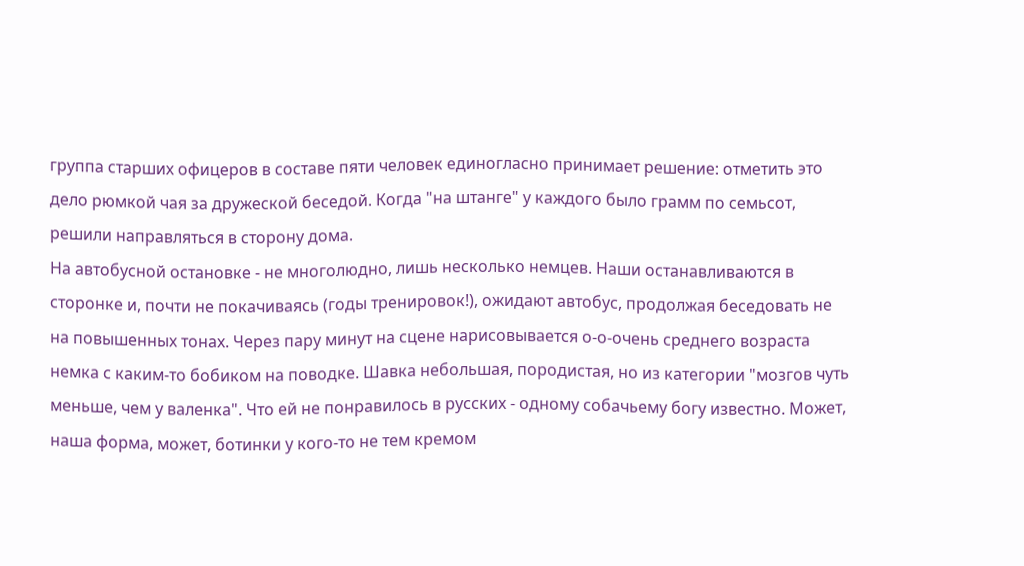группа старших офицеров в составе пяти человек единогласно принимает решение: отметить это дело рюмкой чая за дружеской беседой. Когда "на штанге" у каждого было грамм по семьсот, решили направляться в сторону дома.
На автобусной остановке - не многолюдно, лишь несколько немцев. Наши останавливаются в сторонке и, почти не покачиваясь (годы тренировок!), ожидают автобус, продолжая беседовать не на повышенных тонах. Через пару минут на сцене нарисовывается о-о-очень среднего возраста немка с каким-то бобиком на поводке. Шавка небольшая, породистая, но из категории "мозгов чуть меньше, чем у валенка". Что ей не понравилось в русских - одному собачьему богу известно. Может, наша форма, может, ботинки у кого-то не тем кремом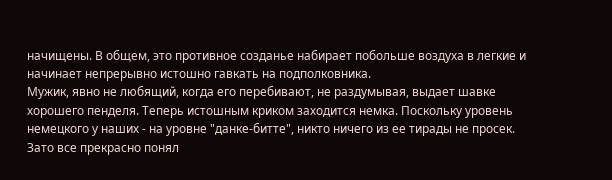начищены. В общем, это противное созданье набирает побольше воздуха в легкие и начинает непрерывно истошно гавкать на подполковника.
Мужик, явно не любящий, когда его перебивают, не раздумывая, выдает шавке хорошего пенделя. Теперь истошным криком заходится немка. Поскольку уровень немецкого у наших - на уровне "данке-битте", никто ничего из ее тирады не просек. Зато все прекрасно понял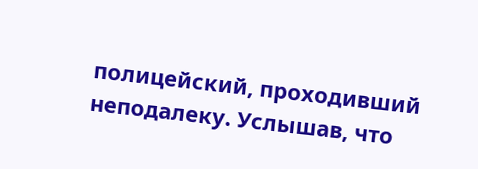полицейский, проходивший неподалеку. Услышав, что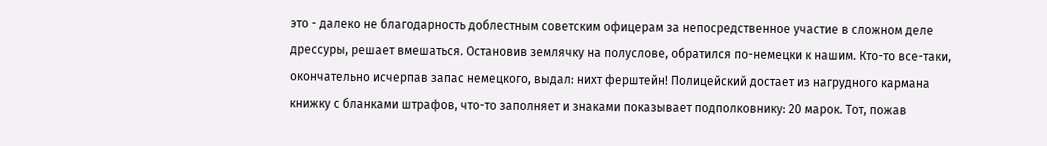это - далеко не благодарность доблестным советским офицерам за непосредственное участие в сложном деле дрессуры, решает вмешаться. Остановив землячку на полуслове, обратился по-немецки к нашим. Кто-то все-таки, окончательно исчерпав запас немецкого, выдал: нихт ферштейн! Полицейский достает из нагрудного кармана книжку с бланками штрафов, что-то заполняет и знаками показывает подполковнику: 20 марок. Тот, пожав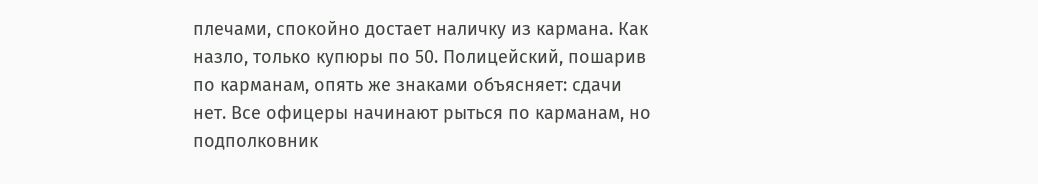плечами, спокойно достает наличку из кармана. Как назло, только купюры по 50. Полицейский, пошарив по карманам, опять же знаками объясняет: сдачи нет. Все офицеры начинают рыться по карманам, но подполковник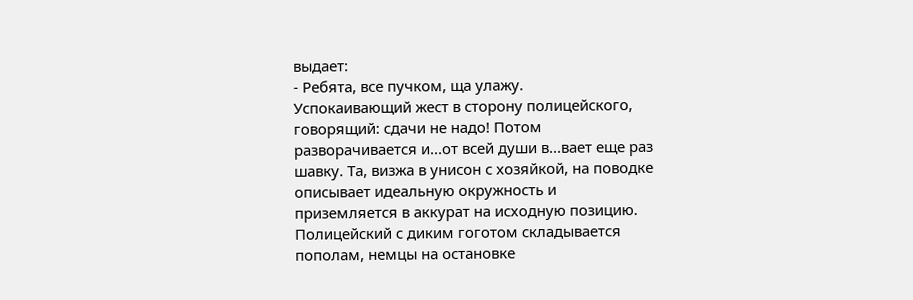выдает:
- Ребята, все пучком, ща улажу.
Успокаивающий жест в сторону полицейского, говорящий: сдачи не надо! Потом разворачивается и...от всей души в...вает еще раз шавку. Та, визжа в унисон с хозяйкой, на поводке описывает идеальную окружность и приземляется в аккурат на исходную позицию.
Полицейский с диким гоготом складывается пополам, немцы на остановке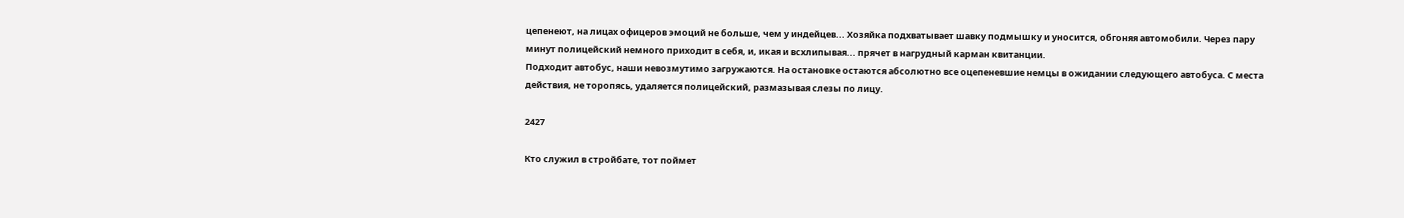цепенеют, на лицах офицеров эмоций не больше, чем у индейцев... Хозяйка подхватывает шавку подмышку и уносится, обгоняя автомобили. Через пару минут полицейский немного приходит в себя, и, икая и всхлипывая... прячет в нагрудный карман квитанции.
Подходит автобус, наши невозмутимо загружаются. На остановке остаются абсолютно все оцепеневшие немцы в ожидании следующего автобуса. С места действия, не торопясь, удаляется полицейский, размазывая слезы по лицу.

2427

Кто служил в стройбате, тот поймет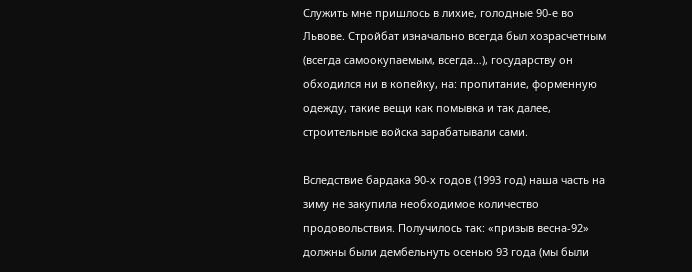Служить мне пришлось в лихие, голодные 90-е во Львове. Стройбат изначально всегда был хозрасчетным (всегда самоокупаемым, всегда…), государству он обходился ни в копейку, на: пропитание, форменную одежду, такие вещи как помывка и так далее, строительные войска зарабатывали сами.

Вследствие бардака 90-х годов (1993 год) наша часть на зиму не закупила необходимое количество продовольствия. Получилось так: «призыв весна-92» должны были дембельнуть осенью 93 года (мы были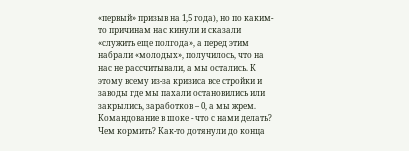«первый» призыв на 1,5 года), но по каким-то причинам нас кинули и сказали «служить еще полгода», а перед этим набрали «молодых», получилось, что на нас не рассчитывали, а мы остались. К этому всему из-за кризиса все стройки и заводы где мы пахали остановились или закрылись, заработков – 0, а мы жрем. Командование в шоке - что с нами делать? Чем кормить? Как-то дотянули до конца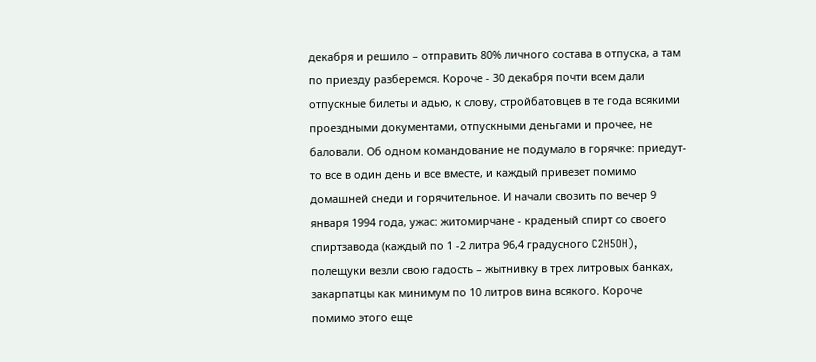декабря и решило – отправить 80% личного состава в отпуска, а там по приезду разберемся. Короче - 30 декабря почти всем дали отпускные билеты и адью, к слову, стройбатовцев в те года всякими проездными документами, отпускными деньгами и прочее, не баловали. Об одном командование не подумало в горячке: приедут-то все в один день и все вместе, и каждый привезет помимо домашней снеди и горячительное. И начали свозить по вечер 9 января 1994 года, ужас: житомирчане - краденый спирт со своего спиртзавода (каждый по 1 -2 литра 96,4 градусного C2H5OH), полещуки везли свою гадость – жытнивку в трех литровых банках, закарпатцы как минимум по 10 литров вина всякого. Короче помимо этого еще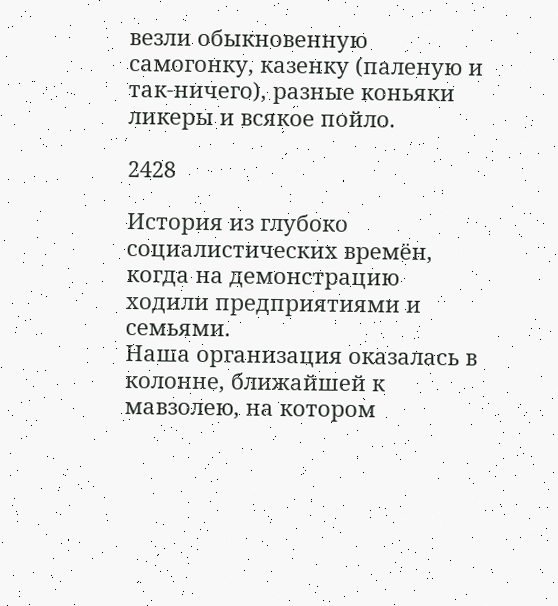везли обыкновенную самогонку, казенку (паленую и так-ничего), разные коньяки ликеры и всякое пойло.

2428

История из глубоко социалистических времён, когда на демонстрацию ходили предприятиями и семьями.
Наша организация оказалась в колонне, ближайшей к мавзолею, на котором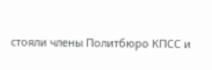стояли члены Политбюро КПСС и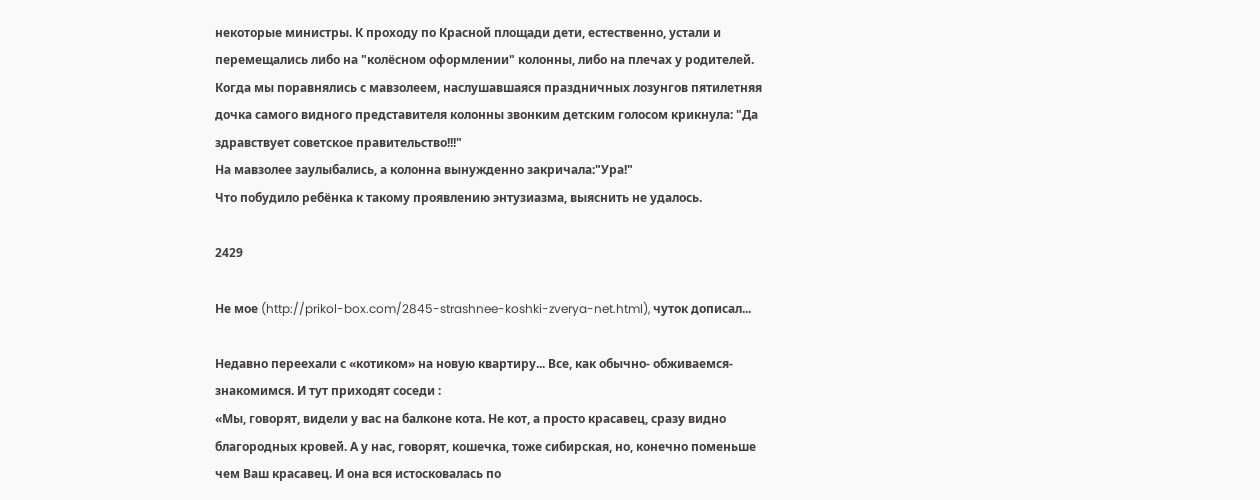некоторые министры. К проходу по Красной площади дети, естественно, устали и перемещались либо на "колёсном оформлении" колонны, либо на плечах у родителей.
Когда мы поравнялись с мавзолеем, наслушавшаяся праздничных лозунгов пятилетняя дочка самого видного представителя колонны звонким детским голосом крикнула: "Да здравствует советское правительство!!!"
На мавзолее заулыбались, а колонна вынужденно закричала:"Ура!"
Что побудило ребёнка к такому проявлению энтузиазма, выяснить не удалось.

2429

Не мое (http://prikol-box.com/2845-strashnee-koshki-zverya-net.html), чуток дописал...

Недавно переехали с «котиком» на новую квартиру... Все, как обычно- обживаемся-знакомимся. И тут приходят соседи :
«Мы, говорят, видели у вас на балконе кота. Не кот, а просто красавец, сразу видно благородных кровей. А у нас, говорят, кошечка, тоже сибирская, но, конечно поменьше чем Ваш красавец. И она вся истосковалась по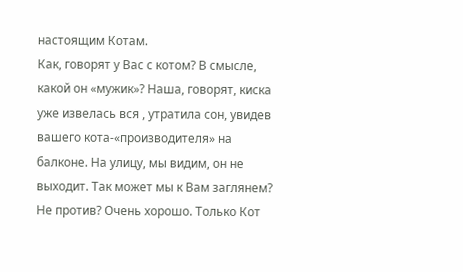настоящим Котам.
Как, говорят у Вас с котом? В смысле, какой он «мужик»? Наша, говорят, киска уже извелась вся , утратила сон, увидев вашего кота-«производителя» на балконе. На улицу, мы видим, он не выходит. Так может мы к Вам заглянем? Не против? Очень хорошо. Только Кот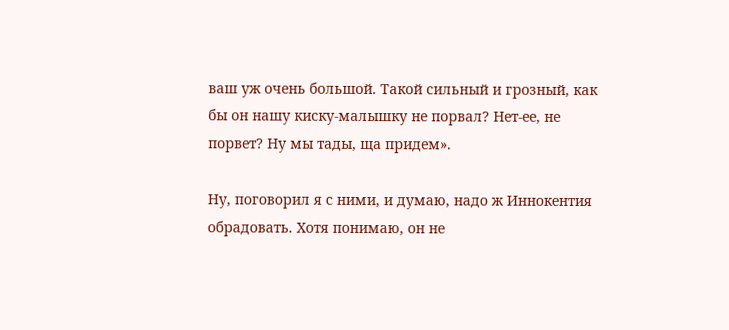ваш уж очень большой. Такой сильный и грозный, как бы он нашу киску-малышку не порвал? Нет-ее, не порвет? Ну мы тады, ща придем».

Ну, поговорил я с ними, и думаю, надо ж Иннокентия обрадовать. Хотя понимаю, он не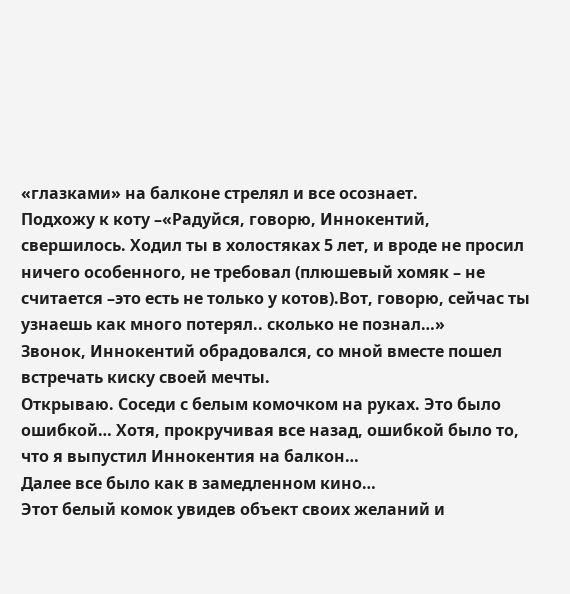«глазками» на балконе стрелял и все осознает.
Подхожу к коту –«Радуйся, говорю, Иннокентий, свершилось. Ходил ты в холостяках 5 лет, и вроде не просил ничего особенного, не требовал (плюшевый хомяк – не считается –это есть не только у котов).Вот, говорю, сейчас ты узнаешь как много потерял.. сколько не познал…»
Звонок, Иннокентий обрадовался, со мной вместе пошел встречать киску своей мечты.
Открываю. Соседи с белым комочком на руках. Это было ошибкой… Хотя, прокручивая все назад, ошибкой было то, что я выпустил Иннокентия на балкон…
Далее все было как в замедленном кино…
Этот белый комок увидев объект своих желаний и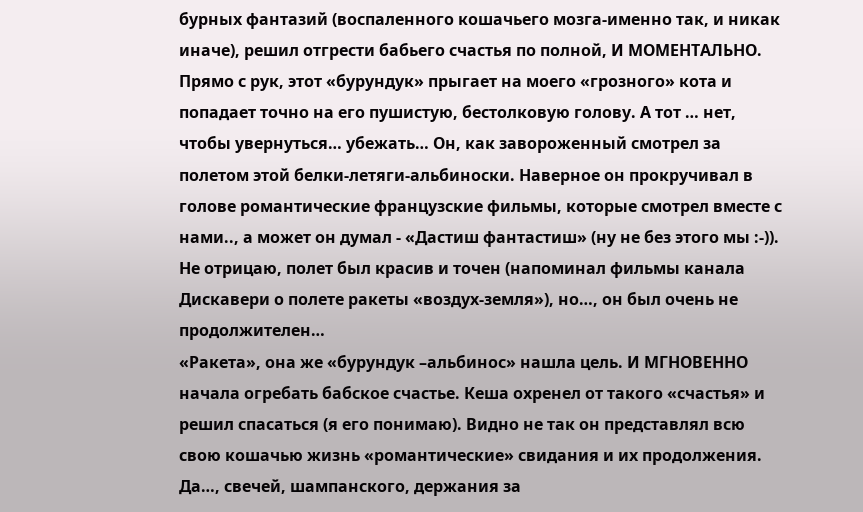бурных фантазий (воспаленного кошачьего мозга-именно так, и никак иначе), решил отгрести бабьего счастья по полной, И МОМЕНТАЛЬНО.
Прямо с рук, этот «бурундук» прыгает на моего «грозного» кота и попадает точно на его пушистую, бестолковую голову. А тот … нет, чтобы увернуться… убежать… Он, как завороженный смотрел за полетом этой белки-летяги-альбиноски. Наверное он прокручивал в голове романтические французские фильмы, которые смотрел вместе с нами.., а может он думал - «Дастиш фантастиш» (ну не без этого мы :-)).
Не отрицаю, полет был красив и точен (напоминал фильмы канала Дискавери о полете ракеты «воздух-земля»), но…, он был очень не продолжителен…
«Ракета», она же «бурундук –альбинос» нашла цель. И МГНОВЕННО начала огребать бабское счастье. Кеша охренел от такого «счастья» и решил спасаться (я его понимаю). Видно не так он представлял всю свою кошачью жизнь «романтические» свидания и их продолжения. Да…, свечей, шампанского, держания за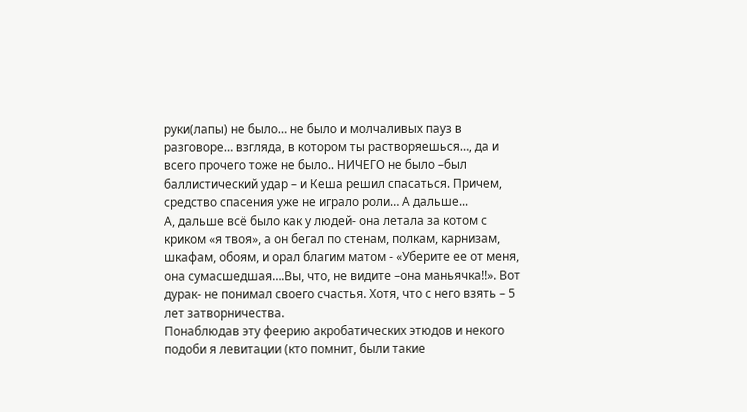руки(лапы) не было… не было и молчаливых пауз в разговоре… взгляда, в котором ты растворяешься…, да и всего прочего тоже не было.. НИЧЕГО не было –был баллистический удар – и Кеша решил спасаться. Причем, средство спасения уже не играло роли… А дальше...
А, дальше всё было как у людей- она летала за котом с криком «я твоя», а он бегал по стенам, полкам, карнизам, шкафам, обоям, и орал благим матом - «Уберите ее от меня, она сумасшедшая….Вы, что, не видите –она маньячка!!». Вот дурак- не понимал своего счастья. Хотя, что с него взять – 5 лет затворничества.
Понаблюдав эту феерию акробатических этюдов и некого подоби я левитации (кто помнит, были такие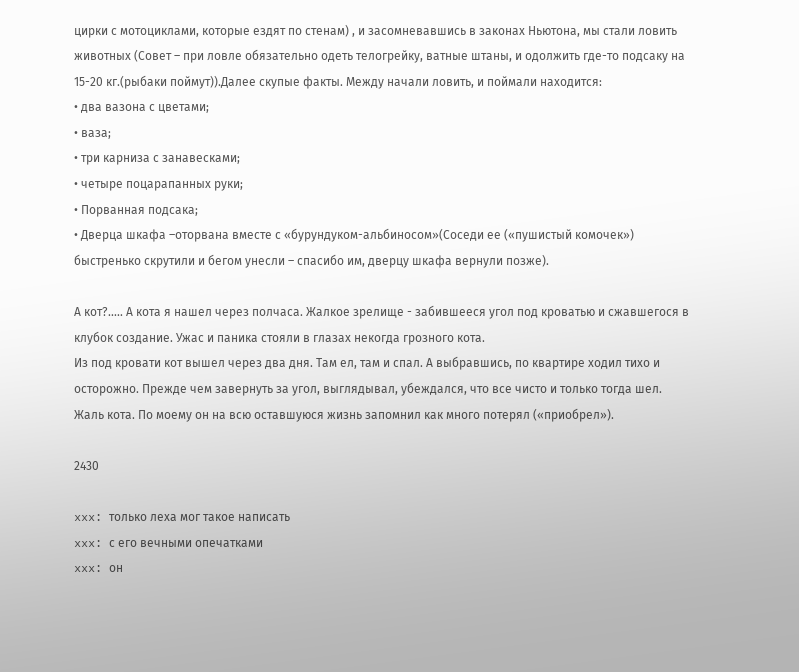цирки с мотоциклами, которые ездят по стенам) , и засомневавшись в законах Ньютона, мы стали ловить животных (Совет – при ловле обязательно одеть телогрейку, ватные штаны, и одолжить где-то подсаку на 15-20 кг.(рыбаки поймут)).Далее скупые факты. Между начали ловить, и поймали находится:
• два вазона с цветами;
• ваза;
• три карниза с занавесками;
• четыре поцарапанных руки;
• Порванная подсака;
• Дверца шкафа –оторвана вместе с «бурундуком-альбиносом»(Соседи ее («пушистый комочек») быстренько скрутили и бегом унесли – спасибо им, дверцу шкафа вернули позже).

А кот?..... А кота я нашел через полчаса. Жалкое зрелище - забившееся угол под кроватью и сжавшегося в клубок создание. Ужас и паника стояли в глазах некогда грозного кота.
Из под кровати кот вышел через два дня. Там ел, там и спал. А выбравшись, по квартире ходил тихо и осторожно. Прежде чем завернуть за угол, выглядывал, убеждался, что все чисто и только тогда шел.
Жаль кота. По моему он на всю оставшуюся жизнь запомнил как много потерял («приобрел»).

2430

xxx: только леха мог такое написать
xxx: с его вечными опечатками
xxx: он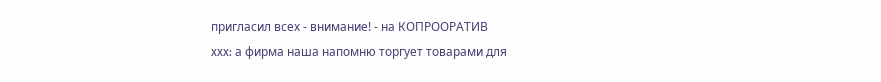пригласил всех - внимание! - на КОПРООРАТИВ
xxx: а фирма наша напомню торгует товарами для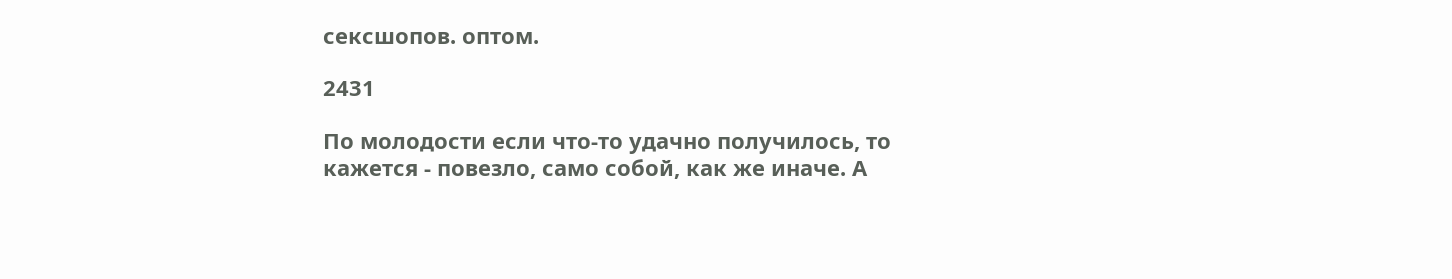сексшопов. оптом.

2431

По молодости если что-то удачно получилось, то кажется - повезло, само собой, как же иначе. А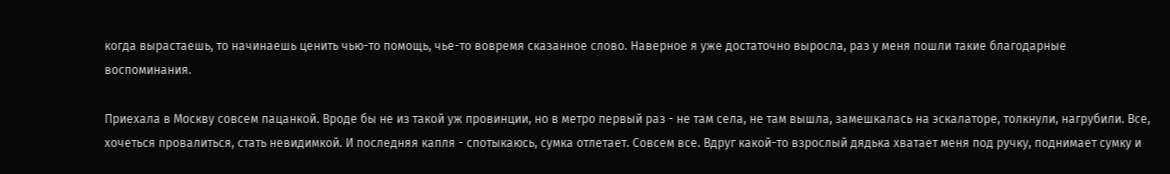когда вырастаешь, то начинаешь ценить чью-то помощь, чье-то вовремя сказанное слово. Наверное я уже достаточно выросла, раз у меня пошли такие благодарные воспоминания.

Приехала в Москву совсем пацанкой. Вроде бы не из такой уж провинции, но в метро первый раз - не там села, не там вышла, замешкалась на эскалаторе, толкнули, нагрубили. Все, хочеться провалиться, стать невидимкой. И последняя капля - спотыкаюсь, сумка отлетает. Совсем все. Вдруг какой-то взрослый дядька хватает меня под ручку, поднимает сумку и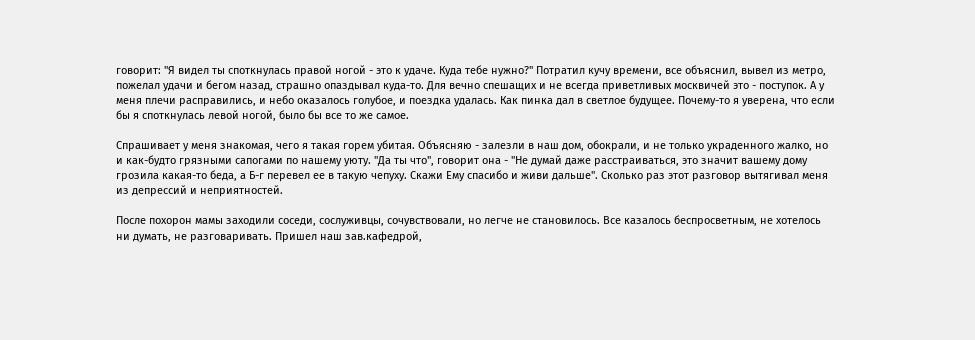говорит: "Я видел ты споткнулась правой ногой - это к удаче. Куда тебе нужно?" Потратил кучу времени, все объяснил, вывел из метро, пожелал удачи и бегом назад, страшно опаздывал куда-то. Для вечно спешащих и не всегда приветливых москвичей это - поступок. А у меня плечи расправились, и небо оказалось голубое, и поездка удалась. Как пинка дал в светлое будущее. Почему-то я уверена, что если бы я споткнулась левой ногой, было бы все то же самое.

Спрашивает у меня знакомая, чего я такая горем убитая. Объясняю - залезли в наш дом, обокрали, и не только украденного жалко, но и как-будто грязными сапогами по нашему уюту. "Да ты что", говорит она - "Не думай даже расстраиваться, это значит вашему дому грозила какая-то беда, а Б-г перевел ее в такую чепуху. Скажи Ему спасибо и живи дальше". Сколько раз этот разговор вытягивал меня из депрессий и неприятностей.

После похорон мамы заходили соседи, сослуживцы, сочувствовали, но легче не становилось. Все казалось беспросветным, не хотелось ни думать, не разговаривать. Пришел наш зав.кафедрой,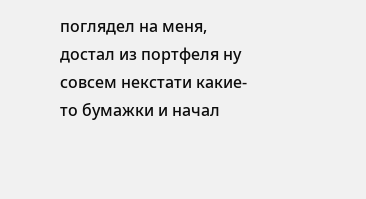поглядел на меня, достал из портфеля ну совсем некстати какие-то бумажки и начал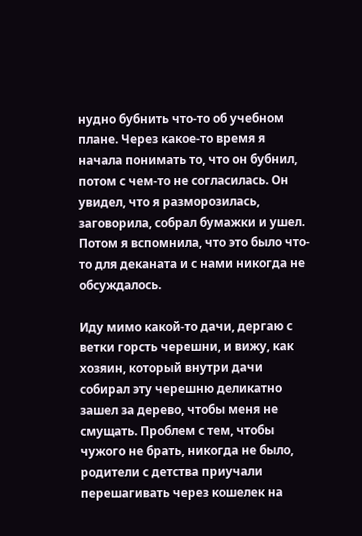нудно бубнить что-то об учебном плане. Через какое-то время я начала понимать то, что он бубнил, потом с чем-то не согласилась. Он увидел, что я разморозилась, заговорила, собрал бумажки и ушел. Потом я вспомнила, что это было что-то для деканата и с нами никогда не обсуждалось.

Иду мимо какой-то дачи, дергаю с ветки горсть черешни, и вижу, как хозяин, который внутри дачи собирал эту черешню деликатно зашел за дерево, чтобы меня не смущать. Проблем с тем, чтобы чужого не брать, никогда не было, родители с детства приучали перешагивать через кошелек на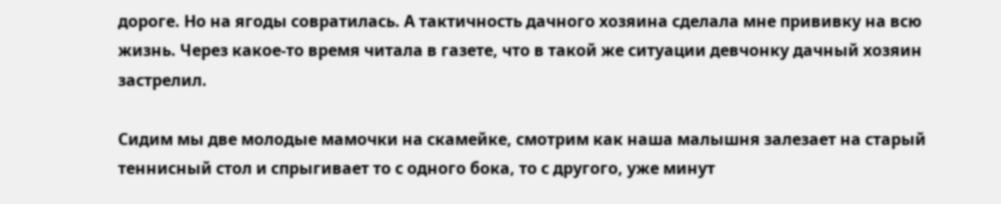дороге. Но на ягоды совратилась. А тактичность дачного хозяина сделала мне прививку на всю жизнь. Через какое-то время читала в газете, что в такой же ситуации девчонку дачный хозяин застрелил.

Сидим мы две молодые мамочки на скамейке, смотрим как наша малышня залезает на старый теннисный стол и спрыгивает то с одного бока, то с другого, уже минут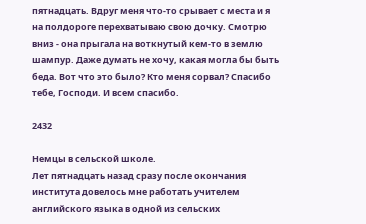пятнадцать. Вдруг меня что-то срывает с места и я на полдороге перехватываю свою дочку. Смотрю вниз - она прыгала на воткнутый кем-то в землю шампур. Даже думать не хочу, какая могла бы быть беда. Вот что это было? Кто меня сорвал? Спасибо тебе, Господи. И всем спасибо.

2432

Немцы в сельской школе.
Лет пятнадцать назад сразу после окончания института довелось мне работать учителем английского языка в одной из сельских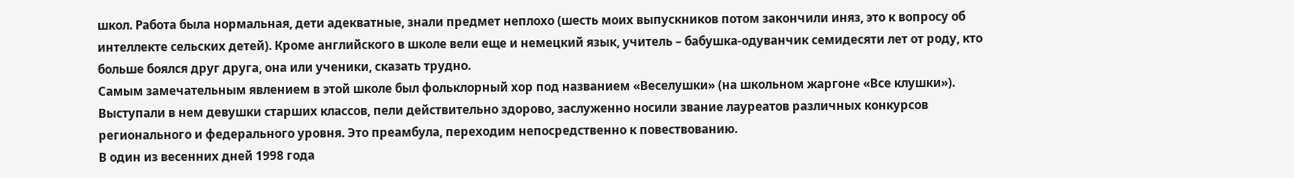школ. Работа была нормальная, дети адекватные, знали предмет неплохо (шесть моих выпускников потом закончили иняз, это к вопросу об интеллекте сельских детей). Кроме английского в школе вели еще и немецкий язык, учитель – бабушка-одуванчик семидесяти лет от роду, кто больше боялся друг друга, она или ученики, сказать трудно.
Самым замечательным явлением в этой школе был фольклорный хор под названием «Веселушки» (на школьном жаргоне «Все клушки»). Выступали в нем девушки старших классов, пели действительно здорово, заслуженно носили звание лауреатов различных конкурсов регионального и федерального уровня. Это преамбула, переходим непосредственно к повествованию.
В один из весенних дней 1998 года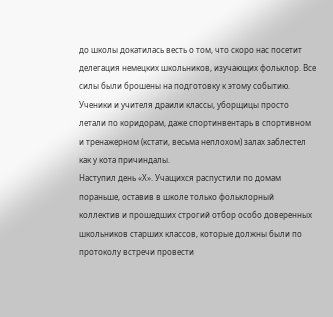до школы докатилась весть о том, что скоро нас посетит делегация немецких школьников, изучающих фольклор. Все силы были брошены на подготовку к этому событию. Ученики и учителя драили классы, уборщицы просто летали по коридорам, даже спортинвентарь в спортивном и тренажерном (кстати, весьма неплохом) залах заблестел как у кота причиндалы.
Наступил день «Х». Учащихся распустили по домам пораньше, оставив в школе только фольклорный коллектив и прошедших строгий отбор особо доверенных школьников старших классов, которые должны были по протоколу встречи провести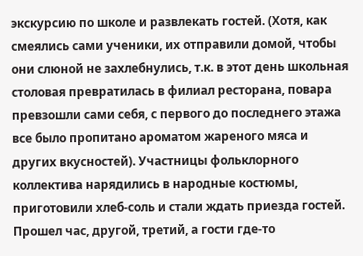экскурсию по школе и развлекать гостей. (Хотя, как смеялись сами ученики, их отправили домой, чтобы они слюной не захлебнулись, т.к. в этот день школьная столовая превратилась в филиал ресторана, повара превзошли сами себя, с первого до последнего этажа все было пропитано ароматом жареного мяса и других вкусностей). Участницы фольклорного коллектива нарядились в народные костюмы, приготовили хлеб-соль и стали ждать приезда гостей.
Прошел час, другой, третий, а гости где-то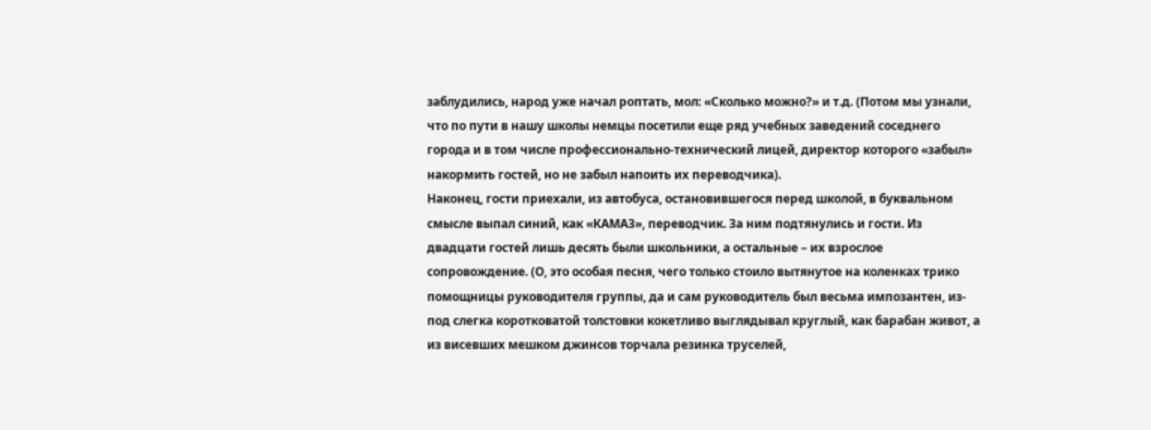заблудились, народ уже начал роптать, мол: «Сколько можно?» и т.д. (Потом мы узнали, что по пути в нашу школы немцы посетили еще ряд учебных заведений соседнего города и в том числе профессионально-технический лицей, директор которого «забыл» накормить гостей, но не забыл напоить их переводчика).
Наконец, гости приехали, из автобуса, остановившегося перед школой, в буквальном смысле выпал синий, как «КАМАЗ», переводчик. За ним подтянулись и гости. Из двадцати гостей лишь десять были школьники, а остальные – их взрослое сопровождение. (О, это особая песня, чего только стоило вытянутое на коленках трико помощницы руководителя группы, да и сам руководитель был весьма импозантен, из-под слегка коротковатой толстовки кокетливо выглядывал круглый, как барабан живот, а из висевших мешком джинсов торчала резинка труселей,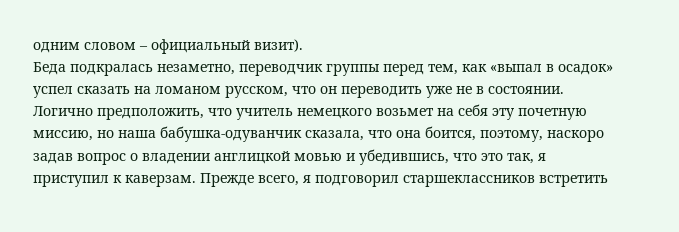одним словом – официальный визит).
Беда подкралась незаметно, переводчик группы перед тем, как «выпал в осадок» успел сказать на ломаном русском, что он переводить уже не в состоянии. Логично предположить, что учитель немецкого возьмет на себя эту почетную миссию, но наша бабушка-одуванчик сказала, что она боится, поэтому, наскоро задав вопрос о владении англицкой мовью и убедившись, что это так, я приступил к каверзам. Прежде всего, я подговорил старшеклассников встретить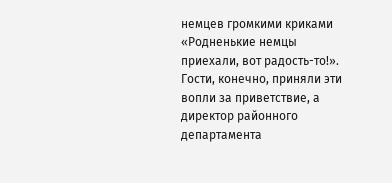немцев громкими криками «Родненькие немцы приехали, вот радость-то!». Гости, конечно, приняли эти вопли за приветствие, а директор районного департамента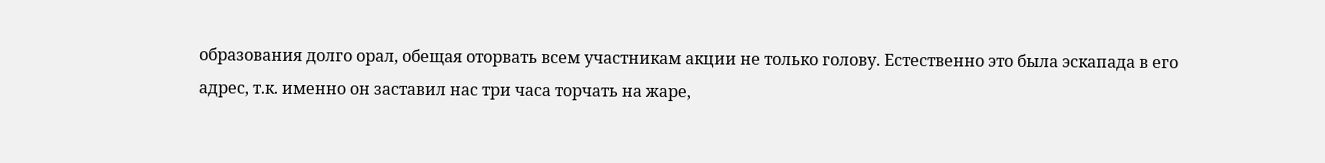образования долго орал, обещая оторвать всем участникам акции не только голову. Естественно это была эскапада в его адрес, т.к. именно он заставил нас три часа торчать на жаре,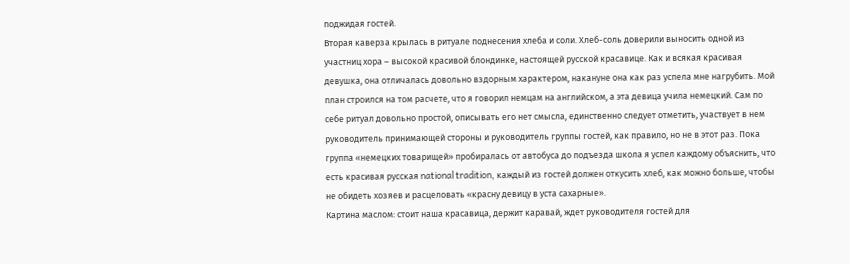поджидая гостей.
Вторая каверза крылась в ритуале поднесения хлеба и соли. Хлеб-соль доверили выносить одной из участниц хора – высокой красивой блондинке, настоящей русской красавице. Как и всякая красивая девушка, она отличалась довольно вздорным характером, накануне она как раз успела мне нагрубить. Мой план строился на том расчете, что я говорил немцам на английском, а эта девица учила немецкий. Сам по себе ритуал довольно простой, описывать его нет смысла, единственно следует отметить, участвует в нем руководитель принимающей стороны и руководитель группы гостей, как правило, но не в этот раз. Пока группа «немецких товарищей» пробиралась от автобуса до подъезда школа я успел каждому объяснить, что есть красивая русская national tradition, каждый из гостей должен откусить хлеб, как можно больше, чтобы не обидеть хозяев и расцеловать «красну девицу в уста сахарные».
Картина маслом: стоит наша красавица, держит каравай, ждет руководителя гостей для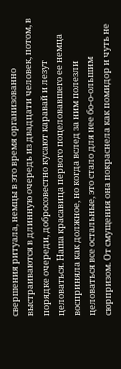свершения ритуала, немцы в это время организованно выстраиваются в длинную очередь из двадцати человек, потом, в порядке очереди, добросовестно кусают каравай и лезут целоваться. Наша красавица первого поцеловавшего ее немца восприняла как должное, но когда вслед за ним полезли целоваться все остальные, это стало для нее бо-о-ольшим сюрпризом. От смущения она покраснела как помидор и чуть не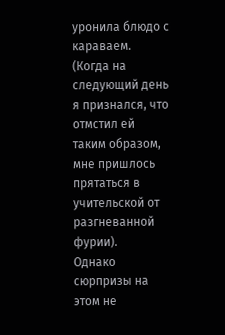уронила блюдо с караваем. (Когда на следующий день я признался, что отмстил ей таким образом, мне пришлось прятаться в учительской от разгневанной фурии).
Однако сюрпризы на этом не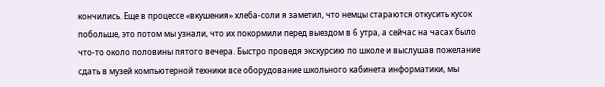кончились. Еще в процессе «вкушения» хлеба-соли я заметил, что немцы стараются откусить кусок побольше, это потом мы узнали, что их покормили перед выездом в 6 утра, а сейчас на часах было что-то около половины пятого вечера. Быстро проведя экскурсию по школе и выслушав пожелание сдать в музей компьютерной техники все оборудование школьного кабинета информатики, мы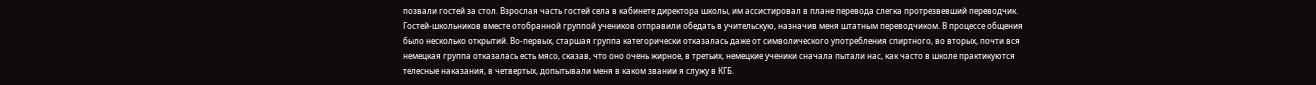позвали гостей за стол. Взрослая часть гостей села в кабинете директора школы, им ассистировал в плане перевода слегка протрезвевший переводчик. Гостей-школьников вместе отобранной группой учеников отправили обедать в учительскую, назначив меня штатным переводчиком. В процессе общения было несколько открытий. Во-первых, старшая группа категорически отказалась даже от символического употребления спиртного, во вторых, почти вся немецкая группа отказалась есть мясо, сказав, что оно очень жирное, в третьих, немецкие ученики сначала пытали нас, как часто в школе практикуются телесные наказания, в четвертых, допытывали меня в каком звании я служу в КГБ.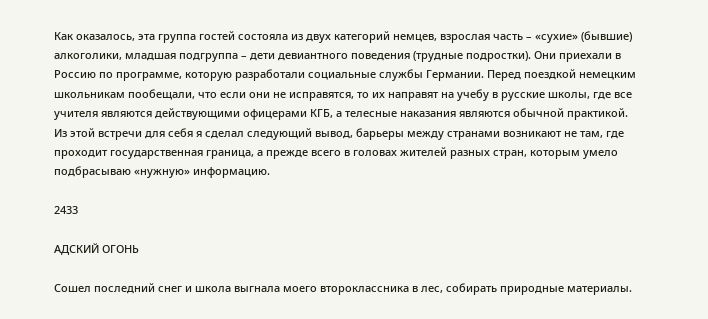Как оказалось, эта группа гостей состояла из двух категорий немцев, взрослая часть – «сухие» (бывшие) алкоголики, младшая подгруппа – дети девиантного поведения (трудные подростки). Они приехали в Россию по программе, которую разработали социальные службы Германии. Перед поездкой немецким школьникам пообещали, что если они не исправятся, то их направят на учебу в русские школы, где все учителя являются действующими офицерами КГБ, а телесные наказания являются обычной практикой.
Из этой встречи для себя я сделал следующий вывод, барьеры между странами возникают не там, где проходит государственная граница, а прежде всего в головах жителей разных стран, которым умело подбрасываю «нужную» информацию.

2433

АДСКИЙ ОГОНЬ

Сошел последний снег и школа выгнала моего второклассника в лес, собирать природные материалы.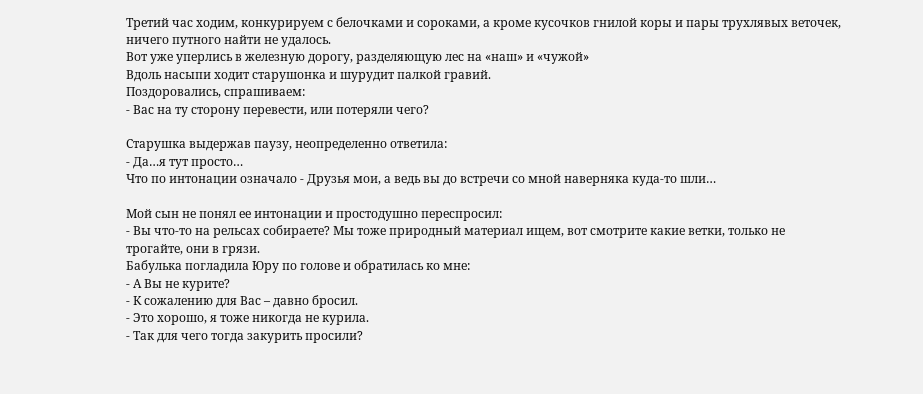Третий час ходим, конкурируем с белочками и сороками, а кроме кусочков гнилой коры и пары трухлявых веточек, ничего путного найти не удалось.
Вот уже уперлись в железную дорогу, разделяющую лес на «наш» и «чужой»
Вдоль насыпи ходит старушонка и шурудит палкой гравий.
Поздоровались, спрашиваем:
- Вас на ту сторону перевести, или потеряли чего?

Старушка выдержав паузу, неопределенно ответила:
- Да…я тут просто…
Что по интонации означало - Друзья мои, а ведь вы до встречи со мной наверняка куда-то шли…

Мой сын не понял ее интонации и простодушно переспросил:
- Вы что-то на рельсах собираете? Мы тоже природный материал ищем, вот смотрите какие ветки, только не трогайте, они в грязи.
Бабулька погладила Юру по голове и обратилась ко мне:
- А Вы не курите?
- К сожалению для Вас – давно бросил.
- Это хорошо, я тоже никогда не курила.
- Так для чего тогда закурить просили?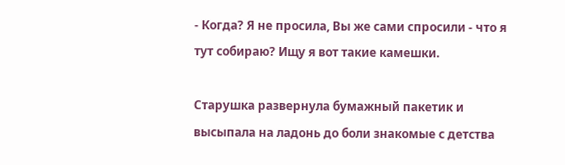- Когда? Я не просила, Вы же сами спросили - что я тут собираю? Ищу я вот такие камешки.

Старушка развернула бумажный пакетик и высыпала на ладонь до боли знакомые с детства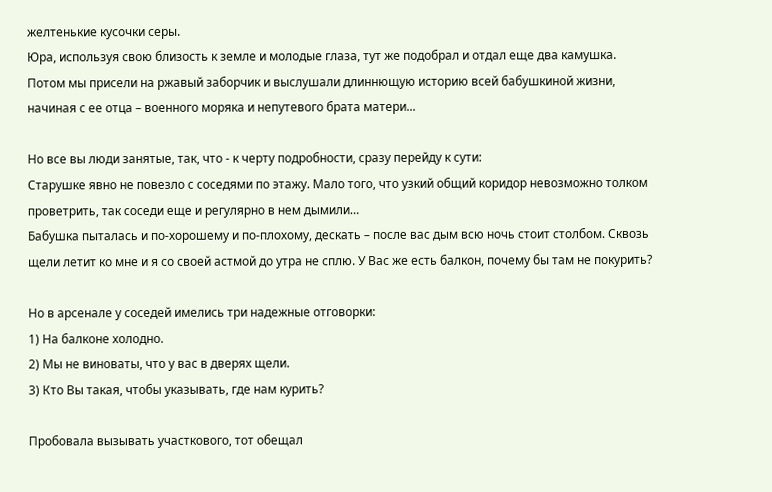желтенькие кусочки серы.
Юра, используя свою близость к земле и молодые глаза, тут же подобрал и отдал еще два камушка.
Потом мы присели на ржавый заборчик и выслушали длиннющую историю всей бабушкиной жизни, начиная с ее отца – военного моряка и непутевого брата матери...

Но все вы люди занятые, так, что - к черту подробности, сразу перейду к сути:
Старушке явно не повезло с соседями по этажу. Мало того, что узкий общий коридор невозможно толком проветрить, так соседи еще и регулярно в нем дымили…
Бабушка пыталась и по-хорошему и по-плохому, дескать – после вас дым всю ночь стоит столбом. Сквозь щели летит ко мне и я со своей астмой до утра не сплю. У Вас же есть балкон, почему бы там не покурить?

Но в арсенале у соседей имелись три надежные отговорки:
1) На балконе холодно.
2) Мы не виноваты, что у вас в дверях щели.
3) Кто Вы такая, чтобы указывать, где нам курить?

Пробовала вызывать участкового, тот обещал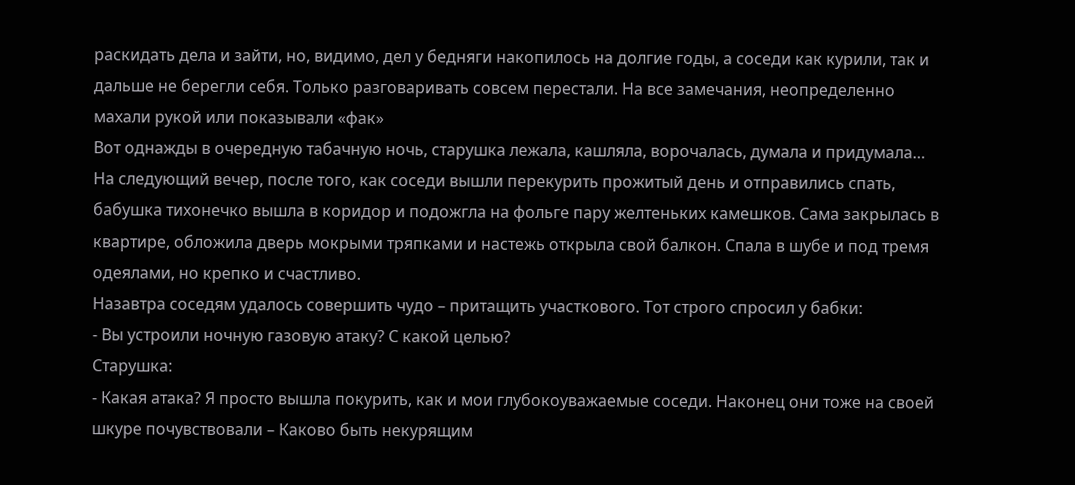раскидать дела и зайти, но, видимо, дел у бедняги накопилось на долгие годы, а соседи как курили, так и дальше не берегли себя. Только разговаривать совсем перестали. На все замечания, неопределенно махали рукой или показывали «фак»
Вот однажды в очередную табачную ночь, старушка лежала, кашляла, ворочалась, думала и придумала…
На следующий вечер, после того, как соседи вышли перекурить прожитый день и отправились спать, бабушка тихонечко вышла в коридор и подожгла на фольге пару желтеньких камешков. Сама закрылась в квартире, обложила дверь мокрыми тряпками и настежь открыла свой балкон. Спала в шубе и под тремя одеялами, но крепко и счастливо.
Назавтра соседям удалось совершить чудо – притащить участкового. Тот строго спросил у бабки:
- Вы устроили ночную газовую атаку? С какой целью?
Старушка:
- Какая атака? Я просто вышла покурить, как и мои глубокоуважаемые соседи. Наконец они тоже на своей шкуре почувствовали – Каково быть некурящим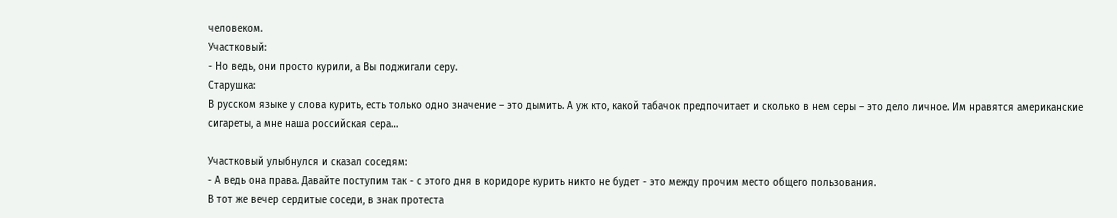человеком.
Участковый:
- Но ведь, они просто курили, а Вы поджигали серу.
Старушка:
В русском языке у слова курить, есть только одно значение – это дымить. А уж кто, какой табачок предпочитает и сколько в нем серы – это дело личное. Им нравятся американские сигареты, а мне наша российская сера…

Участковый улыбнулся и сказал соседям:
- А ведь она права. Давайте поступим так - с этого дня в коридоре курить никто не будет - это между прочим место общего пользования.
В тот же вечер сердитые соседи, в знак протеста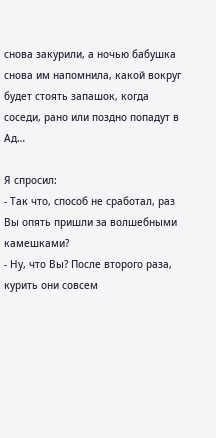снова закурили, а ночью бабушка снова им напомнила, какой вокруг будет стоять запашок, когда соседи, рано или поздно попадут в Ад…

Я спросил:
- Так что, способ не сработал, раз Вы опять пришли за волшебными камешками?
- Ну, что Вы? После второго раза, курить они совсем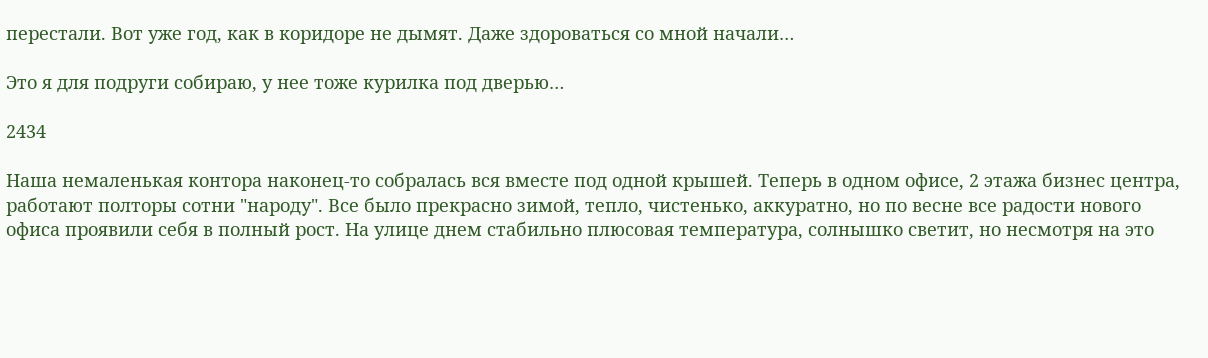перестали. Вот уже год, как в коридоре не дымят. Даже здороваться со мной начали…

Это я для подруги собираю, у нее тоже курилка под дверью…

2434

Наша немаленькая контора наконец-то собралась вся вместе под одной крышей. Теперь в одном офисе, 2 этажа бизнес центра, работают полторы сотни "народу". Все было прекрасно зимой, тепло, чистенько, аккуратно, но по весне все радости нового офиса проявили себя в полный рост. На улице днем стабильно плюсовая температура, солнышко светит, но несмотря на это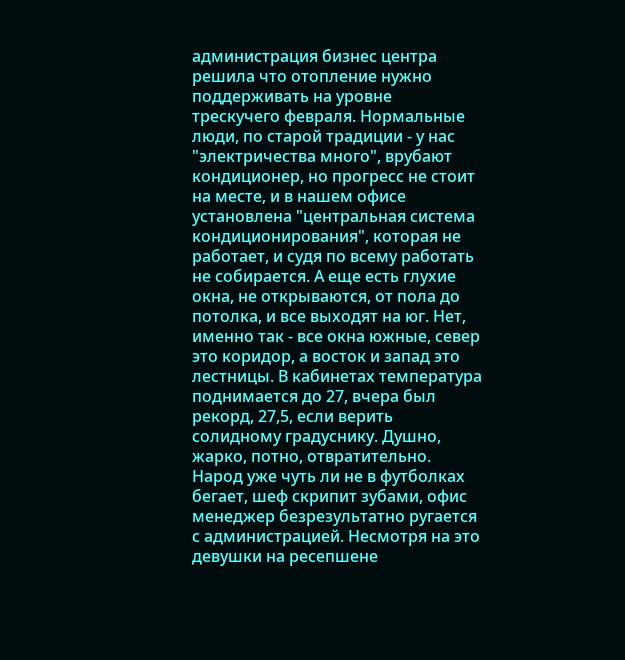администрация бизнес центра решила что отопление нужно поддерживать на уровне трескучего февраля. Нормальные люди, по старой традиции - у нас "электричества много", врубают кондиционер, но прогресс не стоит на месте, и в нашем офисе установлена "центральная система кондиционирования", которая не работает, и судя по всему работать не собирается. А еще есть глухие окна, не открываются, от пола до потолка, и все выходят на юг. Нет, именно так - все окна южные, север это коридор, а восток и запад это лестницы. В кабинетах температура поднимается до 27, вчера был рекорд, 27,5, если верить солидному градуснику. Душно, жарко, потно, отвратительно. Народ уже чуть ли не в футболках бегает, шеф скрипит зубами, офис менеджер безрезультатно ругается с администрацией. Несмотря на это девушки на ресепшене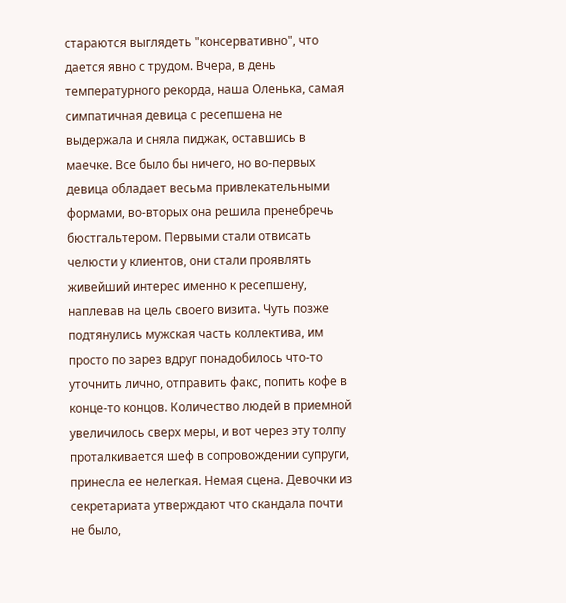стараются выглядеть "консервативно", что дается явно с трудом. Вчера, в день температурного рекорда, наша Оленька, самая симпатичная девица с ресепшена не выдержала и сняла пиджак, оставшись в маечке. Все было бы ничего, но во-первых девица обладает весьма привлекательными формами, во-вторых она решила пренебречь бюстгальтером. Первыми стали отвисать челюсти у клиентов, они стали проявлять живейший интерес именно к ресепшену, наплевав на цель своего визита. Чуть позже подтянулись мужская часть коллектива, им просто по зарез вдруг понадобилось что-то уточнить лично, отправить факс, попить кофе в конце-то концов. Количество людей в приемной увеличилось сверх меры, и вот через эту толпу проталкивается шеф в сопровождении супруги, принесла ее нелегкая. Немая сцена. Девочки из секретариата утверждают что скандала почти не было,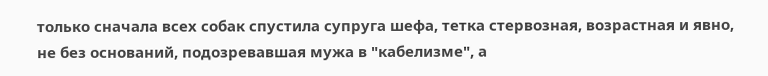только сначала всех собак спустила супруга шефа, тетка стервозная, возрастная и явно, не без оснований, подозревавшая мужа в "кабелизме", а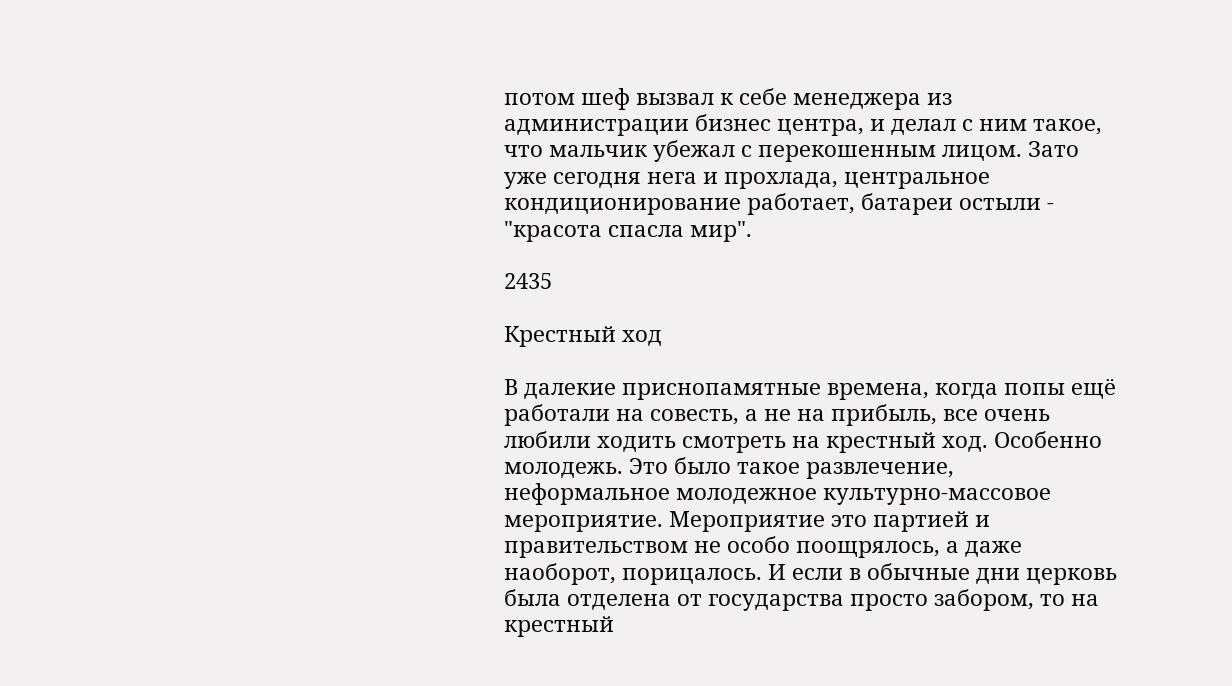потом шеф вызвал к себе менеджера из администрации бизнес центра, и делал с ним такое, что мальчик убежал с перекошенным лицом. Зато уже сегодня нега и прохлада, центральное кондиционирование работает, батареи остыли - "красота спасла мир".

2435

Крестный ход

В далекие приснопамятные времена, когда попы ещё работали на совесть, а не на прибыль, все очень любили ходить смотреть на крестный ход. Особенно молодежь. Это было такое развлечение, неформальное молодежное культурно-массовое мероприятие. Мероприятие это партией и правительством не особо поощрялось, а даже наоборот, порицалось. И если в обычные дни церковь была отделена от государства просто забором, то на крестный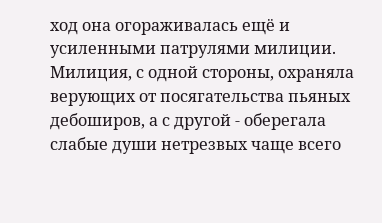ход она огораживалась ещё и усиленными патрулями милиции. Милиция, с одной стороны, охраняла верующих от посягательства пьяных дебоширов, а с другой - оберегала слабые души нетрезвых чаще всего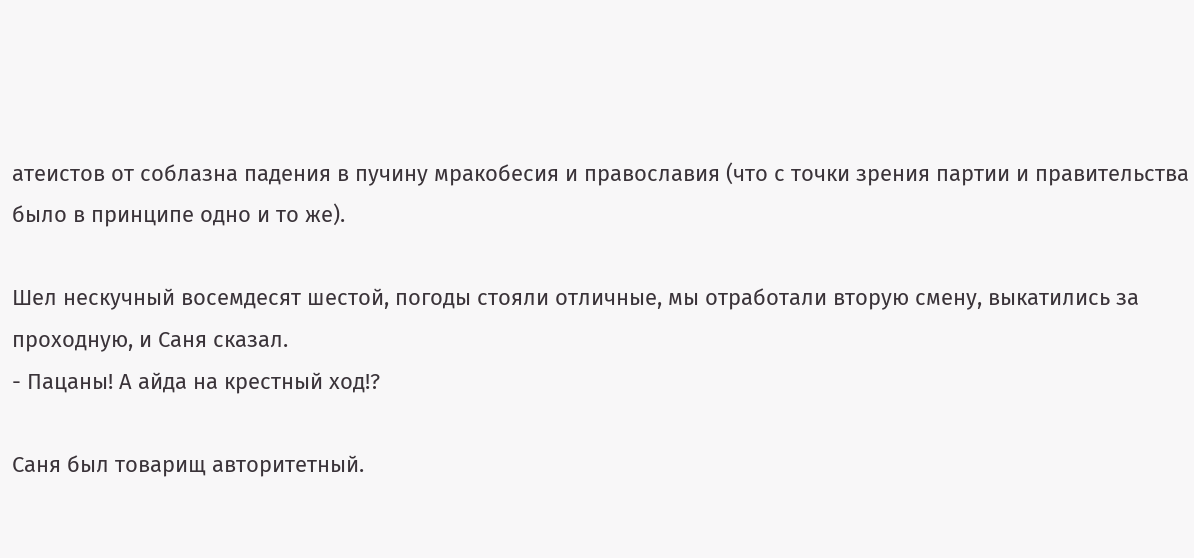атеистов от соблазна падения в пучину мракобесия и православия (что с точки зрения партии и правительства было в принципе одно и то же).

Шел нескучный восемдесят шестой, погоды стояли отличные, мы отработали вторую смену, выкатились за проходную, и Саня сказал.
- Пацаны! А айда на крестный ход!?

Саня был товарищ авторитетный.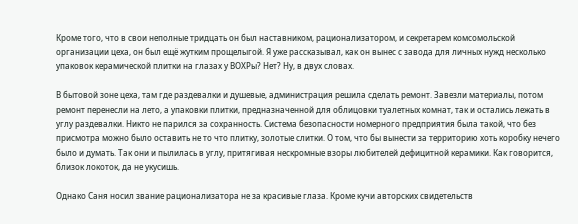Кроме того, что в свои неполные тридцать он был наставником, рационализатором, и секретарем комсомольской организации цеха, он был ещё жутким прощелыгой. Я уже рассказывал, как он вынес с завода для личных нужд несколько упаковок керамической плитки на глазах у ВОХРы? Нет? Ну, в двух словах.

В бытовой зоне цеха, там где раздевалки и душевые, администрация решила сделать ремонт. Завезли материалы, потом ремонт перенесли на лето, а упаковки плитки, предназначенной для облицовки туалетных комнат, так и остались лежать в углу раздевалки. Никто не парился за сохранность. Система безопасности номерного предприятия была такой, что без присмотра можно было оставить не то что плитку, золотые слитки. О том, что бы вынести за территорию хоть коробку нечего было и думать. Так они и пылилась в углу, притягивая нескромные взоры любителей дефицитной керамики. Как говорится, близок локоток, да не укусишь.

Однако Саня носил звание рационализатора не за красивые глаза. Кроме кучи авторских свидетельств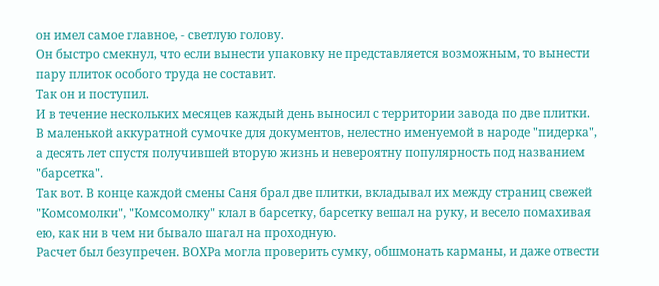он имел самое главное, - светлую голову.
Он быстро смекнул, что если вынести упаковку не представляется возможным, то вынести пару плиток особого труда не составит.
Так он и поступил.
И в течение нескольких месяцев каждый день выносил с территории завода по две плитки.
В маленькой аккуратной сумочке для документов, нелестно именуемой в народе "пидерка", а десять лет спустя получившей вторую жизнь и невероятну популярность под названием "барсетка".
Так вот. В конце каждой смены Саня брал две плитки, вкладывал их между страниц свежей "Комсомолки", "Комсомолку" клал в барсетку, барсетку вешал на руку, и весело помахивая ею, как ни в чем ни бывало шагал на проходную.
Расчет был безупречен. ВОХРа могла проверить сумку, обшмонать карманы, и даже отвести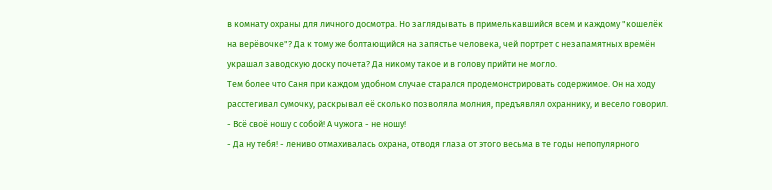в комнату охраны для личного досмотра. Но заглядывать в примелькавшийся всем и каждому "кошелёк на верёвочке"? Да к тому же болтающийся на запястье человека, чей портрет с незапамятных времён украшал заводскую доску почета? Да никому такое и в голову прийти не могло.
Тем более что Саня при каждом удобном случае старался продемонстрировать содержимое. Он на ходу расстегивал сумочку, раскрывал её сколько позволяла молния, предъявлял охраннику, и весело говорил.
- Всё своё ношу с собой! А чужога - не ношу!
- Да ну тебя! - лениво отмахивалась охрана, отводя глаза от этого весьма в те годы непопулярного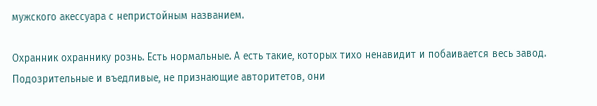мужского акессуара с непристойным названием.

Охранник охраннику рознь. Есть нормальные. А есть такие, которых тихо ненавидит и побаивается весь завод. Подозрительные и въедливые, не признающие авторитетов, они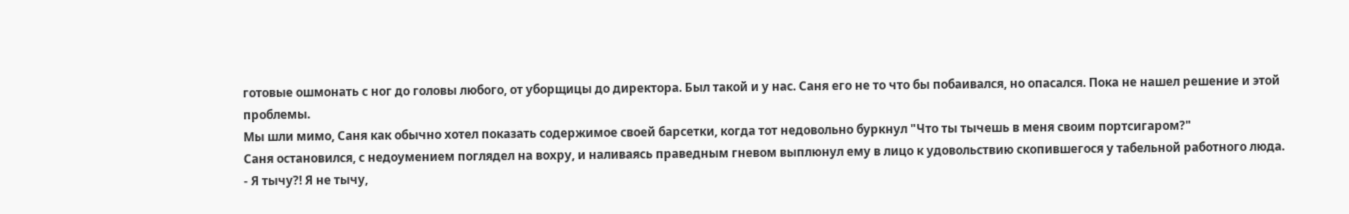готовые ошмонать с ног до головы любого, от уборщицы до директора. Был такой и у нас. Саня его не то что бы побаивался, но опасался. Пока не нашел решение и этой проблемы.
Мы шли мимо, Саня как обычно хотел показать содержимое своей барсетки, когда тот недовольно буркнул "Что ты тычешь в меня своим портсигаром?"
Саня остановился, с недоумением поглядел на вохру, и наливаясь праведным гневом выплюнул ему в лицо к удовольствию скопившегося у табельной работного люда.
- Я тычу?! Я не тычу,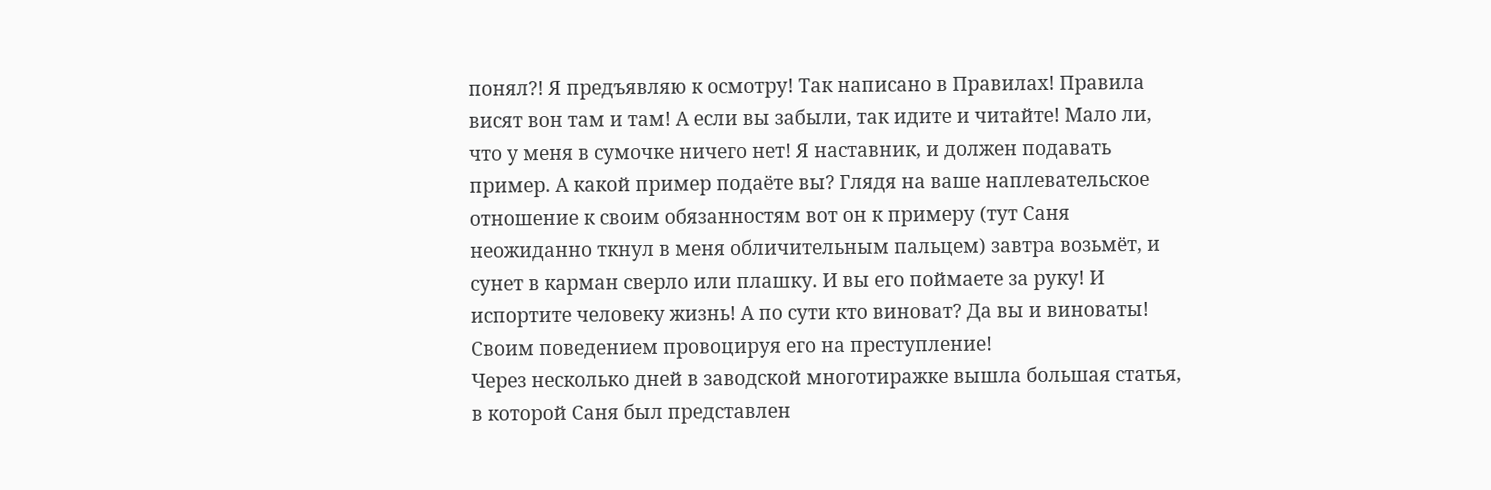понял?! Я предъявляю к осмотру! Так написано в Правилах! Правила висят вон там и там! А если вы забыли, так идите и читайте! Мало ли, что у меня в сумочке ничего нет! Я наставник, и должен подавать пример. А какой пример подаёте вы? Глядя на ваше наплевательское отношение к своим обязанностям вот он к примеру (тут Саня неожиданно ткнул в меня обличительным пальцем) завтра возьмёт, и сунет в карман сверло или плашку. И вы его поймаете за руку! И испортите человеку жизнь! А по сути кто виноват? Да вы и виноваты! Своим поведением провоцируя его на преступление!
Через несколько дней в заводской многотиражке вышла большая статья, в которой Саня был представлен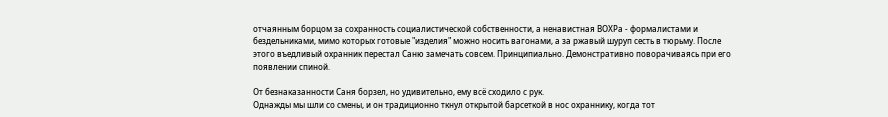отчаянным борцом за сохранность социалистической собственности, а ненавистная ВОХРа - формалистами и бездельниками, мимо которых готовые "изделия" можно носить вагонами, а за ржавый шуруп сесть в тюрьму. После этого въедливый охранник перестал Саню замечать совсем. Принципиально. Демонстративно поворачиваясь при его появлении спиной.

От безнаказанности Саня борзел, но удивительно, ему всё сходило с рук.
Однажды мы шли со смены, и он традиционно ткнул открытой барсеткой в нос охраннику, когда тот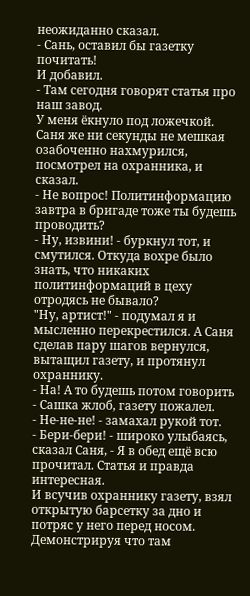неожиданно сказал.
- Сань, оставил бы газетку почитать!
И добавил.
- Там сегодня говорят статья про наш завод.
У меня ёкнуло под ложечкой.
Саня же ни секунды не мешкая озабоченно нахмурился, посмотрел на охранника, и сказал.
- Не вопрос! Политинформацию завтра в бригаде тоже ты будешь проводить?
- Ну, извини! - буркнул тот, и смутился. Откуда вохре было знать, что никаких политинформаций в цеху отродясь не бывало?
"Ну, артист!" - подумал я и мысленно перекрестился. А Саня сделав пару шагов вернулся, вытащил газету, и протянул охраннику.
- На! А то будешь потом говорить - Сашка жлоб, газету пожалел.
- Не-не-не! - замахал рукой тот.
- Бери-бери! - широко улыбаясь, сказал Саня, - Я в обед ещё всю прочитал. Статья и правда интересная.
И всучив охраннику газету, взял открытую барсетку за дно и потряс у него перед носом. Демонстрируя что там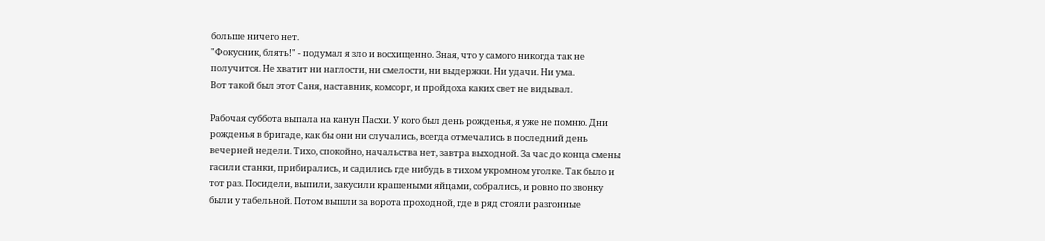больше ничего нет.
"Фокусник, блять!" - подумал я зло и восхищенно. Зная, что у самого никогда так не получится. Не хватит ни наглости, ни смелости, ни выдержки. Ни удачи. Ни ума.
Вот такой был этот Саня, наставник, комсорг, и пройдоха каких свет не видывал.

Рабочая суббота выпала на канун Пасхи. У кого был день рожденья, я уже не помню. Дни рожденья в бригаде, как бы они ни случались, всегда отмечались в последний день вечерней недели. Тихо, спокойно, начальства нет, завтра выходной. За час до конца смены гасили станки, прибирались, и садились где нибудь в тихом укромном уголке. Так было и тот раз. Посидели, выпили, закусили крашеными яйцами, собрались, и ровно по звонку были у табельной. Потом вышли за ворота проходной, где в ряд стояли разгонные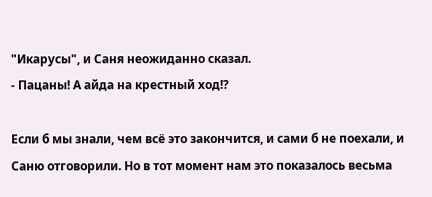"Икарусы", и Саня неожиданно сказал.
- Пацаны! А айда на крестный ход!?

Если б мы знали, чем всё это закончится, и сами б не поехали, и Саню отговорили. Но в тот момент нам это показалось весьма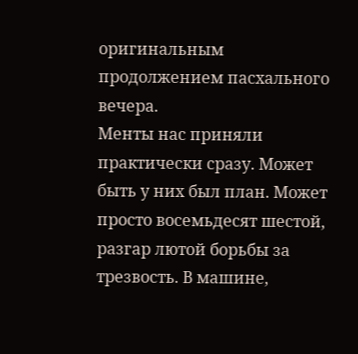оригинальным продолжением пасхального вечера.
Менты нас приняли практически сразу. Может быть у них был план. Может просто восемьдесят шестой, разгар лютой борьбы за трезвость. В машине,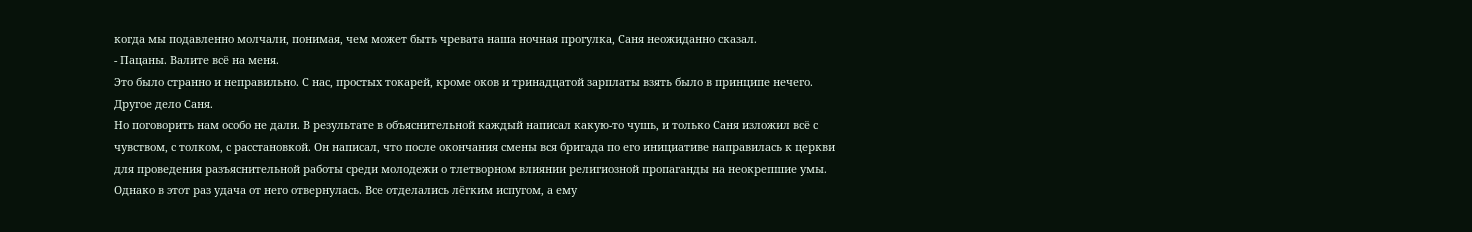когда мы подавленно молчали, понимая, чем может быть чревата наша ночная прогулка, Саня неожиданно сказал.
- Пацаны. Валите всё на меня.
Это было странно и неправильно. С нас, простых токарей, кроме оков и тринадцатой зарплаты взять было в принципе нечего. Другое дело Саня.
Но поговорить нам особо не дали. В результате в объяснительной каждый написал какую-то чушь, и только Саня изложил всё с чувством, с толком, с расстановкой. Он написал, что после окончания смены вся бригада по его инициативе направилась к церкви для проведения разъяснительной работы среди молодежи о тлетворном влиянии религиозной пропаганды на неокрепшие умы.
Однако в этот раз удача от него отвернулась. Все отделались лёгким испугом, а ему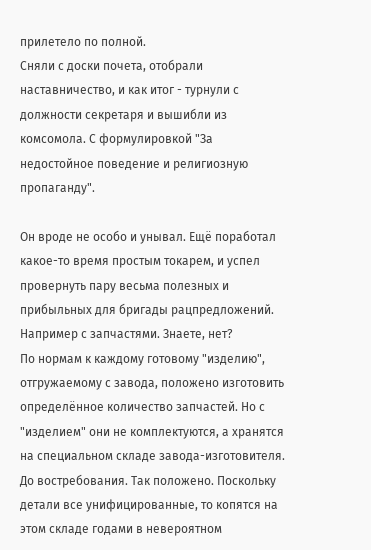прилетело по полной.
Сняли с доски почета, отобрали наставничество, и как итог - турнули с должности секретаря и вышибли из комсомола. С формулировкой "За недостойное поведение и религиозную пропаганду".

Он вроде не особо и унывал. Ещё поработал какое-то время простым токарем, и успел провернуть пару весьма полезных и прибыльных для бригады рацпредложений.
Например с запчастями. Знаете, нет?
По нормам к каждому готовому "изделию", отгружаемому с завода, положено изготовить определённое количество запчастей. Но с "изделием" они не комплектуются, а хранятся на специальном складе завода-изготовителя. До востребования. Так положено. Поскольку детали все унифицированные, то копятся на этом складе годами в невероятном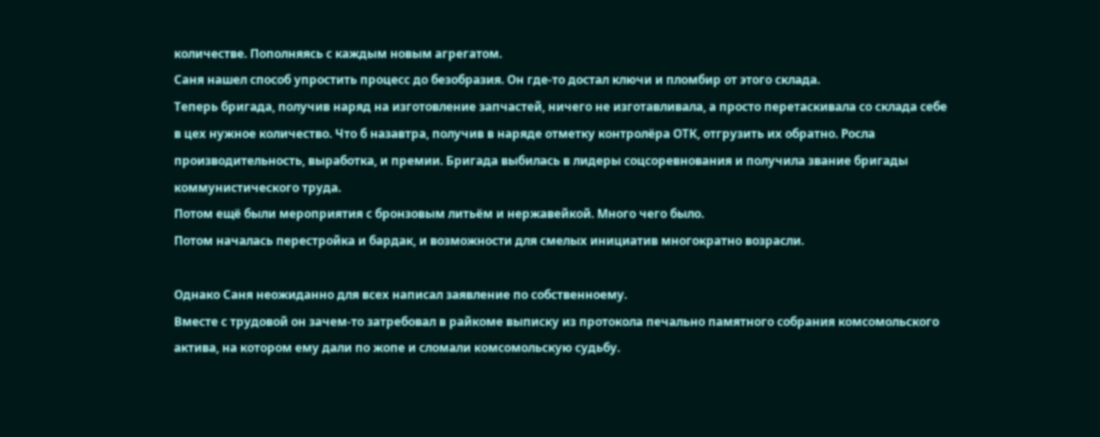количестве. Пополняясь с каждым новым агрегатом.
Саня нашел способ упростить процесс до безобразия. Он где-то достал ключи и пломбир от этого склада.
Теперь бригада, получив наряд на изготовление запчастей, ничего не изготавливала, а просто перетаскивала со склада себе в цех нужное количество. Что б назавтра, получив в наряде отметку контролёра ОТК, отгрузить их обратно. Росла производительность, выработка, и премии. Бригада выбилась в лидеры соцсоревнования и получила звание бригады коммунистического труда.
Потом ещё были мероприятия с бронзовым литьём и нержавейкой. Много чего было.
Потом началась перестройка и бардак, и возможности для смелых инициатив многократно возрасли.

Однако Саня неожиданно для всех написал заявление по собственноему.
Вместе с трудовой он зачем-то затребовал в райкоме выписку из протокола печально памятного собрания комсомольского актива, на котором ему дали по жопе и сломали комсомольскую судьбу.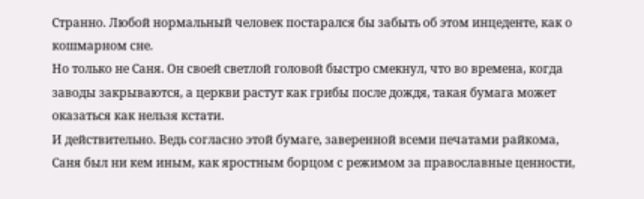Странно. Любой нормальный человек постарался бы забыть об этом инцеденте, как о кошмарном сне.
Но только не Саня. Он своей светлой головой быстро смекнул, что во времена, когда заводы закрываются, а церкви растут как грибы после дождя, такая бумага может оказаться как нельзя кстати.
И действительно. Ведь согласно этой бумаге, заверенной всеми печатами райкома, Саня был ни кем иным, как яростным борцом с режимом за православные ценности,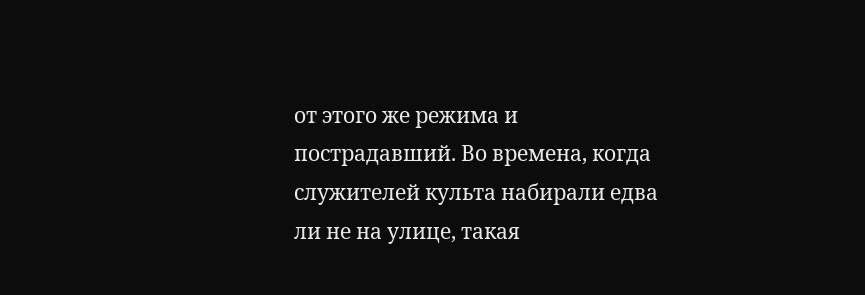от этого же режима и пострадавший. Во времена, когда служителей культа набирали едва ли не на улице, такая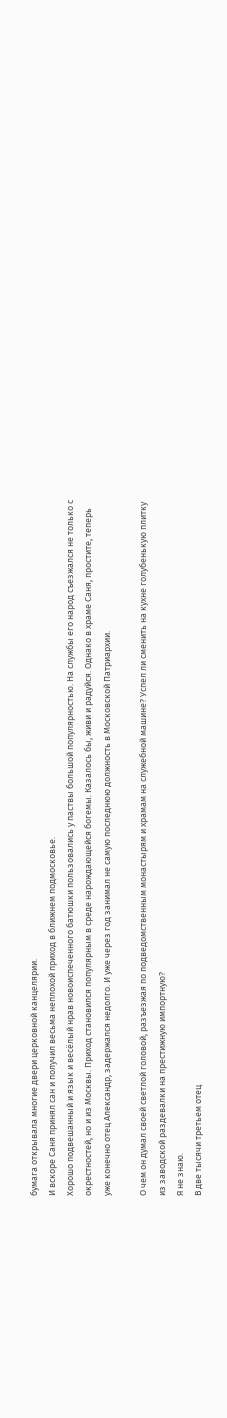бумага открывала многие двери церковной канцелярии.
И вскоре Саня принял сан и получил весьма неплохой приход в ближнем подмосковье.
Хорошо подвешанный и язык и весёлый нрав новоиспеченного батюшки пользовались у паствы большой популярностью. На службы его народ съезжался не только с окрестностей, но и из Москвы. Приход становился популярным в среде нарождающейся богемы. Казалось бы, живи и радуйся. Однако в храме Саня, простите, теперь уже конечно отец Александр, задержался недолго. И уже через год занимал не самую последнюю должность в Московской Патриархии.

О чем он думал своей светлой головой, разъезжая по подведомственным монастырям и храмам на служебной машине? Успел ли сменить на кухне голубенькую плитку из заводской раздевалки на престижную импортную?
Я не знаю.
В две тысячи третьем отец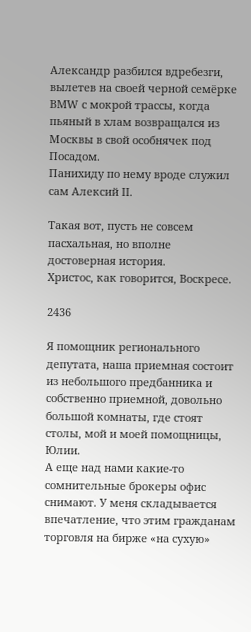Александр разбился вдребезги, вылетев на своей черной семёрке BMW с мокрой трассы, когда пьяный в хлам возвращался из Москвы в свой особнячек под Посадом.
Панихиду по нему вроде служил сам Алексий II.

Такая вот, пусть не совсем пасхальная, но вполне достоверная история.
Христос, как говорится, Воскресе.

2436

Я помощник регионального депутата, наша приемная состоит из небольшого предбанника и собственно приемной, довольно большой комнаты, где стоят столы, мой и моей помощницы, Юлии.
А еще над нами какие-то сомнительные брокеры офис снимают. У меня складывается впечатление, что этим гражданам торговля на бирже «на сухую»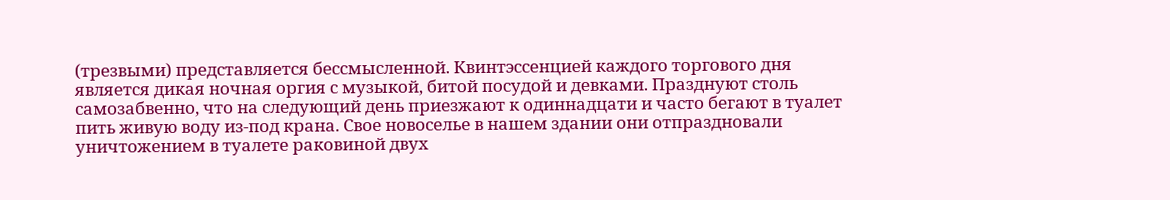(трезвыми) представляется бессмысленной. Квинтэссенцией каждого торгового дня является дикая ночная оргия с музыкой, битой посудой и девками. Празднуют столь самозабвенно, что на следующий день приезжают к одиннадцати и часто бегают в туалет пить живую воду из-под крана. Свое новоселье в нашем здании они отпраздновали уничтожением в туалете раковиной двух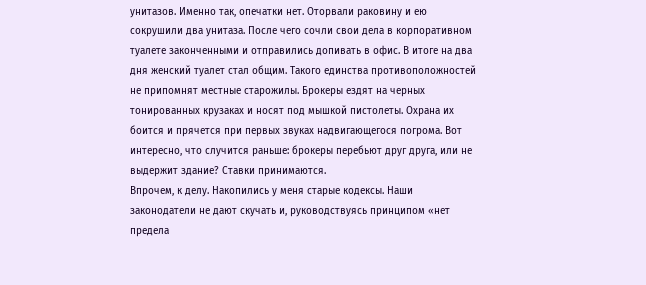унитазов. Именно так, опечатки нет. Оторвали раковину и ею сокрушили два унитаза. После чего сочли свои дела в корпоративном туалете законченными и отправились допивать в офис. В итоге на два дня женский туалет стал общим. Такого единства противоположностей не припомнят местные старожилы. Брокеры ездят на черных тонированных крузаках и носят под мышкой пистолеты. Охрана их боится и прячется при первых звуках надвигающегося погрома. Вот интересно, что случится раньше: брокеры перебьют друг друга, или не выдержит здание? Ставки принимаются.
Впрочем, к делу. Накопились у меня старые кодексы. Наши законодатели не дают скучать и, руководствуясь принципом «нет предела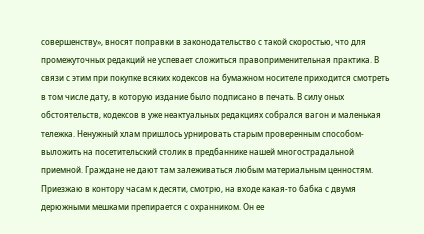совершенству», вносят поправки в законодательство с такой скоростью, что для промежуточных редакций не успевает сложиться правоприменительная практика. В связи с этим при покупке всяких кодексов на бумажном носителе приходится смотреть в том числе дату, в которую издание было подписано в печать. В силу оных обстоятельств, кодексов в уже неактуальных редакциях собрался вагон и маленькая тележка. Ненужный хлам пришлось урнировать старым проверенным способом- выложить на посетительский столик в предбаннике нашей многострадальной приемной. Граждане не дают там залеживаться любым материальным ценностям. Приезжаю в контору часам к десяти, смотрю, на входе какая-то бабка с двумя дерюжными мешками препирается с охранником. Он ее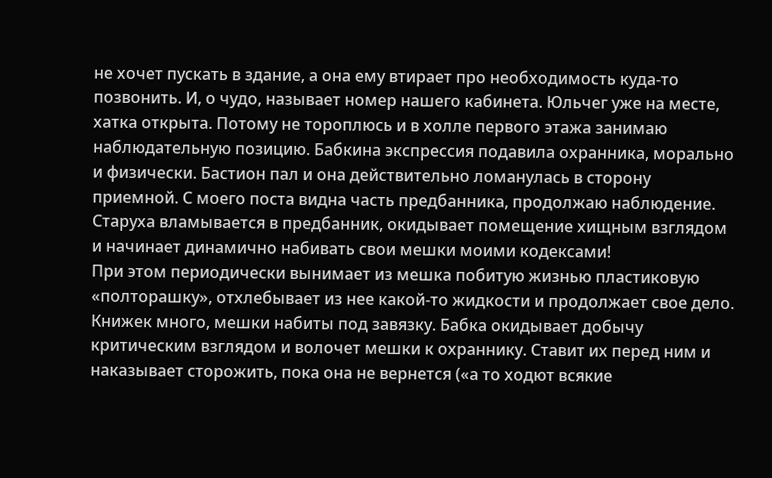не хочет пускать в здание, а она ему втирает про необходимость куда-то позвонить. И, о чудо, называет номер нашего кабинета. Юльчег уже на месте, хатка открыта. Потому не тороплюсь и в холле первого этажа занимаю наблюдательную позицию. Бабкина экспрессия подавила охранника, морально и физически. Бастион пал и она действительно ломанулась в сторону приемной. С моего поста видна часть предбанника, продолжаю наблюдение. Старуха вламывается в предбанник, окидывает помещение хищным взглядом и начинает динамично набивать свои мешки моими кодексами!
При этом периодически вынимает из мешка побитую жизнью пластиковую «полторашку», отхлебывает из нее какой-то жидкости и продолжает свое дело. Книжек много, мешки набиты под завязку. Бабка окидывает добычу критическим взглядом и волочет мешки к охраннику. Ставит их перед ним и наказывает сторожить, пока она не вернется («а то ходют всякие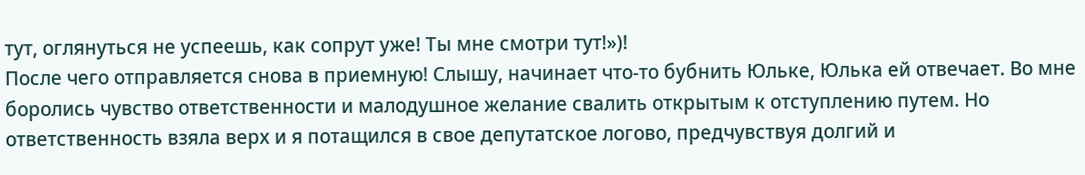тут, оглянуться не успеешь, как сопрут уже! Ты мне смотри тут!»)!
После чего отправляется снова в приемную! Слышу, начинает что-то бубнить Юльке, Юлька ей отвечает. Во мне боролись чувство ответственности и малодушное желание свалить открытым к отступлению путем. Но ответственность взяла верх и я потащился в свое депутатское логово, предчувствуя долгий и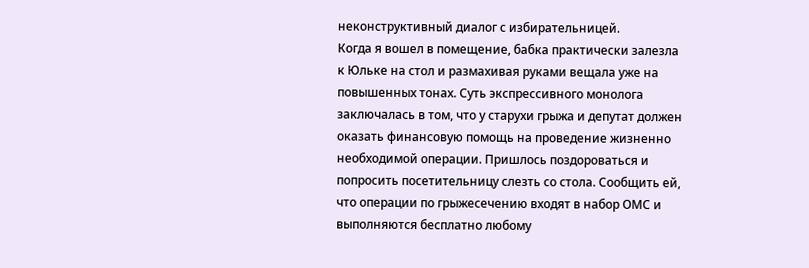неконструктивный диалог с избирательницей.
Когда я вошел в помещение, бабка практически залезла к Юльке на стол и размахивая руками вещала уже на повышенных тонах. Суть экспрессивного монолога заключалась в том, что у старухи грыжа и депутат должен оказать финансовую помощь на проведение жизненно необходимой операции. Пришлось поздороваться и попросить посетительницу слезть со стола. Сообщить ей, что операции по грыжесечению входят в набор ОМС и выполняются бесплатно любому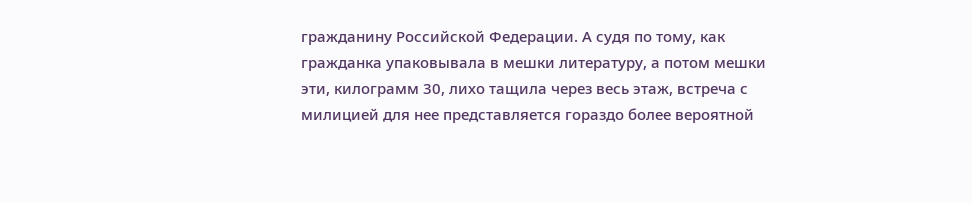гражданину Российской Федерации. А судя по тому, как гражданка упаковывала в мешки литературу, а потом мешки эти, килограмм 30, лихо тащила через весь этаж, встреча с милицией для нее представляется гораздо более вероятной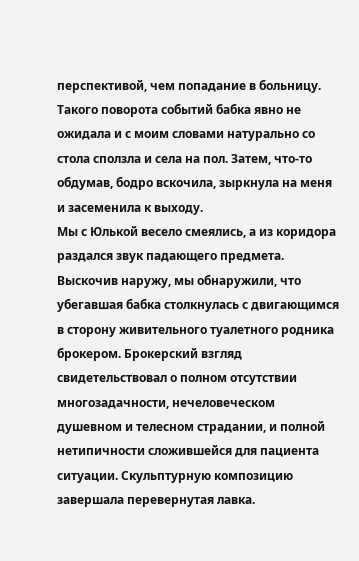перспективой, чем попадание в больницу.
Такого поворота событий бабка явно не ожидала и с моим словами натурально со стола сползла и села на пол. Затем, что-то обдумав, бодро вскочила, зыркнула на меня и засеменила к выходу.
Мы с Юлькой весело смеялись, а из коридора раздался звук падающего предмета. Выскочив наружу, мы обнаружили, что убегавшая бабка столкнулась с двигающимся в сторону живительного туалетного родника брокером. Брокерский взгляд свидетельствовал о полном отсутствии многозадачности, нечеловеческом душевном и телесном страдании, и полной нетипичности сложившейся для пациента ситуации. Скульптурную композицию завершала перевернутая лавка.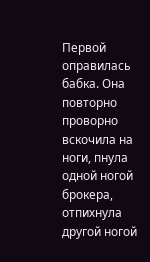Первой оправилась бабка. Она повторно проворно вскочила на ноги, пнула одной ногой брокера, отпихнула другой ногой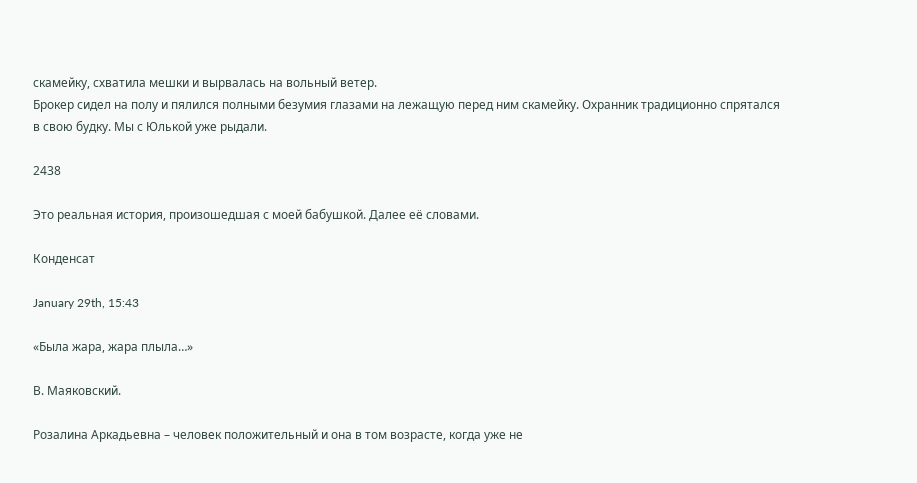скамейку, схватила мешки и вырвалась на вольный ветер.
Брокер сидел на полу и пялился полными безумия глазами на лежащую перед ним скамейку. Охранник традиционно спрятался в свою будку. Мы с Юлькой уже рыдали.

2438

Это реальная история, произошедшая с моей бабушкой. Далее её словами.

Конденсат

January 29th, 15:43

«Была жара, жара плыла…»

В. Маяковский.

Розалина Аркадьевна – человек положительный и она в том возрасте, когда уже не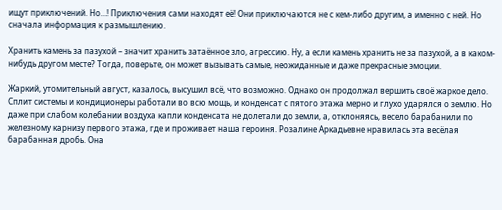ищут приключений. Но…! Приключения сами находят её! Они приключаются не с кем-либо другим, а именно с ней. Но сначала информация к размышлению.

Хранить камень за пазухой – значит хранить затаённое зло, агрессию. Ну, а если камень хранить не за пазухой, а в каком-нибудь другом месте? Тогда, поверьте, он может вызывать самые, неожиданные и даже прекрасные эмоции.

Жаркий, утомительный август, казалось, высушил всё, что возможно. Однако он продолжал вершить своё жаркое дело. Сплит системы и кондиционеры работали во всю мощь, и конденсат с пятого этажа мерно и глухо ударялся о землю. Но даже при слабом колебании воздуха капли конденсата не долетали до земли, а, отклоняясь, весело барабанили по железному карнизу первого этажа, где и проживает наша героиня. Розалине Аркадьевне нравилась эта весёлая барабанная дробь. Она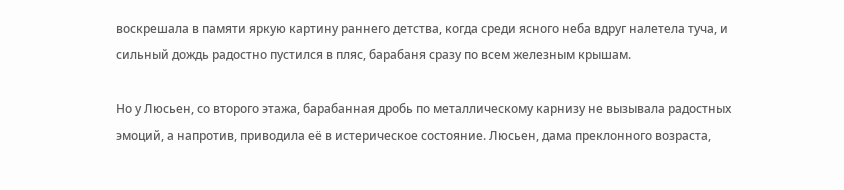воскрешала в памяти яркую картину раннего детства, когда среди ясного неба вдруг налетела туча, и сильный дождь радостно пустился в пляс, барабаня сразу по всем железным крышам.

Но у Люсьен, со второго этажа, барабанная дробь по металлическому карнизу не вызывала радостных эмоций, а напротив, приводила её в истерическое состояние. Люсьен, дама преклонного возраста,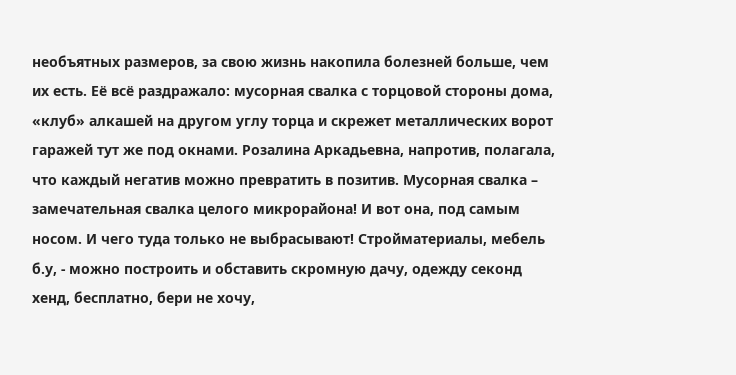необъятных размеров, за свою жизнь накопила болезней больше, чем их есть. Её всё раздражало: мусорная свалка с торцовой стороны дома, «клуб» алкашей на другом углу торца и скрежет металлических ворот гаражей тут же под окнами. Розалина Аркадьевна, напротив, полагала, что каждый негатив можно превратить в позитив. Мусорная свалка – замечательная свалка целого микрорайона! И вот она, под самым носом. И чего туда только не выбрасывают! Стройматериалы, мебель б.у, - можно построить и обставить скромную дачу, одежду секонд хенд, бесплатно, бери не хочу,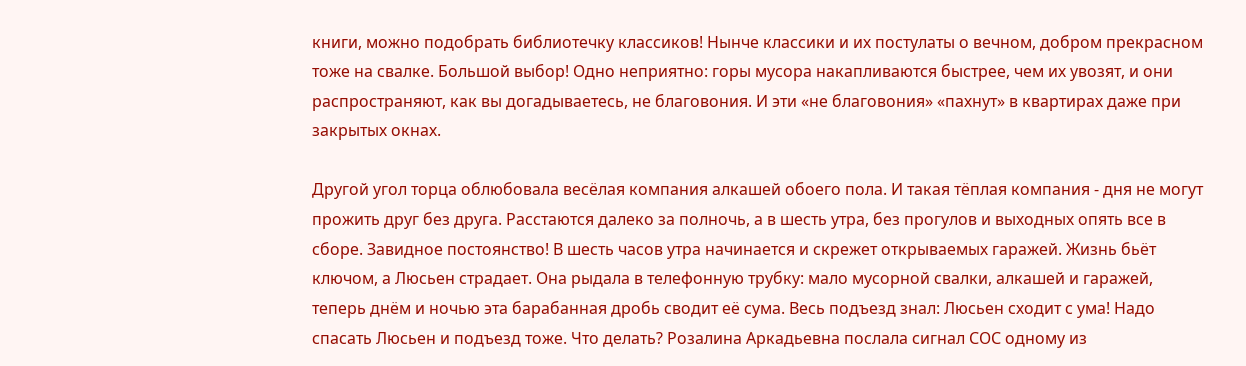книги, можно подобрать библиотечку классиков! Нынче классики и их постулаты о вечном, добром прекрасном тоже на свалке. Большой выбор! Одно неприятно: горы мусора накапливаются быстрее, чем их увозят, и они распространяют, как вы догадываетесь, не благовония. И эти «не благовония» «пахнут» в квартирах даже при закрытых окнах.

Другой угол торца облюбовала весёлая компания алкашей обоего пола. И такая тёплая компания - дня не могут прожить друг без друга. Расстаются далеко за полночь, а в шесть утра, без прогулов и выходных опять все в сборе. Завидное постоянство! В шесть часов утра начинается и скрежет открываемых гаражей. Жизнь бьёт ключом, а Люсьен страдает. Она рыдала в телефонную трубку: мало мусорной свалки, алкашей и гаражей, теперь днём и ночью эта барабанная дробь сводит её сума. Весь подъезд знал: Люсьен сходит с ума! Надо спасать Люсьен и подъезд тоже. Что делать? Розалина Аркадьевна послала сигнал СОС одному из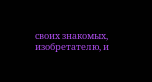своих знакомых, изобретателю, и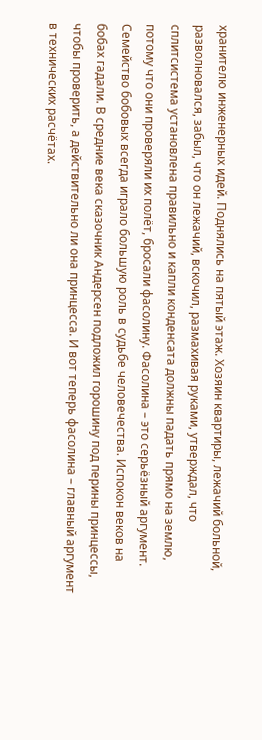хранителю инженерных идей. Поднялись на пятый этаж. Хозяин квартиры, лежачий больной, разволновался, забыл, что он лежачий, вскочил, размахивая руками, утверждал, что сплитсистема установлена правильно и капли конденсата должны падать прямо на землю, потому что они проверяли их полёт, бросали фасолину. Фасолина – это серьёзный аргумент. Семейство бобовых всегда играло большую роль в судьбе человечества. Испокон веков на бобах гадали. В средние века сказочник Андерсен подложил горошину под перины принцессы, чтобы проверить, а действительно ли она принцесса. И вот теперь фасолина – главный аргумент в технических расчётах.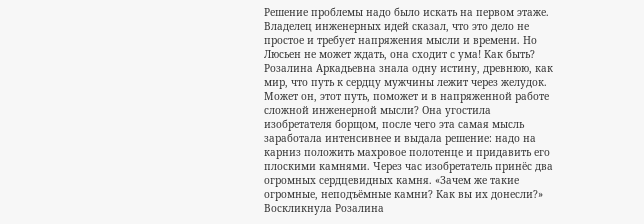Решение проблемы надо было искать на первом этаже. Владелец инженерных идей сказал, что это дело не простое и требует напряжения мысли и времени. Но Люсьен не может ждать, она сходит с ума! Как быть? Розалина Аркадьевна знала одну истину, древнюю, как мир, что путь к сердцу мужчины лежит через желудок. Может он, этот путь, поможет и в напряженной работе сложной инженерной мысли? Она угостила изобретателя борщом, после чего эта самая мысль заработала интенсивнее и выдала решение: надо на карниз положить махровое полотенце и придавить его плоскими камнями. Через час изобретатель принёс два огромных сердцевидных камня. «Зачем же такие огромные, неподъёмные камни? Как вы их донесли?» Воскликнула Розалина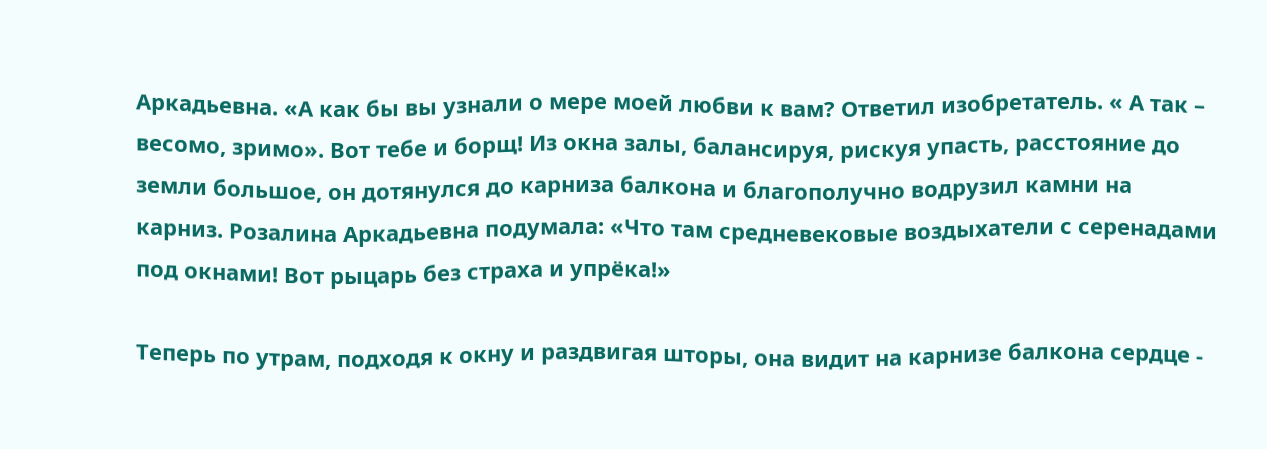Аркадьевна. «А как бы вы узнали о мере моей любви к вам? Ответил изобретатель. « А так – весомо, зримо». Вот тебе и борщ! Из окна залы, балансируя, рискуя упасть, расстояние до земли большое, он дотянулся до карниза балкона и благополучно водрузил камни на карниз. Розалина Аркадьевна подумала: «Что там средневековые воздыхатели с серенадами под окнами! Вот рыцарь без страха и упрёка!»

Теперь по утрам, подходя к окну и раздвигая шторы, она видит на карнизе балкона сердце -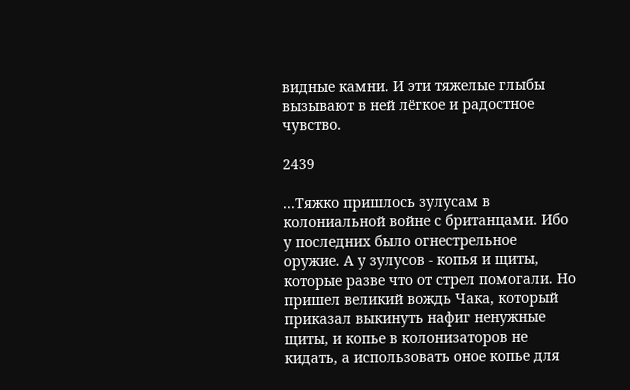видные камни. И эти тяжелые глыбы вызывают в ней лёгкое и радостное чувство.

2439

...Тяжко пришлось зулусам в колониальной войне с британцами. Ибо у последних было огнестрельное оружие. А у зулусов - копья и щиты, которые разве что от стрел помогали. Но пришел великий вождь Чака, который приказал выкинуть нафиг ненужные щиты, и копье в колонизаторов не кидать, а использовать оное копье для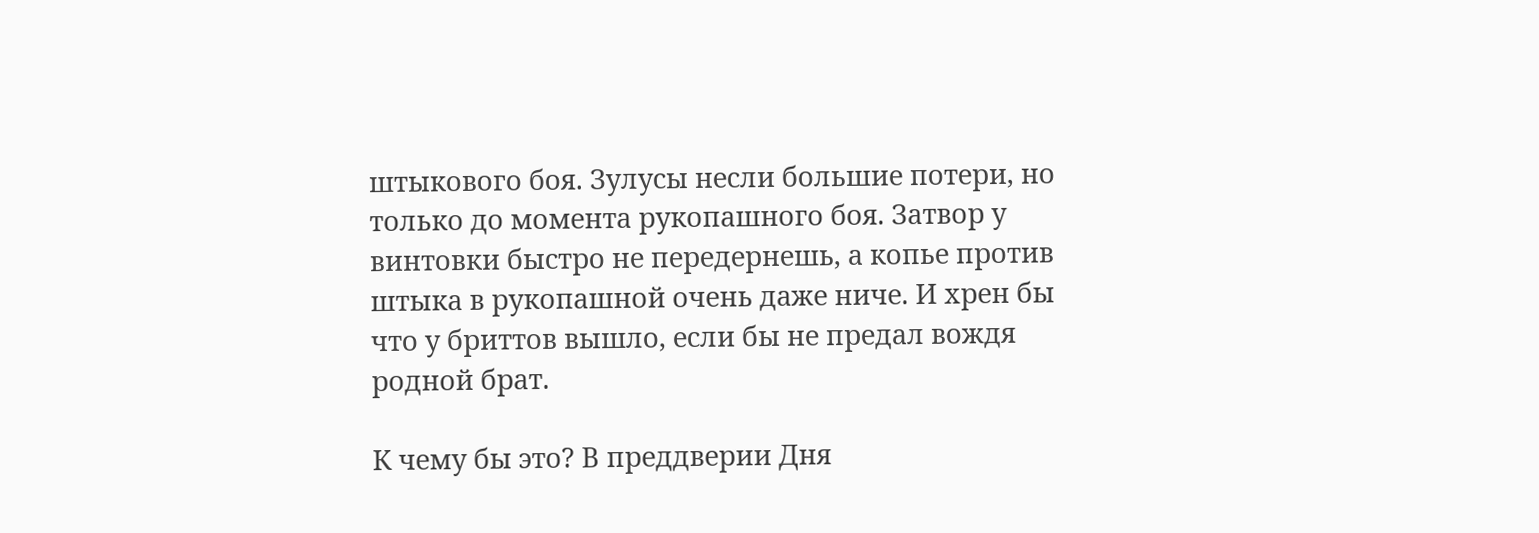штыкового боя. Зулусы несли большие потери, но только до момента рукопашного боя. Затвор у винтовки быстро не передернешь, а копье против штыка в рукопашной очень даже ниче. И хрен бы что у бриттов вышло, если бы не предал вождя родной брат.

К чему бы это? В преддверии Дня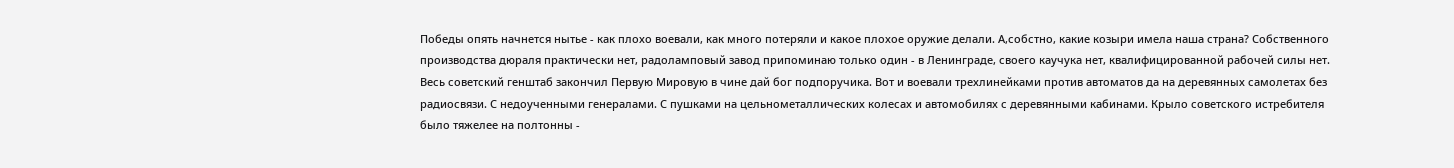Победы опять начнется нытье - как плохо воевали, как много потеряли и какое плохое оружие делали. А,собстно, какие козыри имела наша страна? Собственного производства дюраля практически нет, радоламповый завод припоминаю только один - в Ленинграде, своего каучука нет, квалифицированной рабочей силы нет. Весь советский генштаб закончил Первую Мировую в чине дай бог подпоручика. Вот и воевали трехлинейками против автоматов да на деревянных самолетах без радиосвязи. С недоученными генералами. С пушками на цельнометаллических колесах и автомобилях с деревянными кабинами. Крыло советского истребителя было тяжелее на полтонны -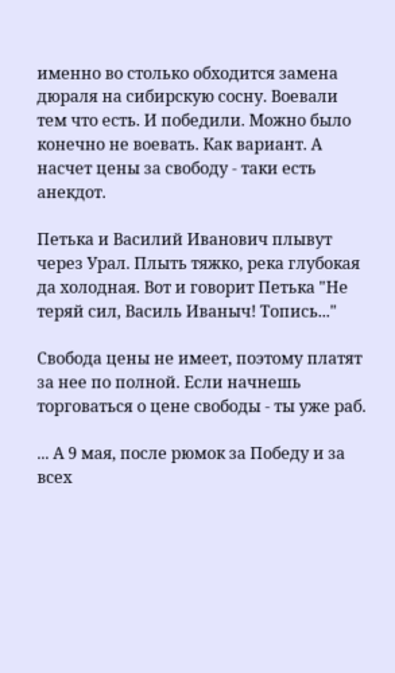именно во столько обходится замена дюраля на сибирскую сосну. Воевали тем что есть. И победили. Можно было конечно не воевать. Как вариант. А насчет цены за свободу - таки есть анекдот.

Петька и Василий Иванович плывут через Урал. Плыть тяжко, река глубокая да холодная. Вот и говорит Петька "Не теряй сил, Василь Иваныч! Топись..."

Свобода цены не имеет, поэтому платят за нее по полной. Если начнешь торговаться о цене свободы - ты уже раб.

... А 9 мая, после рюмок за Победу и за всех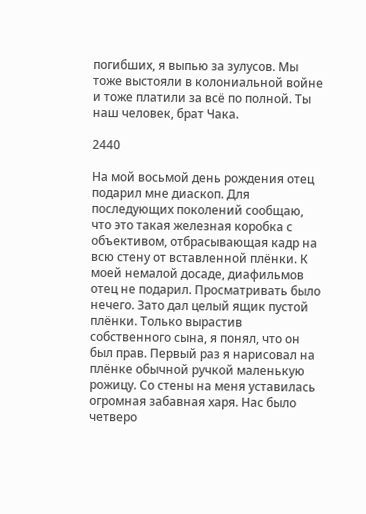погибших, я выпью за зулусов. Мы тоже выстояли в колониальной войне и тоже платили за всё по полной. Ты наш человек, брат Чака.

2440

На мой восьмой день рождения отец подарил мне диаскоп. Для последующих поколений сообщаю, что это такая железная коробка с объективом, отбрасывающая кадр на всю стену от вставленной плёнки. К моей немалой досаде, диафильмов отец не подарил. Просматривать было нечего. Зато дал целый ящик пустой плёнки. Только вырастив собственного сына, я понял, что он был прав. Первый раз я нарисовал на плёнке обычной ручкой маленькую рожицу. Со стены на меня уставилась огромная забавная харя. Нас было четверо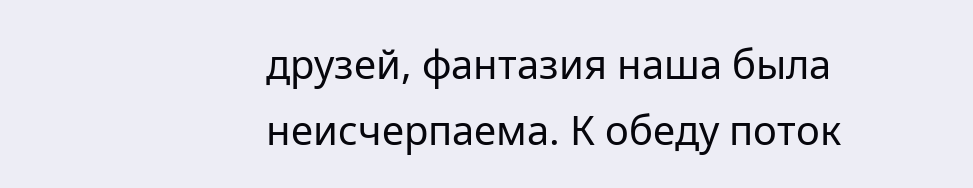друзей, фантазия наша была неисчерпаема. К обеду поток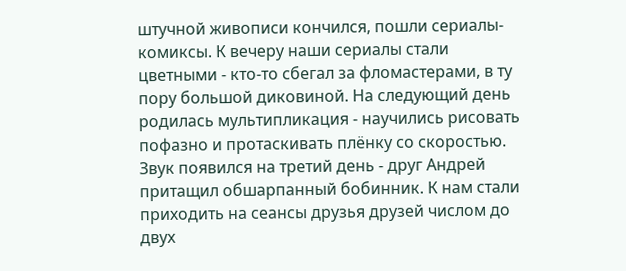штучной живописи кончился, пошли сериалы-комиксы. К вечеру наши сериалы стали цветными - кто-то сбегал за фломастерами, в ту пору большой диковиной. На следующий день родилась мультипликация - научились рисовать пофазно и протаскивать плёнку со скоростью. Звук появился на третий день - друг Андрей притащил обшарпанный бобинник. К нам стали приходить на сеансы друзья друзей числом до двух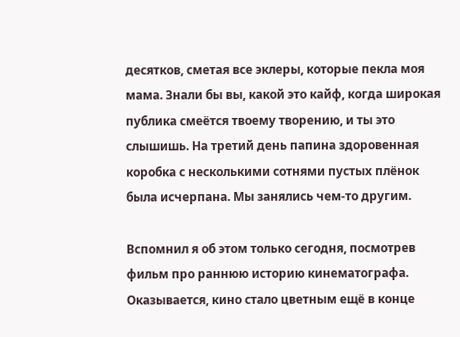десятков, сметая все эклеры, которые пекла моя мама. Знали бы вы, какой это кайф, когда широкая публика смеётся твоему творению, и ты это слышишь. На третий день папина здоровенная коробка с несколькими сотнями пустых плёнок была исчерпана. Мы занялись чем-то другим.

Вспомнил я об этом только сегодня, посмотрев фильм про раннюю историю кинематографа. Оказывается, кино стало цветным ещё в конце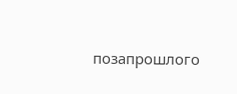позапрошлого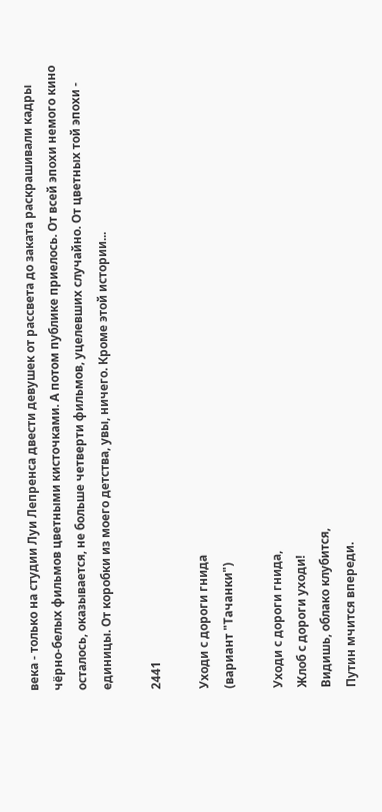века - только на студии Луи Лепренса двести девушек от рассвета до заката раскрашивали кадры чёрно-белых фильмов цветными кисточками. А потом публике приелось. От всей эпохи немого кино осталось, оказывается, не больше четверти фильмов, уцелевших случайно. От цветных той эпохи - единицы. От коробки из моего детства, увы, ничего. Кроме этой истории...

2441

Уходи с дороги гнида
(вариант "Тачанки")

Уходи с дороги гнида,
Жлоб с дороги уходи!
Видишь, облако клубится,
Путин мчится впереди.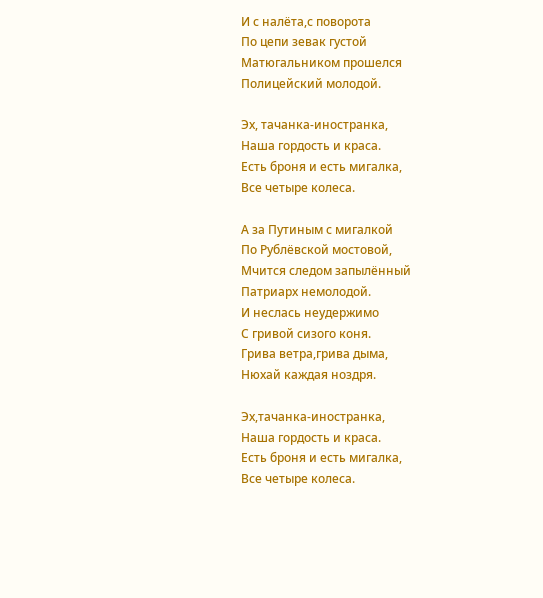И с налёта,с поворота
По цепи зевак густой
Матюгальником прошелся
Полицейский молодой.

Эх, тачанка-иностранка,
Наша гордость и краса.
Есть броня и есть мигалка,
Все четыре колеса.

А за Путиным с мигалкой
По Рублёвской мостовой,
Мчится следом запылённый
Патриарх немолодой.
И неслась неудержимо
С гривой сизого коня.
Грива ветра,грива дыма,
Нюхай каждая ноздря.

Эх,тачанка-иностранка,
Наша гордость и краса.
Есть броня и есть мигалка,
Все четыре колеса.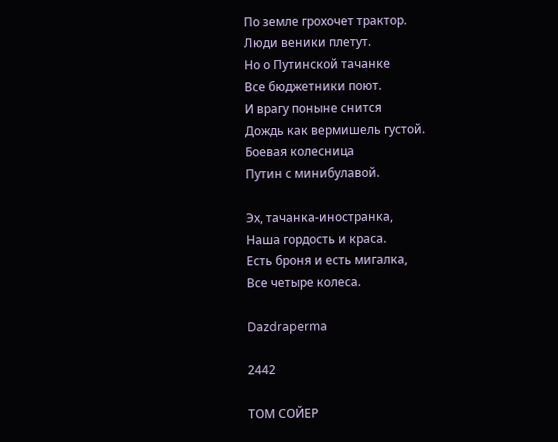По земле грохочет трактор.
Люди веники плетут.
Но о Путинской тачанке
Все бюджетники поют.
И врагу поныне снится
Дождь как вермишель густой.
Боевая колесница
Путин с минибулавой.

Эх, тачанка-иностранка,
Наша гордость и краса.
Есть броня и есть мигалка,
Все четыре колеса.

Dazdraperma

2442

ТОМ СОЙЕР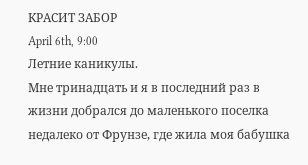КРАСИТ ЗАБОР
April 6th, 9:00
Летние каникулы.
Мне тринадцать и я в последний раз в жизни добрался до маленького поселка недалеко от Фрунзе, где жила моя бабушка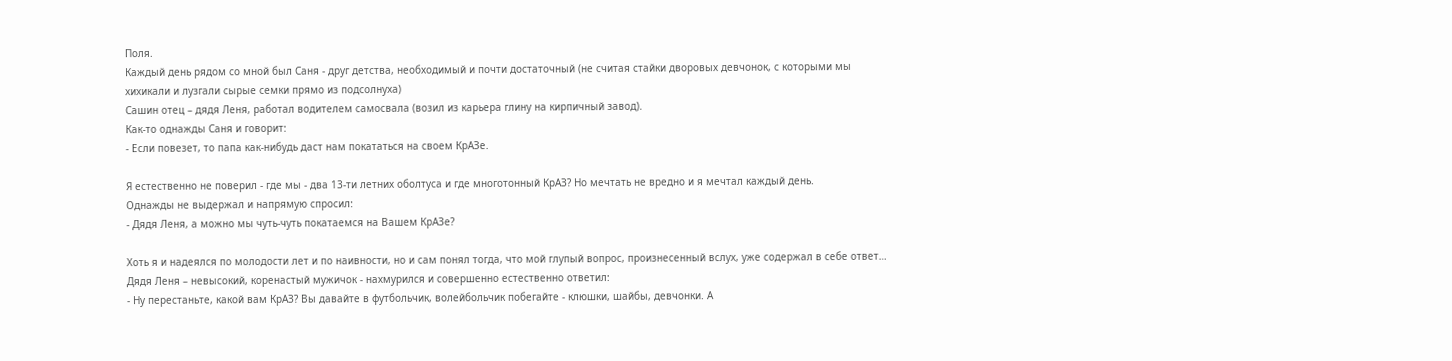Поля.
Каждый день рядом со мной был Саня - друг детства, необходимый и почти достаточный (не считая стайки дворовых девчонок, с которыми мы хихикали и лузгали сырые семки прямо из подсолнуха)
Сашин отец – дядя Леня, работал водителем самосвала (возил из карьера глину на кирпичный завод).
Как-то однажды Саня и говорит:
- Если повезет, то папа как-нибудь даст нам покататься на своем КрАЗе.

Я естественно не поверил - где мы - два 13-ти летних оболтуса и где многотонный КрАЗ? Но мечтать не вредно и я мечтал каждый день.
Однажды не выдержал и напрямую спросил:
- Дядя Леня, а можно мы чуть-чуть покатаемся на Вашем КрАЗе?

Хоть я и надеялся по молодости лет и по наивности, но и сам понял тогда, что мой глупый вопрос, произнесенный вслух, уже содержал в себе ответ…
Дядя Леня – невысокий, коренастый мужичок - нахмурился и совершенно естественно ответил:
- Ну перестаньте, какой вам КрАЗ? Вы давайте в футбольчик, волейбольчик побегайте - клюшки, шайбы, девчонки. А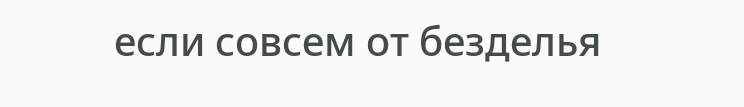если совсем от безделья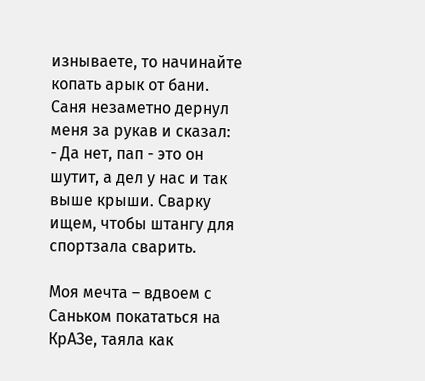изнываете, то начинайте копать арык от бани.
Саня незаметно дернул меня за рукав и сказал:
- Да нет, пап - это он шутит, а дел у нас и так выше крыши. Сварку ищем, чтобы штангу для спортзала сварить.

Моя мечта – вдвоем с Саньком покататься на КрАЗе, таяла как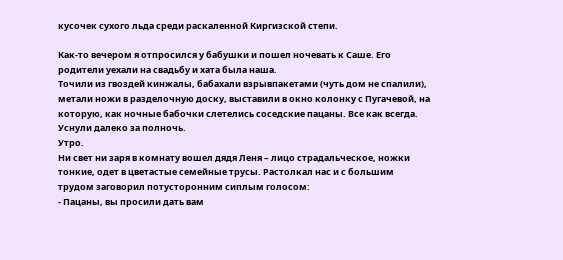кусочек сухого льда среди раскаленной Киргизской степи.

Как-то вечером я отпросился у бабушки и пошел ночевать к Саше. Его родители уехали на свадьбу и хата была наша.
Точили из гвоздей кинжалы, бабахали взрывпакетами (чуть дом не спалили), метали ножи в разделочную доску, выставили в окно колонку с Пугачевой, на которую, как ночные бабочки слетелись соседские пацаны. Все как всегда.
Уснули далеко за полночь.
Утро.
Ни свет ни заря в комнату вошел дядя Леня – лицо страдальческое, ножки тонкие, одет в цветастые семейные трусы. Растолкал нас и с большим трудом заговорил потусторонним сиплым голосом:
- Пацаны, вы просили дать вам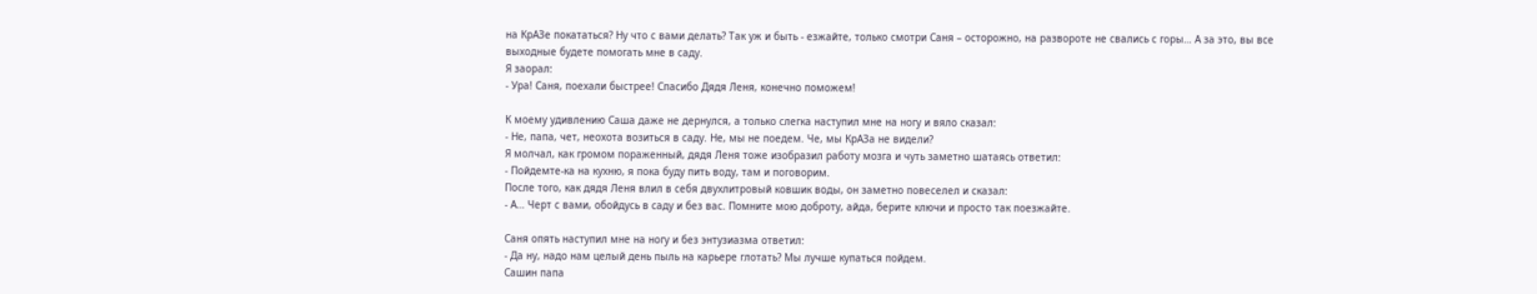на КрАЗе покататься? Ну что с вами делать? Так уж и быть - езжайте, только смотри Саня – осторожно, на развороте не свались с горы… А за это, вы все выходные будете помогать мне в саду.
Я заорал:
- Ура! Саня, поехали быстрее! Спасибо Дядя Леня, конечно поможем!

К моему удивлению Саша даже не дернулся, а только слегка наступил мне на ногу и вяло сказал:
- Не, папа, чет, неохота возиться в саду. Не, мы не поедем. Че, мы КрАЗа не видели?
Я молчал, как громом пораженный, дядя Леня тоже изобразил работу мозга и чуть заметно шатаясь ответил:
- Пойдемте-ка на кухню, я пока буду пить воду, там и поговорим.
После того, как дядя Леня влил в себя двухлитровый ковшик воды, он заметно повеселел и сказал:
- А… Черт с вами, обойдусь в саду и без вас. Помните мою доброту, айда, берите ключи и просто так поезжайте.

Саня опять наступил мне на ногу и без энтузиазма ответил:
- Да ну, надо нам целый день пыль на карьере глотать? Мы лучше купаться пойдем.
Сашин папа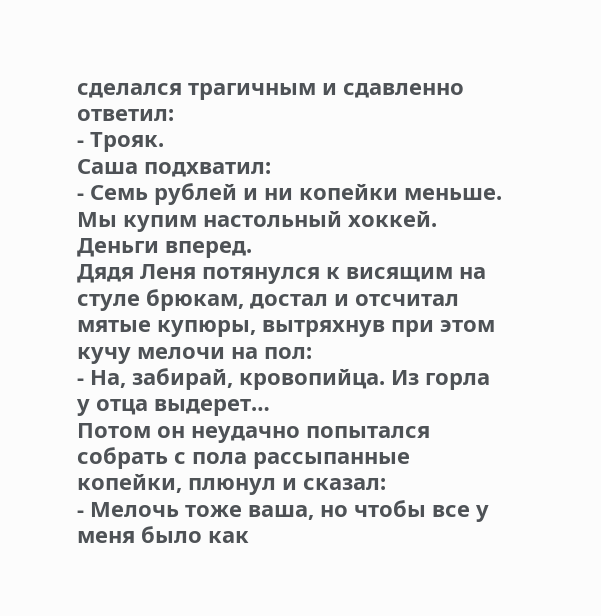сделался трагичным и сдавленно ответил:
- Трояк.
Саша подхватил:
- Семь рублей и ни копейки меньше. Мы купим настольный хоккей. Деньги вперед.
Дядя Леня потянулся к висящим на стуле брюкам, достал и отсчитал мятые купюры, вытряхнув при этом кучу мелочи на пол:
- На, забирай, кровопийца. Из горла у отца выдерет…
Потом он неудачно попытался собрать с пола рассыпанные копейки, плюнул и сказал:
- Мелочь тоже ваша, но чтобы все у меня было как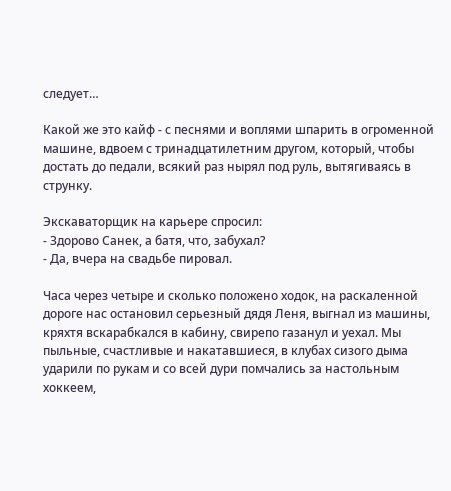следует…

Какой же это кайф - с песнями и воплями шпарить в огроменной машине, вдвоем с тринадцатилетним другом, который, чтобы достать до педали, всякий раз нырял под руль, вытягиваясь в струнку.

Экскаваторщик на карьере спросил:
- Здорово Санек, а батя, что, забухал?
- Да, вчера на свадьбе пировал.

Часа через четыре и сколько положено ходок, на раскаленной дороге нас остановил серьезный дядя Леня, выгнал из машины, кряхтя вскарабкался в кабину, свирепо газанул и уехал. Мы пыльные, счастливые и накатавшиеся, в клубах сизого дыма ударили по рукам и со всей дури помчались за настольным хоккеем,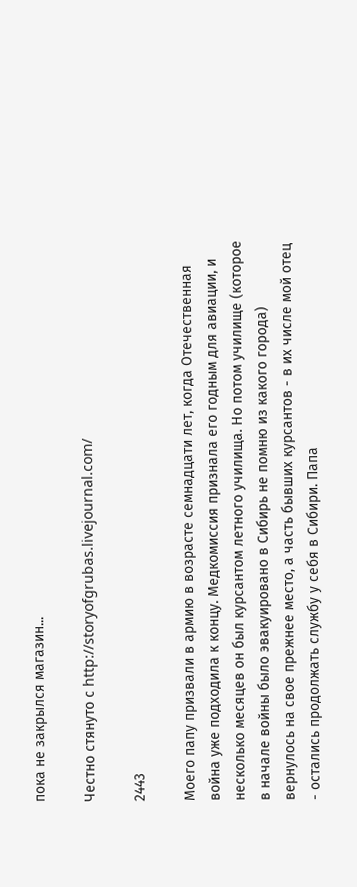пока не закрылся магазин...

Честно стянуто с http://storyofgrubas.livejournal.com/

2443

Моего папу призвали в армию в возрасте семнадцати лет, когда Отечественная война уже подходила к концу. Медкомиссия признала его годным для авиации, и несколько месяцев он был курсантом летного училища. Но потом училище (которое в начале войны было эвакуировано в Сибирь не помню из какого города) вернулось на свое прежнее место, а часть бывших курсантов - в их числе мой отец - остались продолжать службу у себя в Сибири. Папа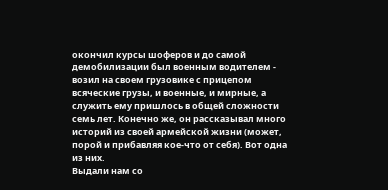окончил курсы шоферов и до самой демобилизации был военным водителем - возил на своем грузовике с прицепом всяческие грузы, и военные, и мирные, а служить ему пришлось в общей сложности семь лет. Конечно же, он рассказывал много историй из своей армейской жизни (может, порой и прибавляя кое-что от себя). Вот одна из них.
Выдали нам со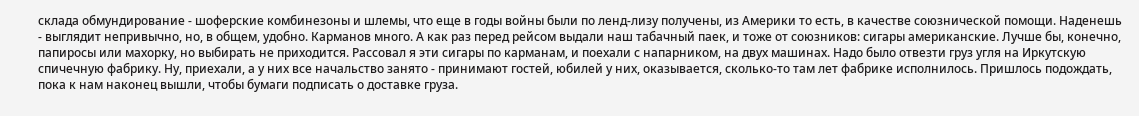склада обмундирование - шоферские комбинезоны и шлемы, что еще в годы войны были по ленд-лизу получены, из Америки то есть, в качестве союзнической помощи. Наденешь - выглядит непривычно, но, в общем, удобно. Карманов много. А как раз перед рейсом выдали наш табачный паек, и тоже от союзников: сигары американские. Лучше бы, конечно, папиросы или махорку, но выбирать не приходится. Рассовал я эти сигары по карманам, и поехали с напарником, на двух машинах. Надо было отвезти груз угля на Иркутскую спичечную фабрику. Ну, приехали, а у них все начальство занято - принимают гостей, юбилей у них, оказывается, сколько-то там лет фабрике исполнилось. Пришлось подождать, пока к нам наконец вышли, чтобы бумаги подписать о доставке груза.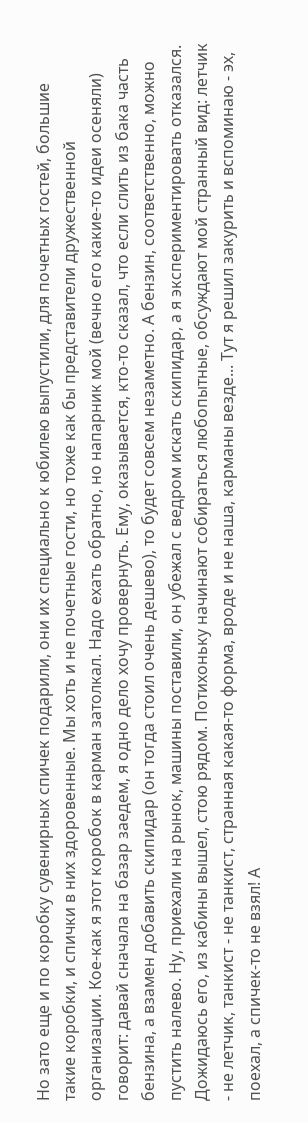Но зато еще и по коробку сувенирных спичек подарили, они их специально к юбилею выпустили, для почетных гостей, большие такие коробки, и спички в них здоровенные. Мы хоть и не почетные гости, но тоже как бы представители дружественной организации. Кое-как я этот коробок в карман затолкал. Надо ехать обратно, но напарник мой (вечно его какие-то идеи осеняли) говорит: давай сначала на базар заедем, я одно дело хочу провернуть. Ему, оказывается, кто-то сказал, что если слить из бака часть бензина, а взамен добавить скипидар (он тогда стоил очень дешево), то будет совсем незаметно. А бензин, соответственно, можно пустить налево. Ну, приехали на рынок, машины поставили, он убежал с ведром искать скипидар, а я экспериментировать отказался. Дожидаюсь его, из кабины вышел, стою рядом. Потихоньку начинают собираться любопытные, обсуждают мой странный вид: летчик - не летчик, танкист - не танкист, странная какая-то форма, вроде и не наша, карманы везде... Тут я решил закурить и вспоминаю - эх, поехал, а спичек-то не взял! А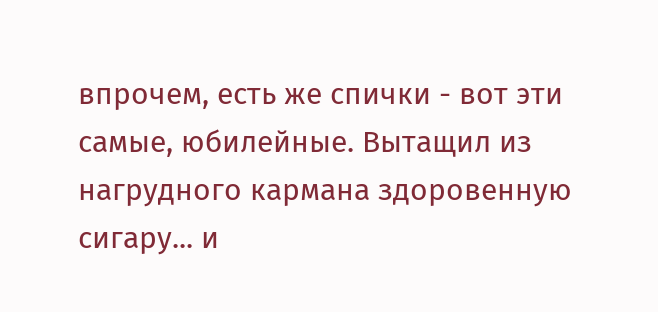впрочем, есть же спички - вот эти самые, юбилейные. Вытащил из нагрудного кармана здоровенную сигару... и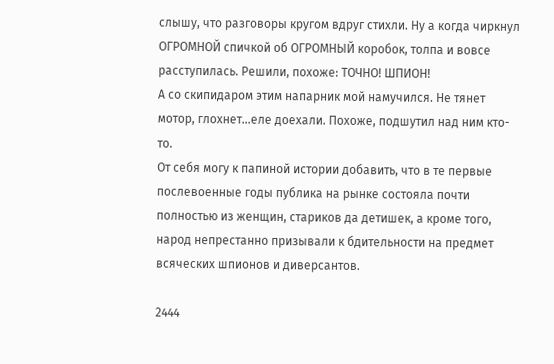слышу, что разговоры кругом вдруг стихли. Ну а когда чиркнул ОГРОМНОЙ спичкой об ОГРОМНЫЙ коробок, толпа и вовсе расступилась. Решили, похоже: ТОЧНО! ШПИОН!
А со скипидаром этим напарник мой намучился. Не тянет мотор, глохнет...еле доехали. Похоже, подшутил над ним кто-то.
От себя могу к папиной истории добавить, что в те первые послевоенные годы публика на рынке состояла почти полностью из женщин, стариков да детишек, а кроме того, народ непрестанно призывали к бдительности на предмет всяческих шпионов и диверсантов.

2444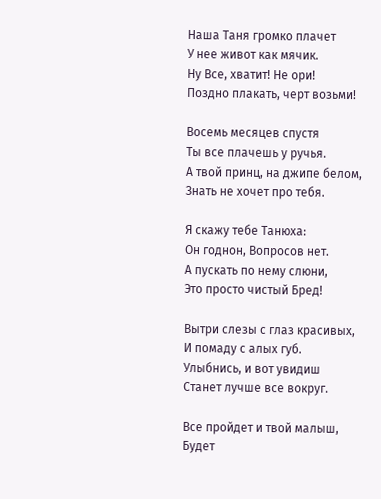Наша Таня громко плачет
У нее живот как мячик.
Ну Все, хватит! Не ори!
Поздно плакать, черт возьми!

Восемь месяцев спустя
Ты все плачешь у ручья.
А твой принц, на джипе белом,
Знать не хочет про тебя.

Я скажу тебе Танюха:
Он годнон, Вопросов нет.
A пускать по нему слюни,
Это просто чистый Бред!

Вытри слезы с глаз красивых,
И помаду с алых губ.
Улыбнись, и вот увидиш
Станет лучше все вокруг.

Все пройдет и твой малыш,
Будет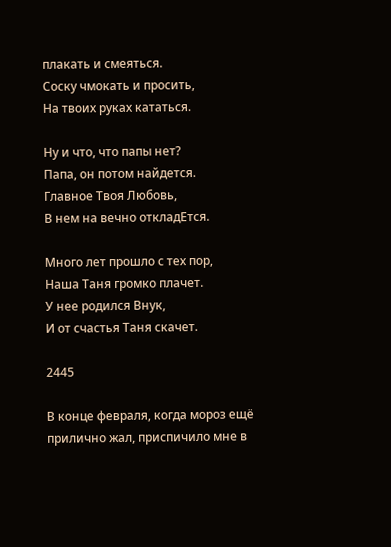плакать и смеяться.
Соску чмокать и просить,
На твоих руках кататься.

Ну и что, что папы нет?
Папа, он потом найдется.
Главное Твоя Любовь,
В нем на вечно откладЕтся.

Много лет прошло с тех пор,
Наша Таня громко плачет.
У нее родился Внук,
И от счастья Таня скачет.

2445

В конце февраля, когда мороз ещё прилично жал, приспичило мне в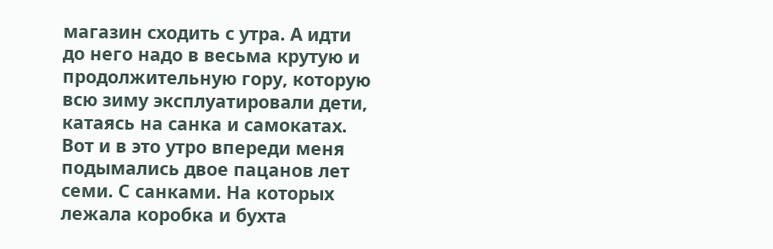магазин сходить с утра. А идти до него надо в весьма крутую и продолжительную гору, которую всю зиму эксплуатировали дети, катаясь на санка и самокатах. Вот и в это утро впереди меня подымались двое пацанов лет семи. С санками. На которых лежала коробка и бухта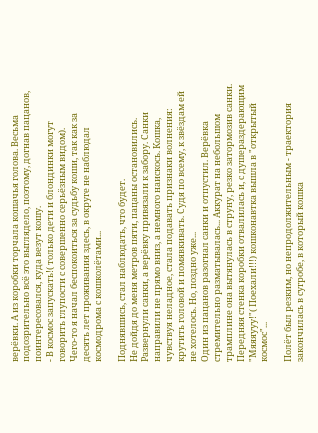верёвки. А из коробки торчала кошачья голова. Весьма подозрительно всё это выглядело, поэтому, догнав пацанов, поинтересовался, куда везут кошу.
- В космос запускать!( только дети и блондинки могут говорить глупости с совершенно серьёзным видом).
Чего-то я начал беспокоиться за судьбу коши, так как за десять лет проживания здесь, в округе не наблюдал космодрома с кошколётами...

Поднявшись, стал наблюдать, что будет.
Не дойдя до меня метров пяти, пацаны остановились. Развернули санки, а верёвку привязали к забору. Санки направили не прямо вниз, а немного наискось. Кошка, чувствуя неладное, стала подавать признаки волнения: крутить головой и помявкивать. Судя по всему, к звёздам ей не хотелось. Но, поздно уже...
Один из пацанов разогнал санки и отпустил. Верёвка стремительно разматывалась... Аккурат на небольшом трамплине она вытянулась в струну, резко затормозив санки. Передняя стенка коробки отвалилась и, с душераздерающим "Мяяяууу!"( Поехали!!!) кошконавтка вышла в "открытый космос"...

Полёт был резким, но непродолжительным - траектория закончилась в сугробе, в который кошка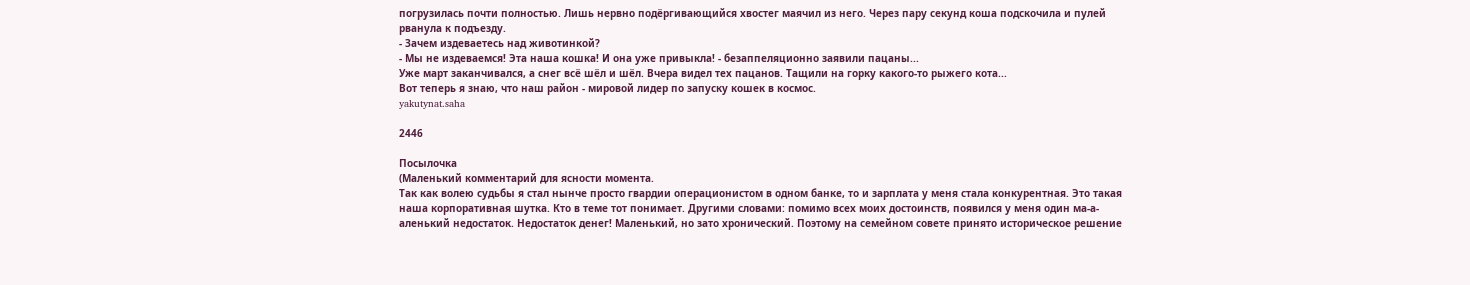погрузилась почти полностью. Лишь нервно подёргивающийся хвостег маячил из него. Через пару секунд коша подскочила и пулей рванула к подъезду.
- Зачем издеваетесь над животинкой?
- Мы не издеваемся! Эта наша кошка! И она уже привыкла! - безаппеляционно заявили пацаны...
Уже март заканчивался, а снег всё шёл и шёл. Вчера видел тех пацанов. Тащили на горку какого-то рыжего кота...
Вот теперь я знаю, что наш район - мировой лидер по запуску кошек в космос.
yakutynat.saha

2446

Посылочка
(Маленький комментарий для ясности момента.
Так как волею судьбы я стал нынче просто гвардии операционистом в одном банке, то и зарплата у меня стала конкурентная. Это такая наша корпоративная шутка. Кто в теме тот понимает. Другими словами: помимо всех моих достоинств, появился у меня один ма-а-аленький недостаток. Недостаток денег! Маленький, но зато хронический. Поэтому на семейном совете принято историческое решение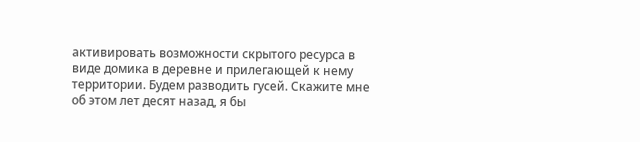активировать возможности скрытого ресурса в виде домика в деревне и прилегающей к нему территории. Будем разводить гусей. Скажите мне об этом лет десят назад, я бы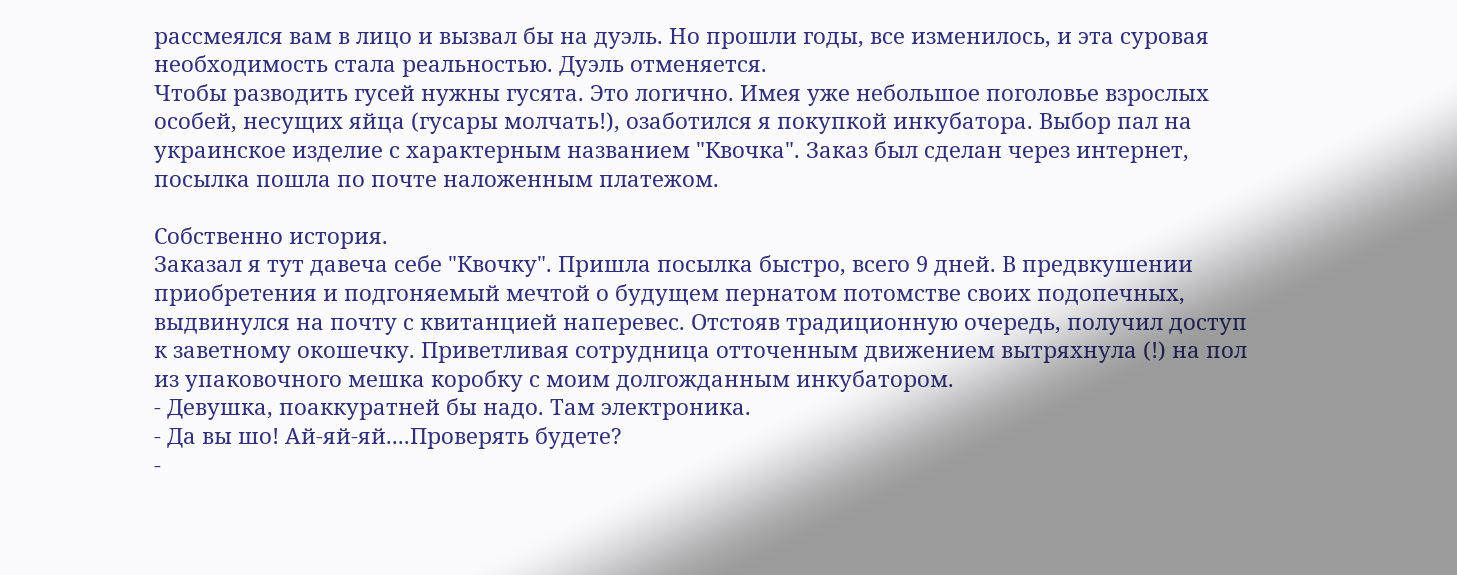рассмеялся вам в лицо и вызвал бы на дуэль. Но прошли годы, все изменилось, и эта суровая необходимость стала реальностью. Дуэль отменяется.
Чтобы разводить гусей нужны гусята. Это логично. Имея уже небольшое поголовье взрослых особей, несущих яйца (гусары молчать!), озаботился я покупкой инкубатора. Выбор пал на украинское изделие с характерным названием "Квочка". Заказ был сделан через интернет, посылка пошла по почте наложенным платежом.

Собственно история.
Заказал я тут давеча себе "Квочку". Пришла посылка быстро, всего 9 дней. В предвкушении приобретения и подгоняемый мечтой о будущем пернатом потомстве своих подопечных, выдвинулся на почту с квитанцией наперевес. Отстояв традиционную очередь, получил доступ к заветному окошечку. Приветливая сотрудница отточенным движением вытряхнула (!) на пол из упаковочного мешка коробку с моим долгожданным инкубатором.
- Девушка, поаккуратней бы надо. Там электроника.
- Да вы шо! Ай-яй-яй....Проверять будете?
-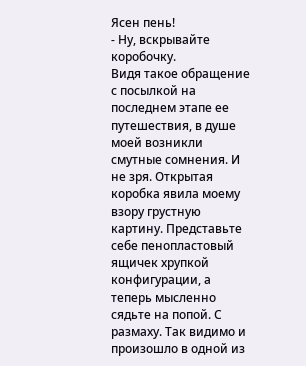Ясен пень!
- Ну, вскрывайте коробочку.
Видя такое обращение с посылкой на последнем этапе ее путешествия, в душе моей возникли смутные сомнения. И не зря. Открытая коробка явила моему взору грустную картину. Представьте себе пенопластовый ящичек хрупкой конфигурации, а теперь мысленно сядьте на попой. С размаху. Так видимо и произошло в одной из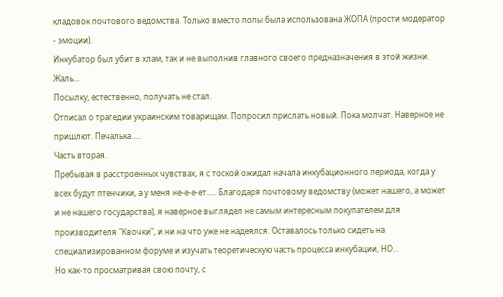кладовок почтового ведомства. Только вместо попы была использована ЖОПА (прости модератор - эмоции).
Инкубатор был убит в хлам, так и не выполнив главного своего предназначения в этой жизни. Жаль...
Посылку, естественно, получать не стал.
Отписал о трагедии украинским товарищам. Попросил прислать новый. Пока молчат. Наверное не пришлют. Печалька.....
Часть вторая.
Пребывая в расстроенных чувствах, я с тоской ожидал начала инкубационного периода, когда у всех будут птенчики, а у меня не-е-е-ет..... Благодаря почтовому ведомству (может нашего, а может и не нашего государства), я наверное выглядел не самым интересным покупателем для производителя "Квочки", и ни на что уже не надеялся. Оставалось только сидеть на специализированном форуме и изучать теоретическую часть процесса инкубации, НО...
Но как-то просматривая свою почту, с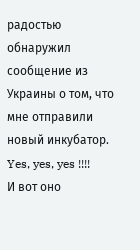радостью обнаружил сообщение из Украины о том, что мне отправили новый инкубатор. Yes, yes, yes !!!!
И вот оно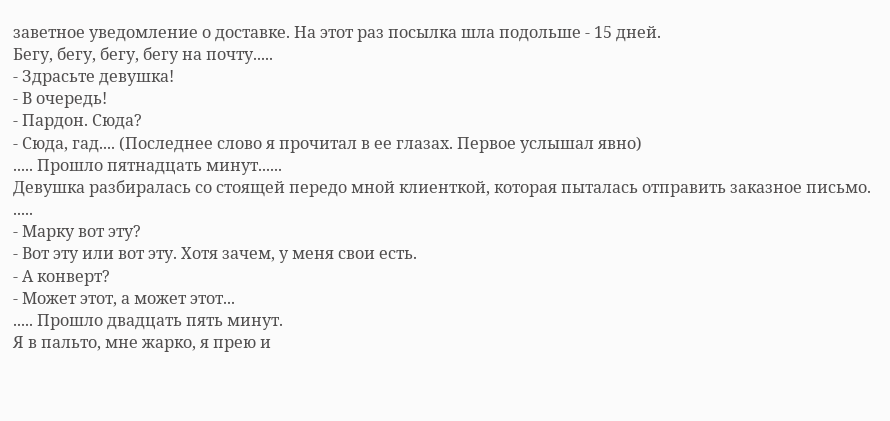заветное уведомление о доставке. На этот раз посылка шла подольше - 15 дней.
Бегу, бегу, бегу, бегу на почту.....
- Здрасьте девушка!
- В очередь!
- Пардон. Сюда?
- Сюда, гад.... (Последнее слово я прочитал в ее глазах. Первое услышал явно)
..... Прошло пятнадцать минут......
Девушка разбиралась со стоящей передо мной клиенткой, которая пыталась отправить заказное письмо. .....
- Марку вот эту?
- Вот эту или вот эту. Хотя зачем, у меня свои есть.
- А конверт?
- Может этот, а может этот...
..... Прошло двадцать пять минут.
Я в пальто, мне жарко, я прею и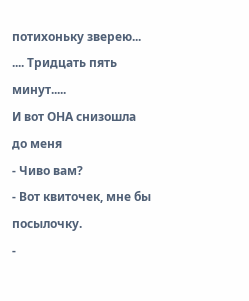потихоньку зверею...
.... Тридцать пять минут.....
И вот ОНА снизошла до меня
- Чиво вам?
- Вот квиточек, мне бы посылочку.
-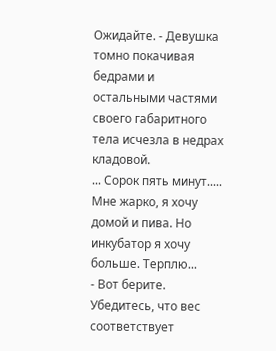Ожидайте. - Девушка томно покачивая бедрами и остальными частями своего габаритного тела исчезла в недрах кладовой.
... Сорок пять минут.....
Мне жарко, я хочу домой и пива. Но инкубатор я хочу больше. Терплю...
- Вот берите. Убедитесь, что вес соответствует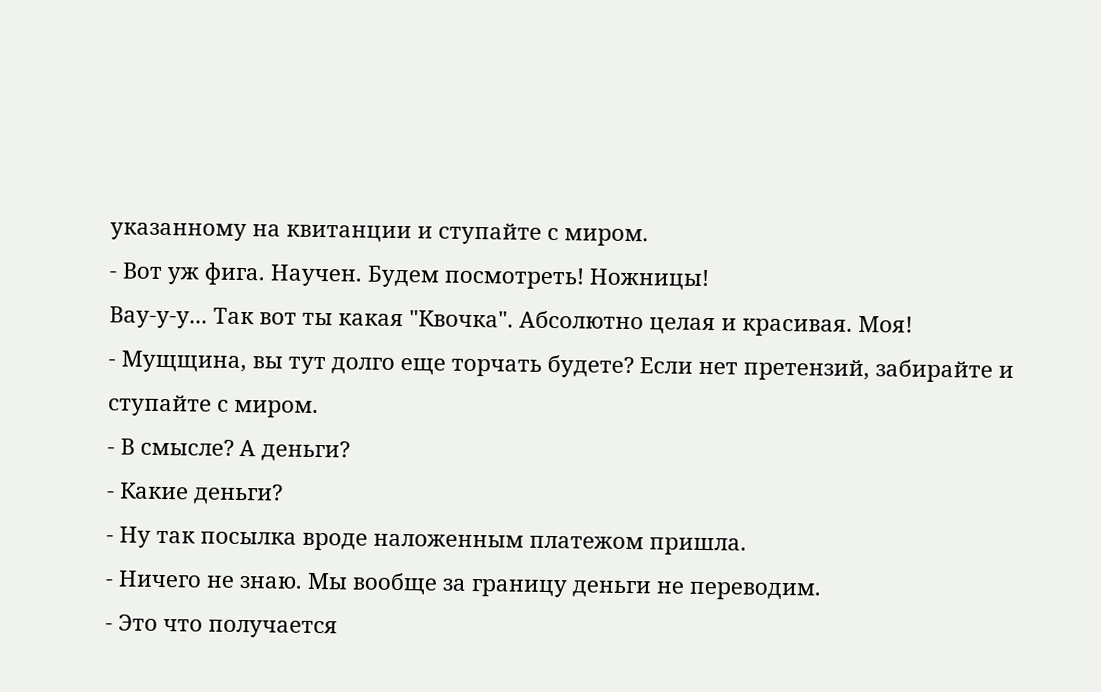указанному на квитанции и ступайте с миром.
- Вот уж фига. Научен. Будем посмотреть! Ножницы!
Вау-у-у... Так вот ты какая "Квочка". Абсолютно целая и красивая. Моя!
- Мущщина, вы тут долго еще торчать будете? Если нет претензий, забирайте и ступайте с миром.
- В смысле? А деньги?
- Какие деньги?
- Ну так посылка вроде наложенным платежом пришла.
- Ничего не знаю. Мы вообще за границу деньги не переводим.
- Это что получается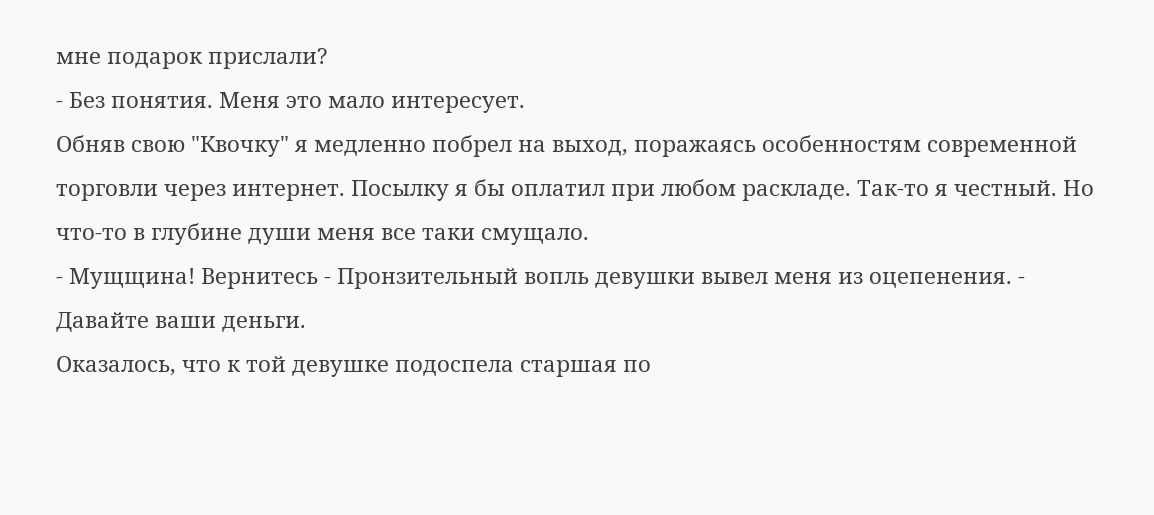мне подарок прислали?
- Без понятия. Меня это мало интересует.
Обняв свою "Квочку" я медленно побрел на выход, поражаясь особенностям современной торговли через интернет. Посылку я бы оплатил при любом раскладе. Так-то я честный. Но что-то в глубине души меня все таки смущало.
- Мущщина! Вернитесь - Пронзительный вопль девушки вывел меня из оцепенения. - Давайте ваши деньги.
Оказалось, что к той девушке подоспела старшая по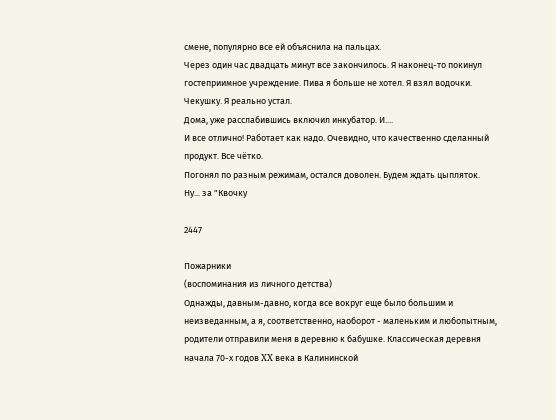смене, популярно все ей объяснила на пальцах.
Через один час двадцать минут все закончилось. Я наконец-то покинул гостеприимное учреждение. Пива я больше не хотел. Я взял водочки. Чекушку. Я реально устал.
Дома, уже расслабившись включил инкубатор. И....
И все отлично! Работает как надо. Очевидно, что качественно сделанный продукт. Все чётко.
Погонял по разным режимам, остался доволен. Будем ждать цыпляток.
Ну... за "Квочку

2447

Пожарники
(воспоминания из личного детства)
Однажды, давным-давно, когда все вокруг еще было большим и неизведанным, а я, соответственно, наоборот - маленьким и любопытным, родители отправили меня в деревню к бабушке. Классическая деревня начала 70-х годов XX века в Калининской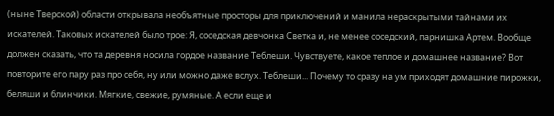(ныне Тверской) области открывала необъятные просторы для приключений и манила нераскрытыми тайнами их искателей. Таковых искателей было трое: Я, соседская девчонка Светка и, не менее соседский, парнишка Артем. Вообще должен сказать, что та деревня носила гордое название Теблеши. Чувствуете, какое теплое и домашнее название? Вот повторите его пару раз про себя, ну или можно даже вслух. Теблеши... Почему то сразу на ум приходят домашние пирожки, беляши и блинчики. Мягкие, свежие, румяные. А если еще и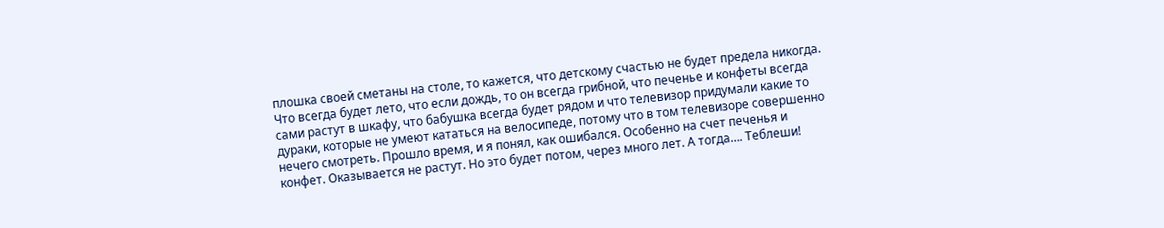плошка своей сметаны на столе, то кажется, что детскому счастью не будет предела никогда. Что всегда будет лето, что если дождь, то он всегда грибной, что печенье и конфеты всегда сами растут в шкафу, что бабушка всегда будет рядом и что телевизор придумали какие то дураки, которые не умеют кататься на велосипеде, потому что в том телевизоре совершенно нечего смотреть. Прошло время, и я понял, как ошибался. Особенно на счет печенья и конфет. Оказывается не растут. Но это будет потом, через много лет. А тогда…. Теблеши!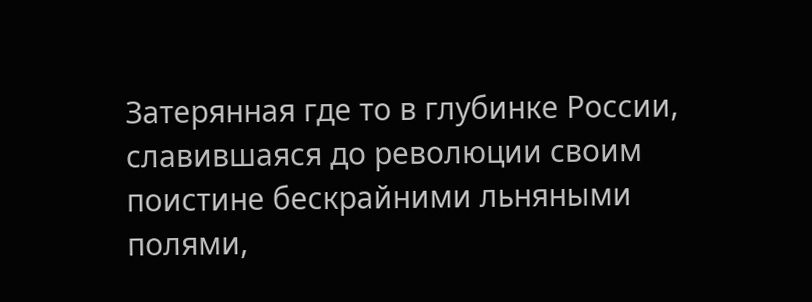Затерянная где то в глубинке России, славившаяся до революции своим поистине бескрайними льняными полями,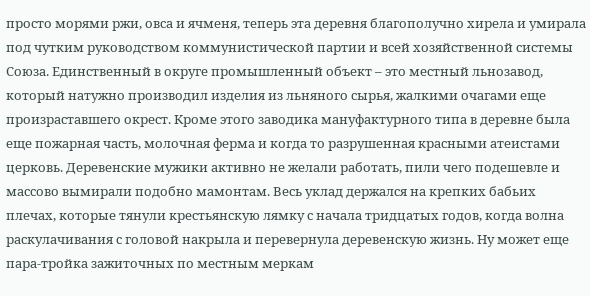просто морями ржи, овса и ячменя, теперь эта деревня благополучно хирела и умирала под чутким руководством коммунистической партии и всей хозяйственной системы Союза. Единственный в округе промышленный объект – это местный льнозавод, который натужно производил изделия из льняного сырья, жалкими очагами еще произраставшего окрест. Кроме этого заводика мануфактурного типа в деревне была еще пожарная часть, молочная ферма и когда то разрушенная красными атеистами церковь. Деревенские мужики активно не желали работать, пили чего подешевле и массово вымирали подобно мамонтам. Весь уклад держался на крепких бабьих плечах, которые тянули крестьянскую лямку с начала тридцатых годов, когда волна раскулачивания с головой накрыла и перевернула деревенскую жизнь. Ну может еще пара-тройка зажиточных по местным меркам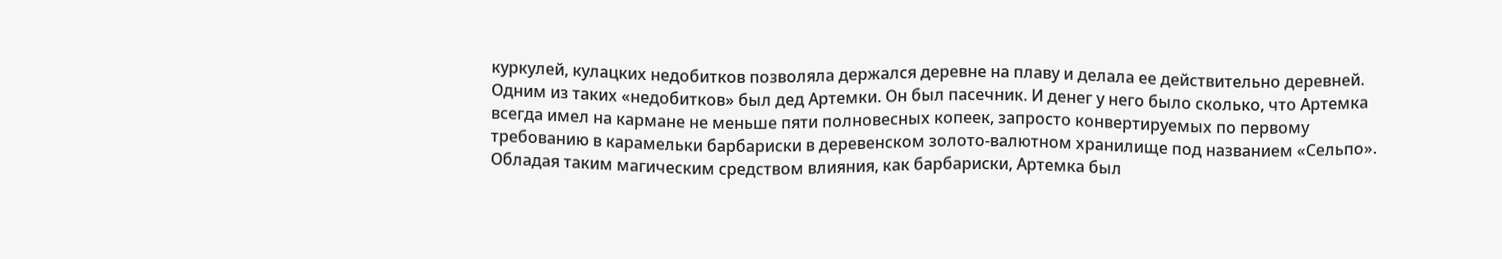куркулей, кулацких недобитков позволяла держался деревне на плаву и делала ее действительно деревней. Одним из таких «недобитков» был дед Артемки. Он был пасечник. И денег у него было сколько, что Артемка всегда имел на кармане не меньше пяти полновесных копеек, запросто конвертируемых по первому требованию в карамельки барбариски в деревенском золото-валютном хранилище под названием «Сельпо».
Обладая таким магическим средством влияния, как барбариски, Артемка был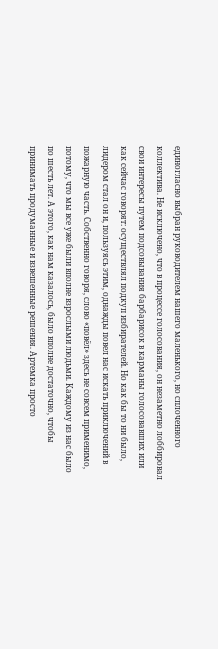единогласно выбран руководителем нашего маленького, но сплоченного коллектива. Не исключено, что в процессе голосования, он незаметно лоббировал свои интересы путем подсовывания барбарисок в карманы голосовавших или как сейчас говорят: осуществлял подкуп избирателей. Но как бы то ни было, лидером стал он и, пользуясь этим, однажды повел нас искать приключений в пожарную часть. Собственно говоря, слово «повёл» здесь не совсем применимо, потому, что мы все уже были вполне взрослыми людьми. Каждому из нас было по шесть лет. А этого, как нам казалось, было вполне достаточно, чтобы принимать продуманные и взвешенные решения. Артемка просто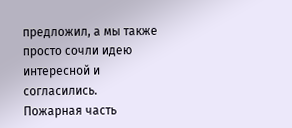предложил, а мы также просто сочли идею интересной и согласились.
Пожарная часть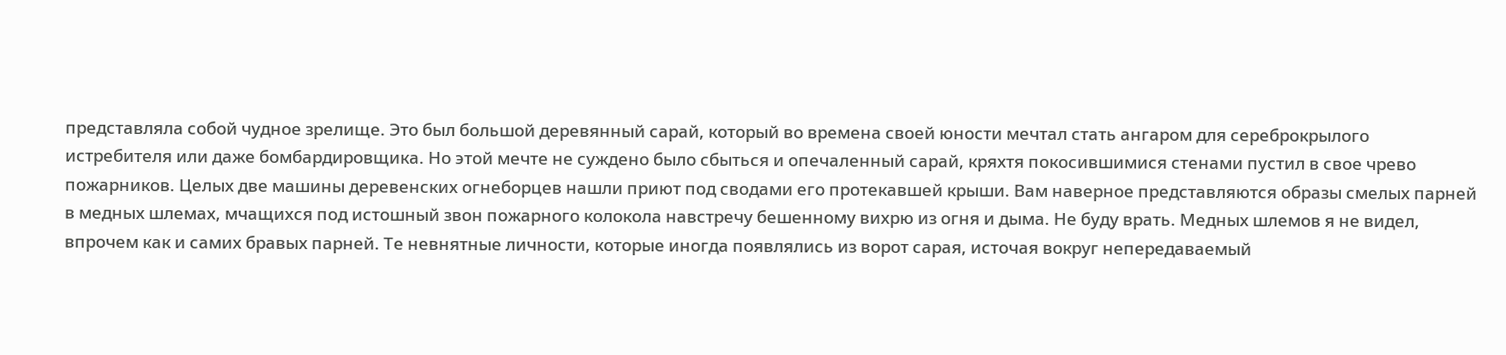представляла собой чудное зрелище. Это был большой деревянный сарай, который во времена своей юности мечтал стать ангаром для сереброкрылого истребителя или даже бомбардировщика. Но этой мечте не суждено было сбыться и опечаленный сарай, кряхтя покосившимися стенами пустил в свое чрево пожарников. Целых две машины деревенских огнеборцев нашли приют под сводами его протекавшей крыши. Вам наверное представляются образы смелых парней в медных шлемах, мчащихся под истошный звон пожарного колокола навстречу бешенному вихрю из огня и дыма. Не буду врать. Медных шлемов я не видел, впрочем как и самих бравых парней. Те невнятные личности, которые иногда появлялись из ворот сарая, источая вокруг непередаваемый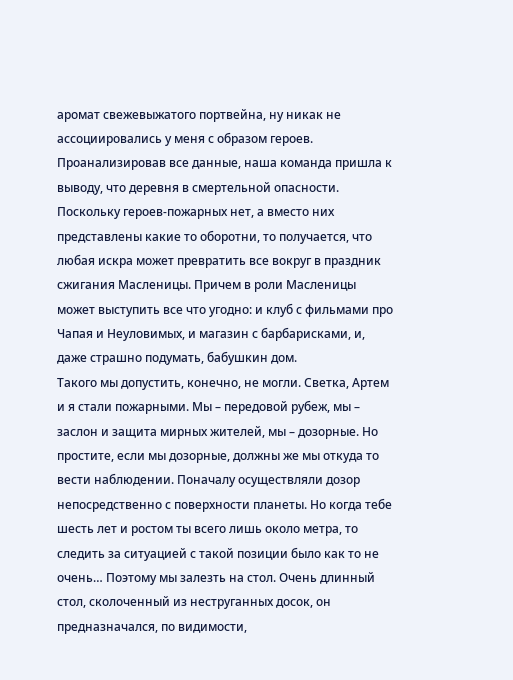аромат свежевыжатого портвейна, ну никак не ассоциировались у меня с образом героев.
Проанализировав все данные, наша команда пришла к выводу, что деревня в смертельной опасности. Поскольку героев-пожарных нет, а вместо них представлены какие то оборотни, то получается, что любая искра может превратить все вокруг в праздник сжигания Масленицы. Причем в роли Масленицы может выступить все что угодно: и клуб с фильмами про Чапая и Неуловимых, и магазин с барбарисками, и, даже страшно подумать, бабушкин дом.
Такого мы допустить, конечно, не могли. Светка, Артем и я стали пожарными. Мы – передовой рубеж, мы – заслон и защита мирных жителей, мы – дозорные. Но простите, если мы дозорные, должны же мы откуда то вести наблюдении. Поначалу осуществляли дозор непосредственно с поверхности планеты. Но когда тебе шесть лет и ростом ты всего лишь около метра, то следить за ситуацией с такой позиции было как то не очень… Поэтому мы залезть на стол. Очень длинный стол, сколоченный из неструганных досок, он предназначался, по видимости,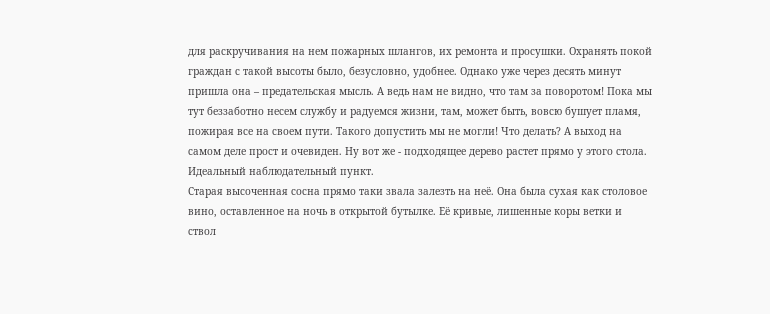для раскручивания на нем пожарных шлангов, их ремонта и просушки. Охранять покой граждан с такой высоты было, безусловно, удобнее. Однако уже через десять минут пришла она – предательская мысль. А ведь нам не видно, что там за поворотом! Пока мы тут беззаботно несем службу и радуемся жизни, там, может быть, вовсю бушует пламя, пожирая все на своем пути. Такого допустить мы не могли! Что делать? А выход на самом деле прост и очевиден. Ну вот же - подходящее дерево растет прямо у этого стола. Идеальный наблюдательный пункт.
Старая высоченная сосна прямо таки звала залезть на неё. Она была сухая как столовое вино, оставленное на ночь в открытой бутылке. Её кривые, лишенные коры ветки и ствол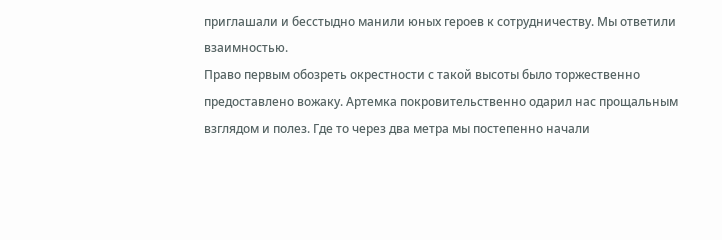приглашали и бесстыдно манили юных героев к сотрудничеству. Мы ответили взаимностью.
Право первым обозреть окрестности с такой высоты было торжественно предоставлено вожаку. Артемка покровительственно одарил нас прощальным взглядом и полез. Где то через два метра мы постепенно начали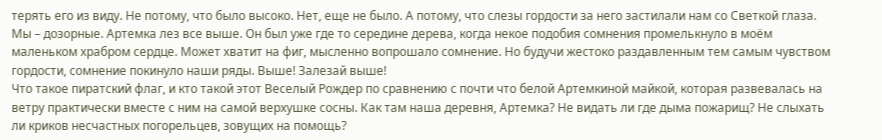терять его из виду. Не потому, что было высоко. Нет, еще не было. А потому, что слезы гордости за него застилали нам со Светкой глаза. Мы – дозорные. Артемка лез все выше. Он был уже где то середине дерева, когда некое подобия сомнения промелькнуло в моём маленьком храбром сердце. Может хватит на фиг, мысленно вопрошало сомнение. Но будучи жестоко раздавленным тем самым чувством гордости, сомнение покинуло наши ряды. Выше! Залезай выше!
Что такое пиратский флаг, и кто такой этот Веселый Рождер по сравнению с почти что белой Артемкиной майкой, которая развевалась на ветру практически вместе с ним на самой верхушке сосны. Как там наша деревня, Артемка? Не видать ли где дыма пожарищ? Не слыхать ли криков несчастных погорельцев, зовущих на помощь?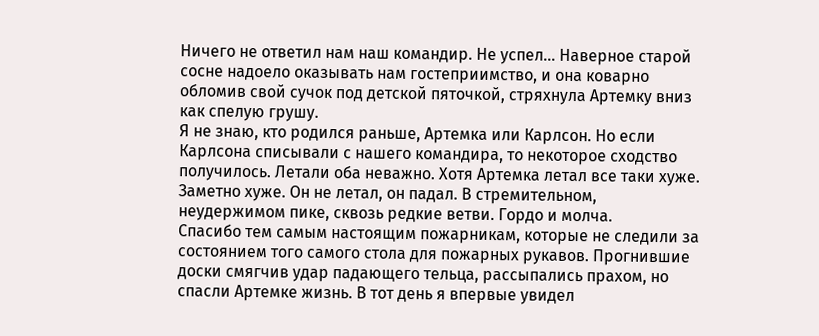Ничего не ответил нам наш командир. Не успел… Наверное старой сосне надоело оказывать нам гостеприимство, и она коварно обломив свой сучок под детской пяточкой, стряхнула Артемку вниз как спелую грушу.
Я не знаю, кто родился раньше, Артемка или Карлсон. Но если Карлсона списывали с нашего командира, то некоторое сходство получилось. Летали оба неважно. Хотя Артемка летал все таки хуже. Заметно хуже. Он не летал, он падал. В стремительном, неудержимом пике, сквозь редкие ветви. Гордо и молча.
Спасибо тем самым настоящим пожарникам, которые не следили за состоянием того самого стола для пожарных рукавов. Прогнившие доски смягчив удар падающего тельца, рассыпались прахом, но спасли Артемке жизнь. В тот день я впервые увидел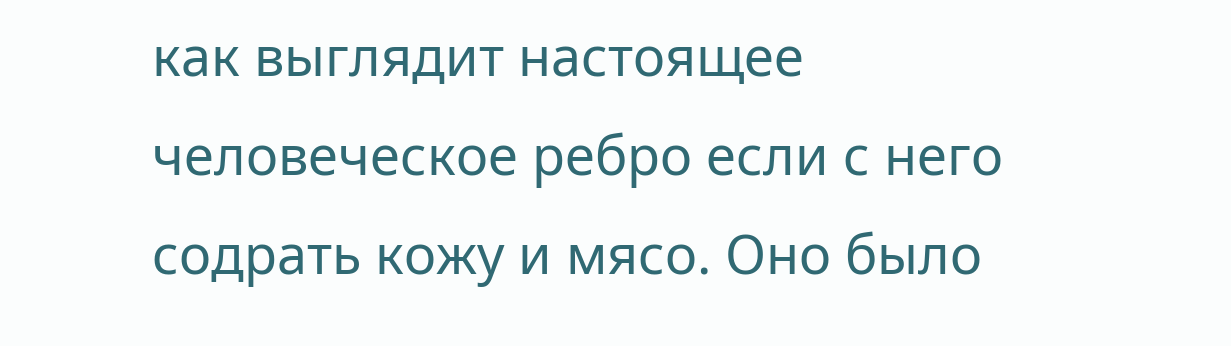как выглядит настоящее человеческое ребро если с него содрать кожу и мясо. Оно было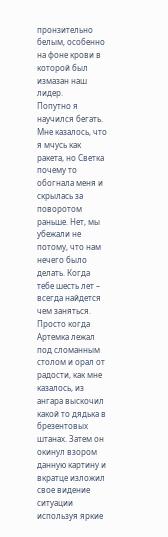пронзительно белым, особенно на фоне крови в которой был измазан наш лидер.
Попутно я научился бегать. Мне казалось, что я мчусь как ракета, но Светка почему то обогнала меня и скрылась за поворотом раньше. Нет, мы убежали не потому, что нам нечего было делать. Когда тебе шесть лет – всегда найдется чем заняться. Просто когда Артемка лежал под сломанным столом и орал от радости, как мне казалось, из ангара выскочил какой то дядька в брезентовых штанах. Затем он окинул взором данную картину и вкратце изложил свое видение ситуации используя яркие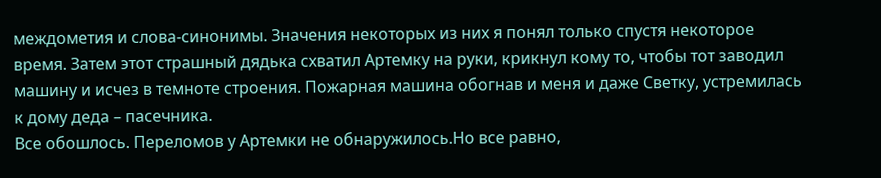междометия и слова-синонимы. Значения некоторых из них я понял только спустя некоторое время. Затем этот страшный дядька схватил Артемку на руки, крикнул кому то, чтобы тот заводил машину и исчез в темноте строения. Пожарная машина обогнав и меня и даже Светку, устремилась к дому деда – пасечника.
Все обошлось. Переломов у Артемки не обнаружилось.Но все равно,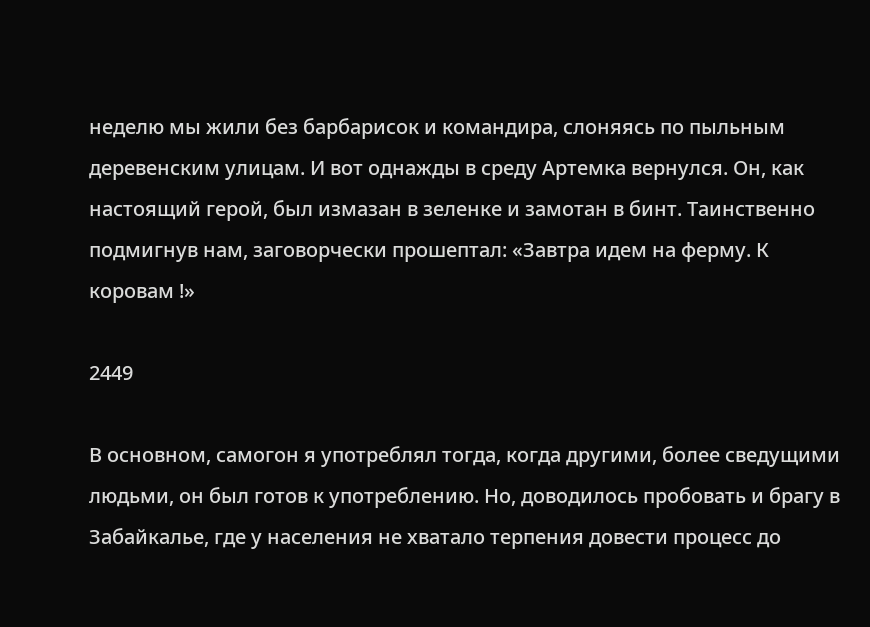неделю мы жили без барбарисок и командира, слоняясь по пыльным деревенским улицам. И вот однажды в среду Артемка вернулся. Он, как настоящий герой, был измазан в зеленке и замотан в бинт. Таинственно подмигнув нам, заговорчески прошептал: «Завтра идем на ферму. К коровам !»

2449

В основном, самогон я употреблял тогда, когда другими, более сведущими людьми, он был готов к употреблению. Но, доводилось пробовать и брагу в Забайкалье, где у населения не хватало терпения довести процесс до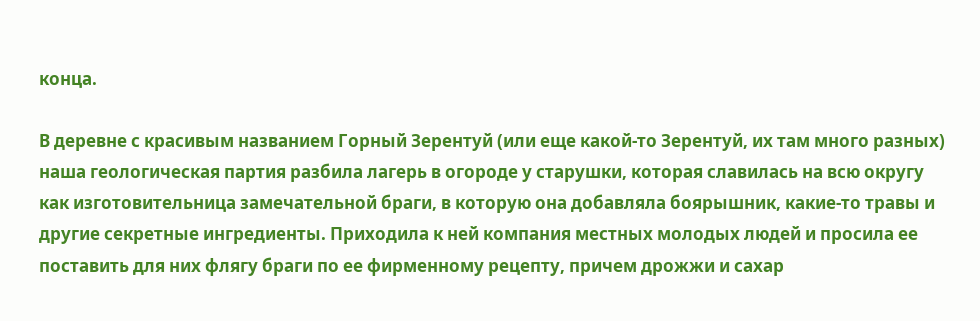конца.

В деревне с красивым названием Горный Зерентуй (или еще какой-то Зерентуй, их там много разных) наша геологическая партия разбила лагерь в огороде у старушки, которая славилась на всю округу как изготовительница замечательной браги, в которую она добавляла боярышник, какие-то травы и другие секретные ингредиенты. Приходила к ней компания местных молодых людей и просила ее поставить для них флягу браги по ее фирменному рецепту, причем дрожжи и сахар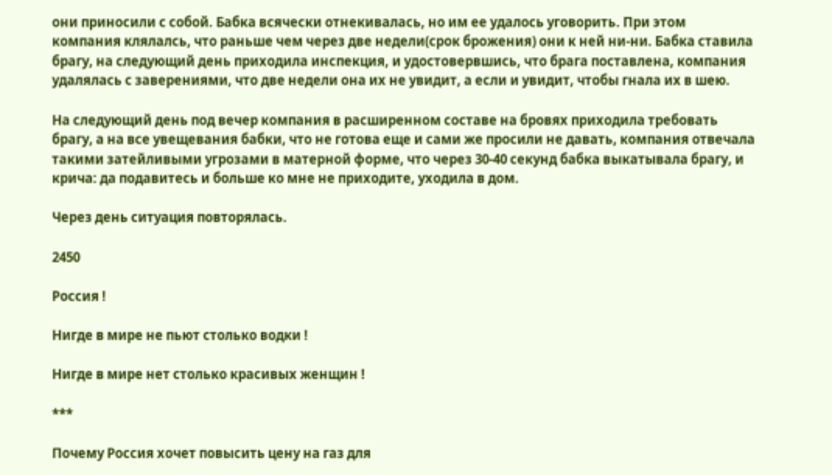они приносили с собой. Бабка всячески отнекивалась, но им ее удалось уговорить. При этом компания клялалсь, что раньше чем через две недели(срок брожения) они к ней ни-ни. Бабка ставила брагу, на следующий день приходила инспекция, и удостовервшись, что брага поставлена, компания удалялась с заверениями, что две недели она их не увидит, а если и увидит, чтобы гнала их в шею.

На следующий день под вечер компания в расширенном составе на бровях приходила требовать брагу, а на все увещевания бабки, что не готова еще и сами же просили не давать, компания отвечала такими затейливыми угрозами в матерной форме, что через 30-40 секунд бабка выкатывала брагу, и крича: да подавитесь и больше ко мне не приходите, уходила в дом.

Через день ситуация повторялась.

2450

Россия !

Нигде в мире не пьют столько водки !

Нигде в мире нет столько красивых женщин !

***

Почему Россия хочет повысить цену на газ для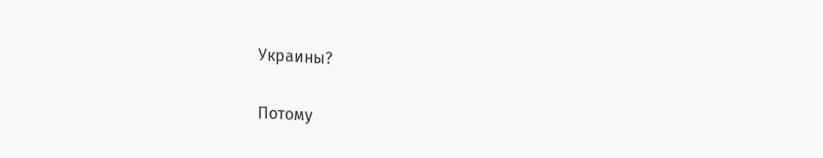Украины?

Потому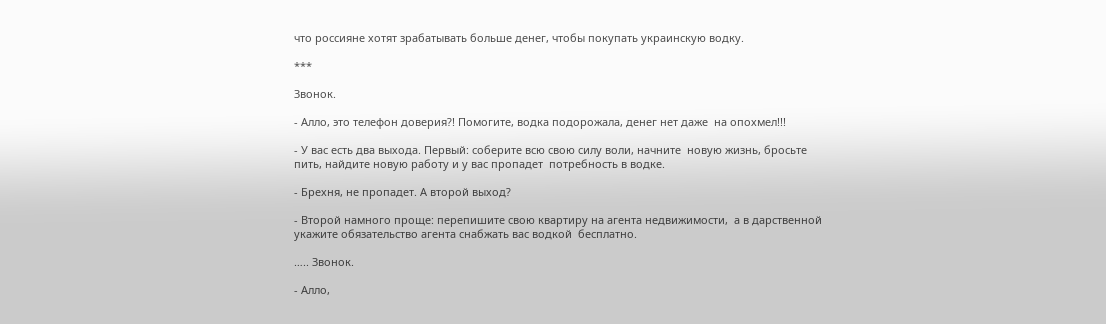что россияне хотят зрабатывать больше денег, чтобы покупать украинскую водку.

***

Звонок.

- Алло, это телефон доверия?! Помогите, водка подорожала, денег нет даже  на опохмел!!!

- У вас есть два выхода. Первый: соберите всю свою силу воли, начните  новую жизнь, бросьте пить, найдите новую работу и у вас пропадет  потребность в водке.

- Брехня, не пропадет. А второй выход?

- Второй намного проще: перепишите свою квартиру на агента недвижимости,  а в дарственной укажите обязательство агента снабжать вас водкой  бесплатно.

….. Звонок.

- Алло,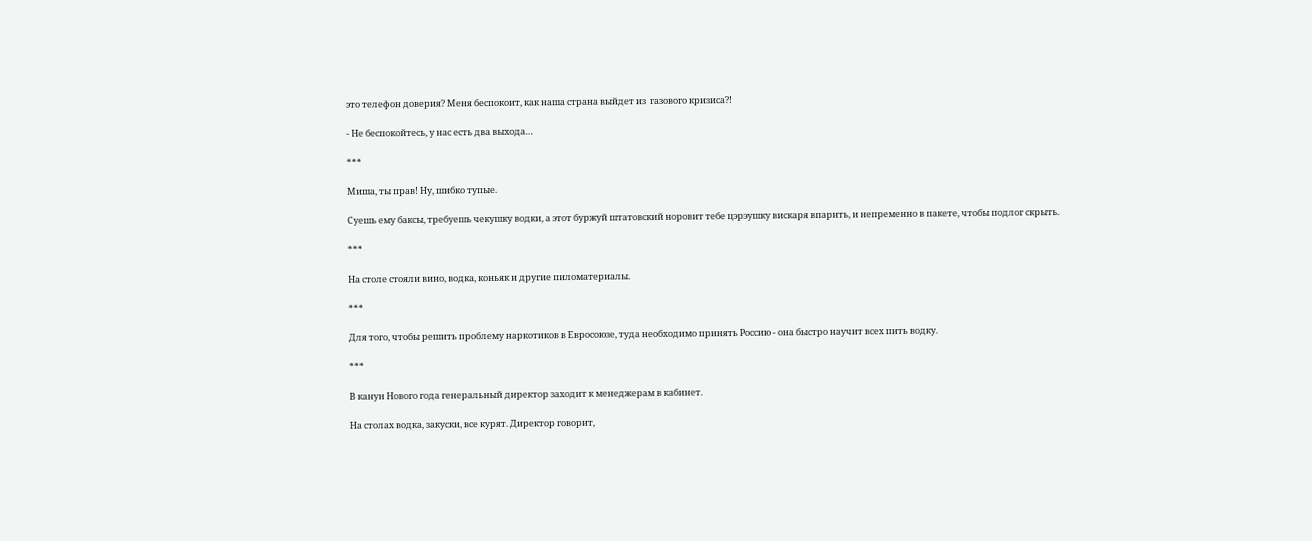это телефон доверия? Меня беспокоит, как наша страна выйдет из  газового кризиса?!

- Не беспокойтесь, у нас есть два выхода…

***

Миша, ты прав! Ну, шибко тупые.

Суешь ему баксы, требуешь чекушку водки, а этот буржуй штатовский норовит тебе цэрэушку вискаря впарить, и непременно в пакете, чтобы подлог скрыть.

***

На столе стояли вино, водка, коньяк и другие пиломатериалы.

***

Для того, чтобы решить проблему наркотиков в Евросоюзе, туда необходимо принять Россию - она быстро научит всех пить водку.

***

В канун Нового года генеральный директор заходит к менеджерам в кабинет.

На столах водка, закуски, все курят. Директор говорит,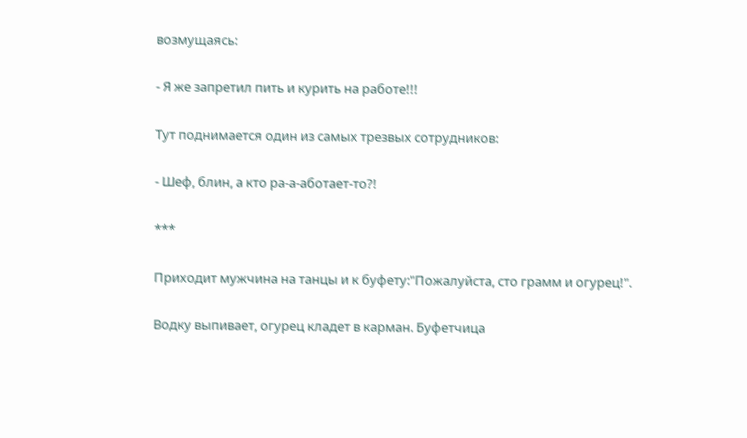возмущаясь:

- Я же запретил пить и курить на работе!!!

Тут поднимается один из самых трезвых сотрудников:

- Шеф, блин, а кто ра-а-аботает-то?!

***

Приходит мужчина на танцы и к буфету:"Пожалуйста, сто грамм и огурец!".

Водку выпивает, огурец кладет в карман. Буфетчица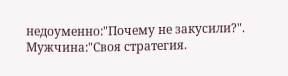недоуменно:"Почему не закусили?". Мужчина:"Своя стратегия.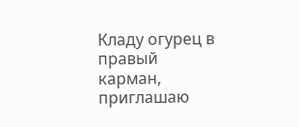Кладу огурец в правый карман, приглашаю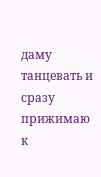даму танцевать и сразу прижимаю к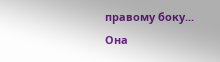правому боку... Она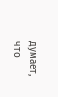думает, что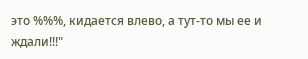это %%%, кидается влево, а тут-то мы ее и ждали!!!"